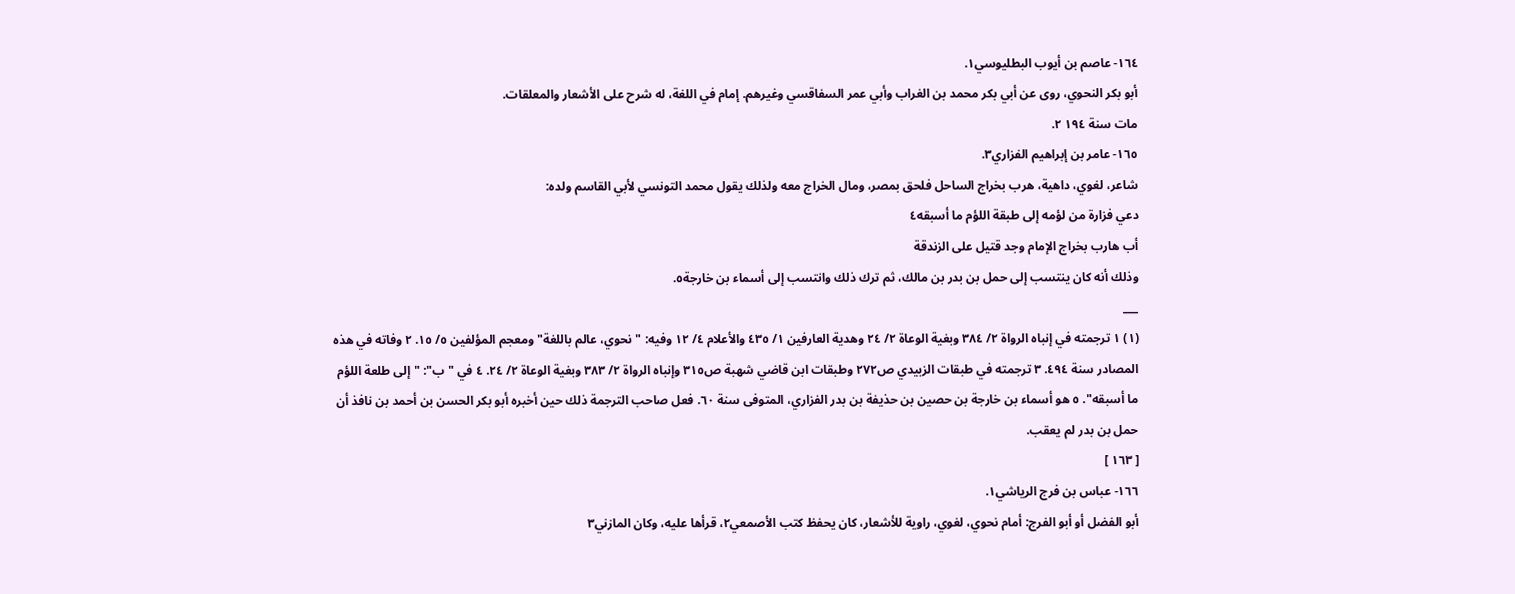١٦٤- عاصم بن أيوب البطليوسي١.
أبو بكر النحوي، روى عن أبي بكر محمد بن الغراب وأبي عمر السفاقسي وغيرهم. إمام في اللغة، له شرح على الأشعار والمعلقات.
مات سنة ١٩٤ ٢.
١٦٥- عامر بن إبراهيم الفزاري٣.
شاعر، لغوي، داهية، هرب بخراج الساحل فلحق بمصر، ومال الخراج معه ولذلك يقول محمد التونسي لأبي القاسم ولده:
دعي فزارة من لؤمه إلى طبقة اللؤم ما أسبقه٤
أب هارب بخراج الإمام وجد قتيل على الزندقة
وذلك أنه كان ينتسب إلى حمل بن بدر بن مالك، ثم ترك ذلك وانتسب إلى أسماء بن خارجة٥.
___
(١) ١ ترجمته في إنباه الرواة ٢/ ٣٨٤ وبغية الوعاة ٢/ ٢٤ وهدية العارفين ١/ ٤٣٥ والأعلام ٤/ ١٢ وفيه: "نحوي، عالم باللغة" ومعجم المؤلفين ٥/ ١٥. ٢ وفاته في هذه المصادر سنة ٤٩٤. ٣ ترجمته في طبقات الزبيدي ص٢٧٢ وطبقات ابن قاضي شهبة ص٣١٥ وإنباه الرواة ٢/ ٣٨٣ وبغية الوعاة ٢/ ٢٤. ٤ في "ب": "إلى طلعة اللؤم ما أسبقه". ٥ هو أسماء بن خارجة بن حصين بن حذيفة بن بدر الفزاري، المتوفى سنة ٦٠. فعل صاحب الترجمة ذلك حين أخبره أبو بكر الحسن بن أحمد بن نافذ أن حمل بن بدر لم يعقب.
[ ١٦٣ ]
١٦٦- عباس بن فرج الرياشي١.
أبو الفضل أو أبو الفرج: أمام نحوي، لغوي، راوية للأشعار، كان يحفظ كتب الأصمعي٢، قرأها عليه، وكان المازني٣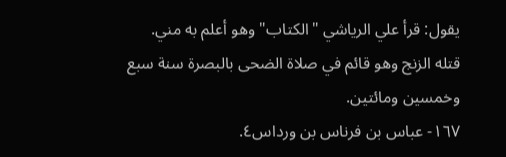يقول: قرأ علي الرياشي "الكتاب" وهو أعلم به مني.
قتله الزنج وهو قائم في صلاة الضحى بالبصرة سنة سبع وخمسين ومائتين.
١٦٧- عباس بن فرناس بن ورداس٤.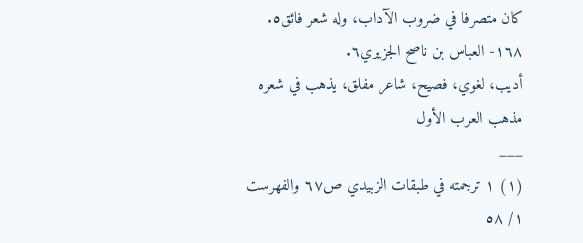كان متصرفا في ضروب الآداب، وله شعر فائق٥.
١٦٨- العباس بن ناصح الجزيري٦.
أديب، لغوي، فصيح، شاعر مفلق، يذهب في شعره مذهب العرب الأول
___
(١) ١ ترجمته في طبقات الزبيدي ص٦٧ والفهرست ١/ ٥٨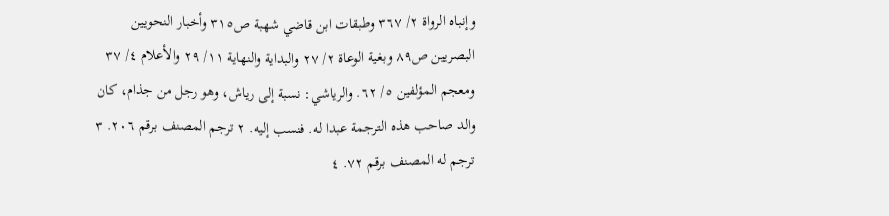وإنباه الرواة ٢/ ٣٦٧ وطبقات ابن قاضي شهبة ص٣١٥ وأخبار النحويين البصريين ص٨٩ وبغية الوعاة ٢/ ٢٧ والبداية والنهاية ١١/ ٢٩ والأعلام ٤/ ٣٧ ومعجم المؤلفين ٥/ ٦٢. والرياشي: نسبة إلى رياش، وهو رجل من جذام، كان والد صاحب هذه الترجمة عبدا له. فنسب إليه. ٢ ترجم المصنف برقم ٢٠٦. ٣ ترجم له المصنف برقم ٧٢. ٤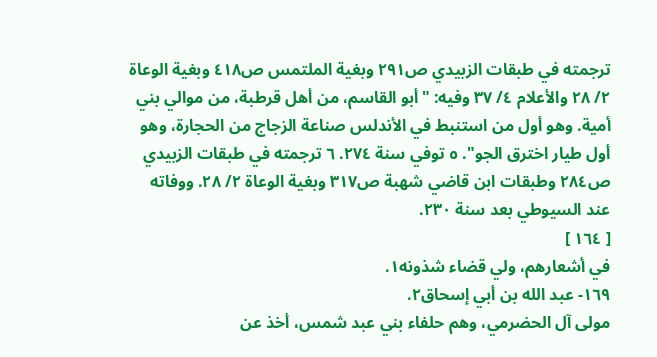ترجمته في طبقات الزبيدي ص٢٩١ وبغية الملتمس ص٤١٨ وبغية الوعاة ٢/ ٢٨ والأعلام ٤/ ٣٧ وفيه: "أبو القاسم، من أهل قرطبة، من موالي بني أمية. وهو أول من استنبط في الأندلس صناعة الزجاج من الحجارة، وهو أول طيار اخترق الجو". ٥ توفي سنة ٢٧٤. ٦ ترجمته في طبقات الزبيدي ص٢٨٤ وطبقات ابن قاضي شهبة ص٣١٧ وبغية الوعاة ٢/ ٢٨. ووفاته عند السيوطي بعد سنة ٢٣٠.
[ ١٦٤ ]
في أشعارهم، ولي قضاء شذونه١.
١٦٩- عبد الله بن أبي إسحاق٢.
مولى آل الحضرمي، وهم حلفاء بني عبد شمس، أخذ عن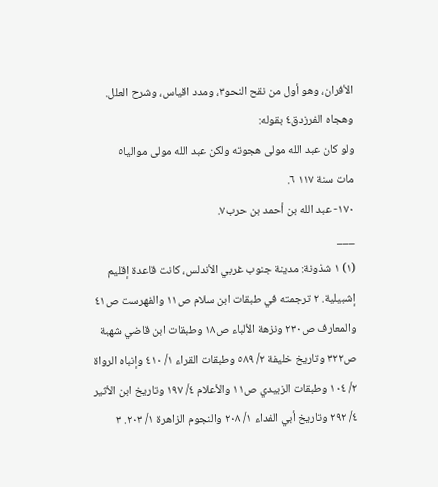الأفران، وهو أول من نقح النحو٣، ومدد اقياس، وشرح العلل.
وهجاه الفرزدق٤ بقوله:
ولو كان عبد الله مولى هجوته ولكن عبد الله مولى مواليا٥
مات سنة ١١٧ ٦.
١٧٠- عبد الله بن أحمد بن حرب٧.
___
(١) ١ شذونة: مدينة جنوب غربي الأندلس، كانت قاعدة إقليم إشبيلية. ٢ ترجمته في طبقات ابن سلام ص١١ والفهرست ص٤١ والمعارف ص٢٣٠ ونزهة الألباء ص١٨ وطبقات ابن قاضي شهبة ص٣٢٢ وتاريخ خليفة ٢/ ٥٨٩ وطبقات القراء ١/ ٤١٠ وإنباه الرواة ٢/ ١٠٤ وطبقات الزبيدي ص١١ والأعلام ٤/ ١٩٧ وتاريخ ابن الأثير ٤/ ٢٩٢ وتاريخ أبي الفداء ١/ ٢٠٨ والنجوم الزاهرة ١/ ٢٠٣. ٣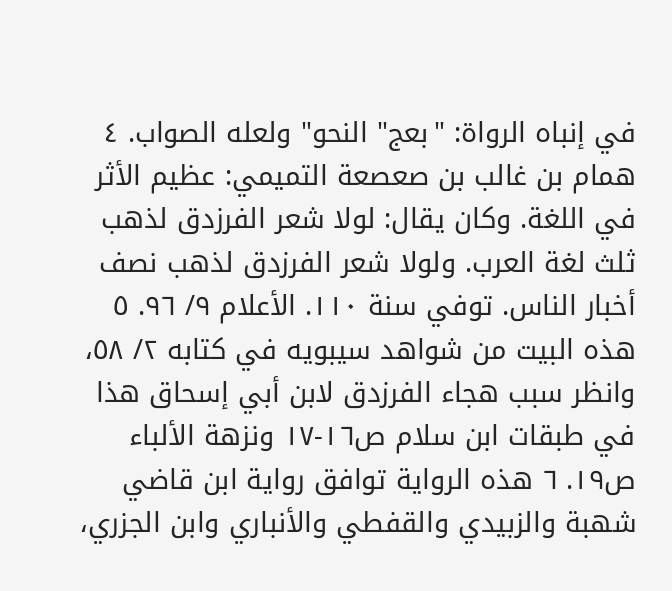في إنباه الرواة: "بعج" النحو" ولعله الصواب. ٤ همام بن غالب بن صعصعة التميمي: عظيم الأثر في اللغة. وكان يقال: لولا شعر الفرزدق لذهب ثلث لغة العرب. ولولا شعر الفرزدق لذهب نصف أخبار الناس. توفي سنة ١١٠. الأعلام ٩/ ٩٦. ٥ هذه البيت من شواهد سيبويه في كتابه ٢/ ٥٨، وانظر سبب هجاء الفرزدق لابن أبي إسحاق هذا في طبقات ابن سلام ص١٦-١٧ ونزهة الألباء ص١٩. ٦ هذه الرواية توافق رواية ابن قاضي شهبة والزبيدي والقفطي والأنباري وابن الجزري،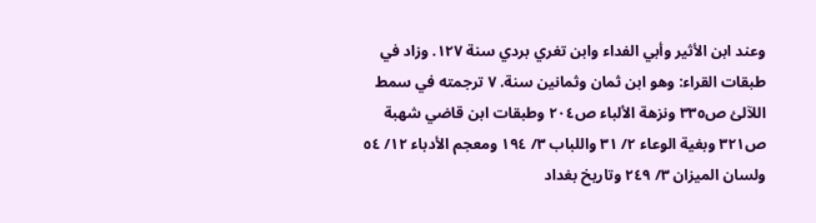وعند ابن الأثير وأبي الفداء وابن تغري بردي سنة ١٢٧. وزاد في طبقات القراء: وهو ابن ثمان وثمانين سنة. ٧ ترجمته في سمط اللآلئ ص٣٣٥ ونزهة الألباء ص٢٠٤ وطبقات ابن قاضي شهبة ص٣٢١ وبغية الوعاء ٢/ ٣١ واللباب ٣/ ١٩٤ ومعجم الأدباء ١٢/ ٥٤ ولسان الميزان ٣/ ٢٤٩ وتاريخ بغداد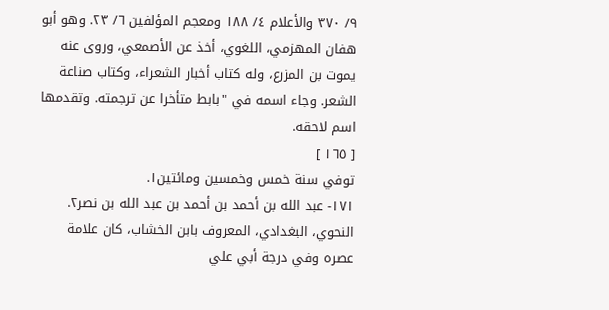٩/ ٣٧٠ والأعلام ٤/ ١٨٨ ومعجم المؤلفين ٦/ ٢٣. وهو أبو هفان المهزمي، اللغوي، أخذ عن الأصمعي، وروى عنه يموت بن المزرع، وله كتاب أخبار الشعراء، وكتاب صناعة الشعر. وجاء اسمه في "بابط متأخرا عن ترجمته. وتقدمها اسم لاحقه.
[ ١٦٥ ]
توفي سنة خمس وخمسين ومائتين١.
١٧١- عبد الله بن أحمد بن أحمد بن عبد الله بن نصر٢.
النحوي، البغدادي، المعروف بابن الخشاب، كان علامة عصره وفي درجة أبي علي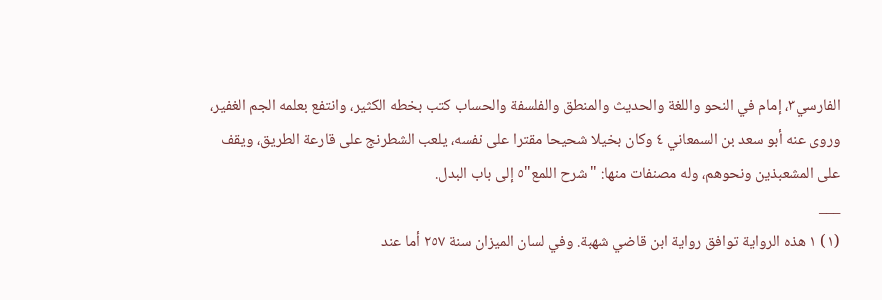الفارسي٣، إمام في النحو واللغة والحديث والمنطق والفلسفة والحساب كتب بخطه الكثير، وانتفع بعلمه الجم الغفير، وروى عنه أبو سعد بن السمعاني ٤ وكان بخيلا شحيحا مقترا على نفسه، يلعب الشطرنج على قارعة الطريق، ويقف على المشعبذين ونحوهم، وله مصنفات منها: "شرح اللمع"٥ إلى باب البدل.
___
(١) ١ هذه الرواية توافق رواية ابن قاضي شهبة. وفي لسان الميزان سنة ٢٥٧ أما عند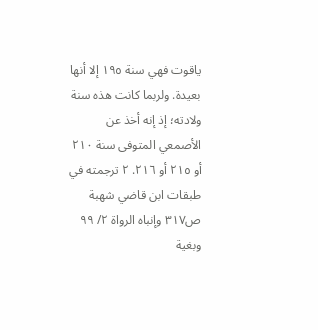ياقوت فهي سنة ١٩٥ إلا أنها بعيدة. ولربما كانت هذه سنة ولادته؛ إذ إنه أخذ عن الأصمعي المتوفى سنة ٢١٠ أو ٢١٥ أو ٢١٦. ٢ ترجمته في طبقات ابن قاضي شهبة ص٣١٧ وإنباه الرواة ٢/ ٩٩ وبغية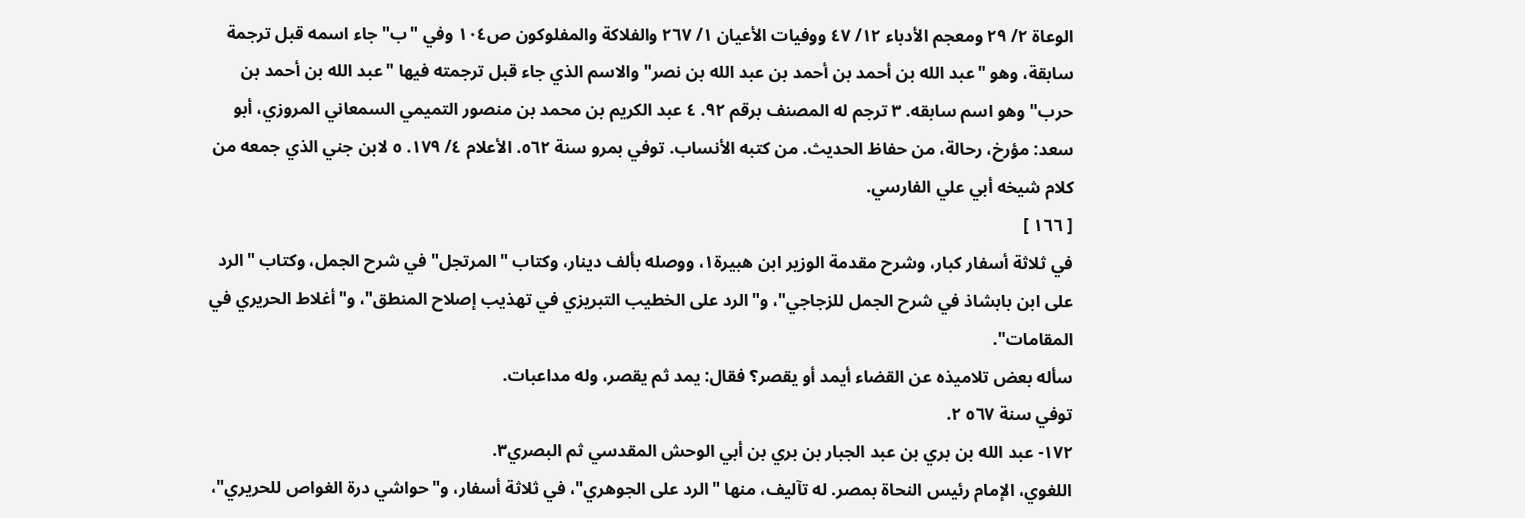الوعاة ٢/ ٢٩ ومعجم الأدباء ١٢/ ٤٧ ووفيات الأعيان ١/ ٢٦٧ والفلاكة والمفلوكون ص١٠٤ وفي "ب" جاء اسمه قبل ترجمة سابقة، وهو "عبد الله بن أحمد بن أحمد بن عبد الله بن نصر" والاسم الذي جاء قبل ترجمته فيها "عبد الله بن أحمد بن حرب" وهو اسم سابقه. ٣ ترجم له المصنف برقم ٩٢. ٤ عبد الكريم بن محمد بن منصور التميمي السمعاني المروزي، أبو سعد: مؤرخ، رحالة، من حفاظ الحديث. من كتبه الأنساب. توفي بمرو سنة ٥٦٢. الأعلام ٤/ ١٧٩. ٥ لابن جني الذي جمعه من كلام شيخه أبي علي الفارسي.
[ ١٦٦ ]
في ثلاثة أسفار كبار، وشرح مقدمة الوزير ابن هبيرة١، ووصله بألف دينار، وكتاب "المرتجل" في شرح الجمل، وكتاب "الرد على ابن بابشاذ في شرح الجمل للزجاجي"، و"الرد على الخطيب التبريزي في تهذيب إصلاح المنطق"، و"أغلاط الحريري في المقامات".
سأله بعض تلاميذه عن القضاء أيمد أو يقصر؟ فقال: يمد ثم يقصر، وله مداعبات.
توفي سنة ٥٦٧ ٢.
١٧٢- عبد الله بن بري بن عبد الجبار بن بري بن أبي الوحش المقدسي ثم البصري٣.
اللغوي، الإمام رئيس النحاة بمصر. له تآليف، منها "الرد على الجوهري"، في ثلاثة أسفار، و"حواشي درة الغواص للحريري"،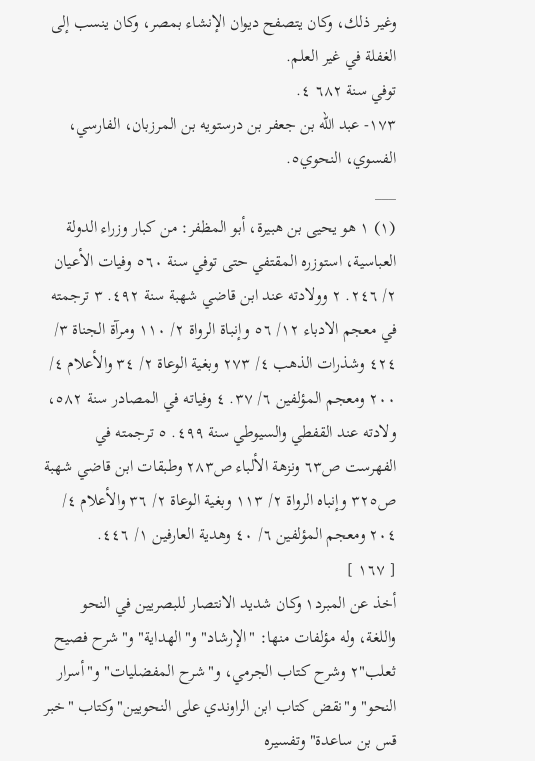وغير ذلك، وكان يتصفح ديوان الإنشاء بمصر، وكان ينسب إلى الغفلة في غير العلم.
توفي سنة ٦٨٢ ٤.
١٧٣- عبد الله بن جعفر بن درستويه بن المرزبان، الفارسي، الفسوي، النحوي٥.
___
(١) ١ هو يحيى بن هبيرة، أبو المظفر: من كبار وزراء الدولة العباسية، استوزره المقتفي حتى توفي سنة ٥٦٠ وفيات الأعيان ٢/ ٢٤٦. ٢ وولادته عند ابن قاضي شهبة سنة ٤٩٢. ٣ ترجمته في معجم الادباء ١٢/ ٥٦ وإنباة الرواة ٢/ ١١٠ ومرآة الجناة ٣/ ٤٢٤ وشذرات الذهب ٤/ ٢٧٣ وبغية الوعاة ٢/ ٣٤ والأعلام ٤/ ٢٠٠ ومعجم المؤلفين ٦/ ٣٧. ٤ وفياته في المصادر سنة ٥٨٢، ولادته عند القفطي والسيوطي سنة ٤٩٩. ٥ ترجمته في الفهرست ص٦٣ ونزهة الألباء ص٢٨٣ وطبقات ابن قاضي شهبة ص٣٢٥ وإنباه الرواة ٢/ ١١٣ وبغية الوعاة ٢/ ٣٦ والأعلام ٤/ ٢٠٤ ومعجم المؤلفين ٦/ ٤٠ وهدية العارفين ١/ ٤٤٦.
[ ١٦٧ ]
أخذ عن المبرد١ وكان شديد الانتصار للبصريين في النحو واللغة، وله مؤلفات منها: "الإرشاد" و"الهداية" و"شرح فصيح ثعلب"٢ وشرح كتاب الجرمي، و"شرح المفضليات" و"أسرار النحو" و"نقض كتاب ابن الراوندي على النحويين" وكتاب "خبر قس بن ساعدة" وتفسيره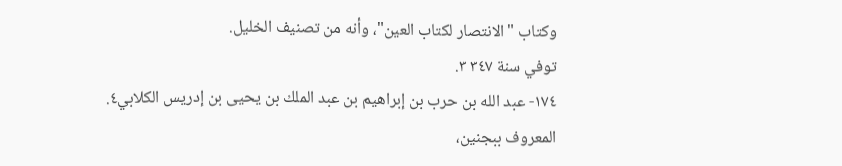وكتاب "الانتصار لكتاب العين"، وأنه من تصنيف الخليل.
توفي سنة ٣٤٧ ٣.
١٧٤- عبد الله بن حرب بن إبراهيم بن عبد الملك بن يحيى بن إدريس الكلابي٤.
المعروف ببجنين،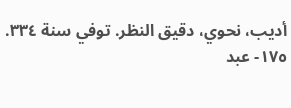أديب، نحوي، دقيق النظر. توفي سنة ٣٣٤.
١٧٥- عبد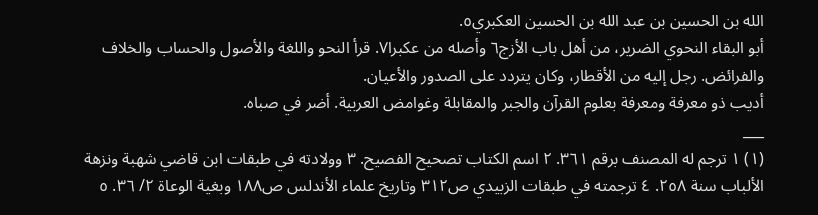الله بن الحسين بن عبد الله بن الحسين العكبري٥.
أبو البقاء النحوي الضرير، من أهل باب الأزج٦ وأصله من عكبرا٧. قرأ النحو واللغة والأصول والحساب والخلاف والفرائض. رجل إليه من الأقطار، وكان يتردد على الصدور والأعيان.
أديب ذو معرفة ومعرفة بعلوم القرآن والجبر والمقابلة وغوامض العربية. أضر في صباه.
___
(١) ١ ترجم له المصنف برقم ٣٦١. ٢ اسم الكتاب تصحيح الفصيح. ٣ وولادته في طبقات ابن قاضي شهبة ونزهة الألباب سنة ٢٥٨. ٤ ترجمته في طبقات الزبيدي ص٣١٢ وتاريخ علماء الأندلس ص١٨٨ وبغية الوعاة ٢/ ٣٦. ٥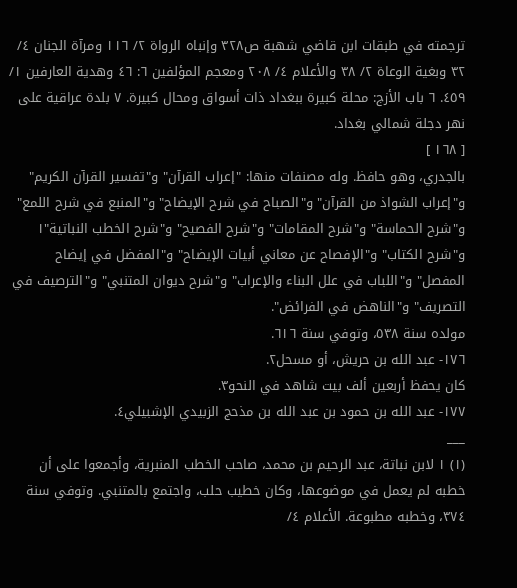ترجمته في طبقات ابن قاضي شهبة ص٣٢٨ وإنباه الرواة ٢/ ١١٦ ومرآة الجنان ٤/ ٣٢ وبغية الوعاة ٢/ ٣٨ والأعلام ٤/ ٢٠٨ ومعجم المؤلفين ٦: ٤٦ وهدية العارفين ١/ ٤٥٩. ٦ باب الأزج: محلة كبيرة ببغداد ذات أسواق ومحال كبيرة. ٧ بلدة عراقية على نهر دجلة شمالي بغداد.
[ ١٦٨ ]
بالجدري، وهو حافظ. وله مصنفات منها: "إعراب القرآن" و"تفسير القرآن الكريم" و"إعراب الشواذ من القرآن" و"الصباح في شرح الإيضاح" و"المنبع في شرح اللمع" و"شرح الحماسة" و"شرح المقامات" و"شرح الفصيح" و"شرح الخطب النباتية"١ و"شرح الكتاب" و"الإفصاح عن معاني أبيات الإيضاح" و"المفضل في إيضاح المفصل" و"اللباب في علل البناء والإعراب" و"شرح ديوان المتنبي" و"الترصيف في التصريف" و"الناهض في الفرائض".
مولده سنة ٥٣٨، وتوفي سنة ٦١٦.
١٧٦- عبد الله بن حريش، أو مسحل٢.
كان يحفظ أربعين ألف بيت شاهد في النحو٣.
١٧٧- عبد الله بن حمود بن عبد الله بن مذحج الزبيدي الإشبيلي٤.
___
(١) ١ لابن نباتة، عبد الرحيم بن محمد، صاحب الخطب المنبرية، وأجمعوا على أن خطبه لم يعمل في موضوعها، وكان خطيب حلب، واجتمع بالمتنبي. وتوفي سنة ٣٧٤، وخطبه مطبوعة. الأعلام ٤/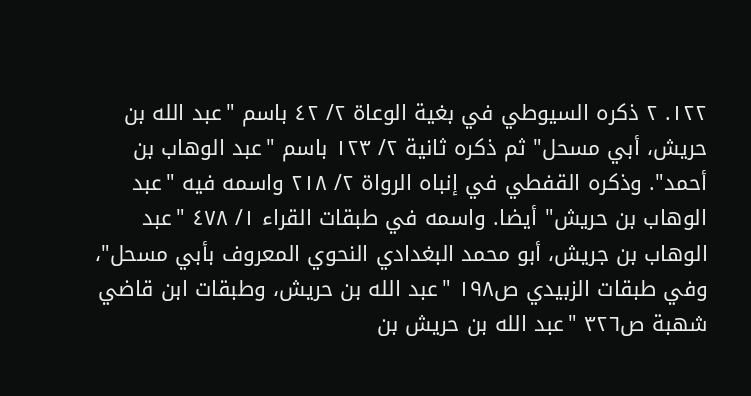١٢٢. ٢ ذكره السيوطي في بغية الوعاة ٢/ ٤٢ باسم "عبد الله بن حريش، أبي مسحل" ثم ذكره ثانية ٢/ ١٢٣ باسم "عبد الوهاب بن أحمد". وذكره القفطي في إنباه الرواة ٢/ ٢١٨ واسمه فيه "عبد الوهاب بن حريش" أيضا. واسمه في طبقات القراء ١/ ٤٧٨ "عبد الوهاب بن جريش، أبو محمد البغدادي النحوي المعروف بأبي مسحل"، وفي طبقات الزبيدي ص١٩٨ "عبد الله بن حريش، وطبقات ابن قاضي شهبة ص٣٢٦ "عبد الله بن حريش بن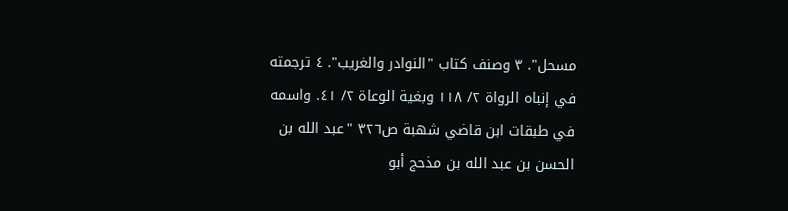مسحل". ٣ وصنف كتاب "النوادر والغريب". ٤ ترجمته في إنباه الرواة ٢/ ١١٨ وبغية الوعاة ٢/ ٤١. واسمه في طبقات ابن قاضي شهبة ص٣٢٦ "عبد الله بن الحسن بن عبد الله بن مذحج أبو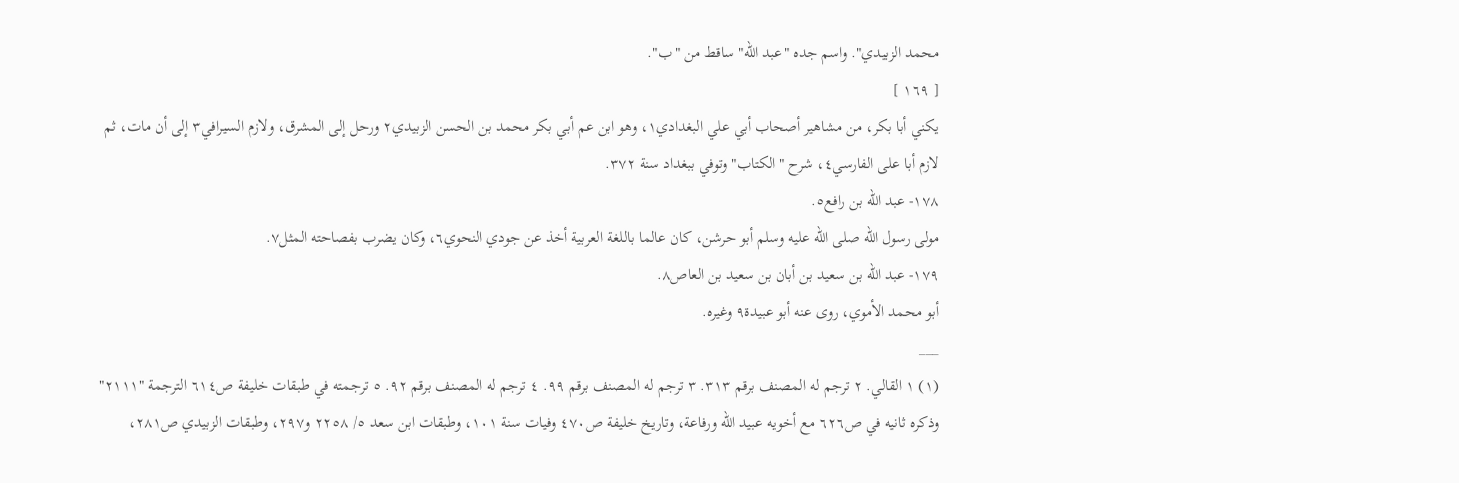محمد الزبيدي". واسم جده "عبد الله" ساقط من "ب".
[ ١٦٩ ]
يكني أبا بكر، من مشاهير أصحاب أبي علي البغدادي١، وهو ابن عم أبي بكر محمد بن الحسن الزبيدي٢ ورحل إلى المشرق، ولازم السيرافي٣ إلى أن مات، ثم لازم أبا على الفارسي٤، شرح "الكتاب" وتوفي ببغداد سنة ٣٧٢.
١٧٨- عبد الله بن رافع٥.
مولى رسول الله صلى الله عليه وسلم أبو حرشن، كان عالما باللغة العربية أخذ عن جودي النحوي٦، وكان يضرب بفصاحته المثل٧.
١٧٩- عبد الله بن سعيد بن أبان بن سعيد بن العاص٨.
أبو محمد الأموي، روى عنه أبو عبيدة٩ وغيره.
___
(١) ١ القالي. ٢ ترجم له المصنف برقم ٣١٣. ٣ ترجم له المصنف برقم ٩٩. ٤ ترجم له المصنف برقم ٩٢. ٥ ترجمته في طبقات خليفة ص٦١٤ الترجمة "٢١١١" وذكره ثانيه في ص٦٢٦ مع أخويه عبيد الله ورفاعة، وتاريخ خليفة ص٤٧٠ وفيات سنة ١٠١، وطبقات ابن سعد ٥/ ٢٢٥٨ و٢٩٧، وطبقات الزبيدي ص٢٨١،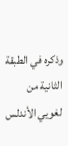وذكره في الطبقة الثانية من لغويي الأندلس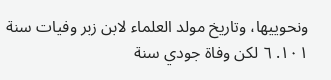ونحوييها، وتاريخ مولد العلماء لابن زبر وفيات سنة ١٠١. ٦ لكن وفاة جودي سنة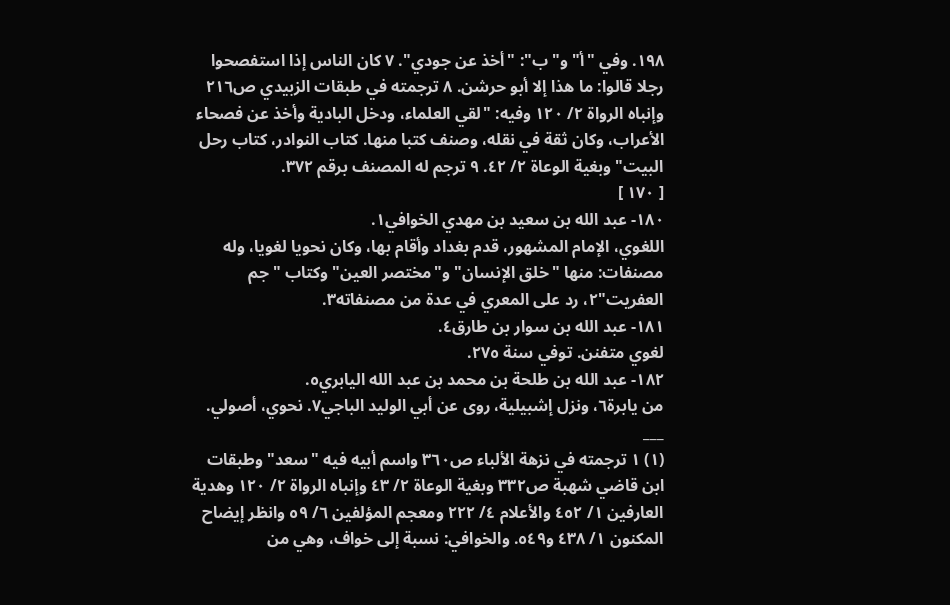١٩٨. وفي "أ" و"ب": "أخذ عن جودي". ٧ كان الناس إذا استفصحوا رجلا قالوا: ما هذا إلا أبو حرشن. ٨ ترجمته في طبقات الزبيدي ص٢١٦ وإنباه الرواة ٢/ ١٢٠ وفيه: "لقي العلماء، ودخل البادية وأخذ عن فصحاء الأعراب، وكان ثقة في نقله، وصنف كتبا منها. كتاب النوادر، كتاب رحل البيت" وبغية الوعاة ٢/ ٤٢. ٩ ترجم له المصنف برقم ٣٧٢.
[ ١٧٠ ]
١٨٠- عبد الله بن سعيد بن مهدي الخوافي١.
اللغوي، الإمام المشهور، قدم بغداد وأقام بها، وكان نحويا لغويا، وله مصنفات: منها "خلق الإنسان" و"مختصر العين" وكتاب "جم العفريت"٢، رد على المعري في عدة من مصنفاته٣.
١٨١- عبد الله بن سوار بن طارق٤.
لغوي متفنن. توفي سنة ٢٧٥.
١٨٢- عبد الله بن طلحة بن محمد بن عبد الله اليابري٥.
من يابرة٦، ونزل إشبيلية، روى عن أبي الوليد الباجي٧. نحوي، أصولي.
___
(١) ١ ترجمته في نزهة الألباء ص٣٦٠ واسم أبيه فيه "سعد" وطبقات ابن قاضي شهبة ص٣٣٢ وبغية الوعاة ٢/ ٤٣ وإنباه الرواة ٢/ ١٢٠ وهدية العارفين ١/ ٤٥٢ والأعلام ٤/ ٢٢٢ ومعجم المؤلفين ٦/ ٥٩ وانظر إيضاح المكنون ١/ ٤٣٨ و٥٤٩. والخوافي: نسبة إلى خواف، وهي من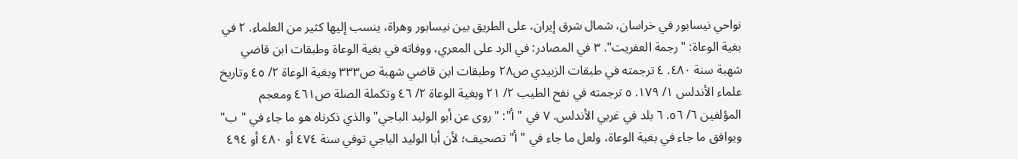نواحي نيسابور في خراسان، شمال شرق إيران، على الطريق بين نيسابور وهراة، ينسب إليها كثير من العلماء. ٢ في بغية الوعاة: "رجمة العفريت". ٣ في المصادر: في الرد على المعري، ووفاته في بغية الوعاة وطبقات ابن قاضي شهبة سنة ٤٨٠. ٤ ترجمته في طبقات الزبيدي ص٢٨ وطبقات ابن قاضي شهبة ص٣٣٣ وبغية الوعاة ٢/ ٤٥ وتاريخ علماء الأندلس ١/ ١٧٩. ٥ ترجمته في نفح الطيب ٢/ ٢١ وبغية الوعاة ٢/ ٤٦ وتكملة الصلة ص٤٦١ ومعجم المؤلفين ٦/ ٥٦. ٦ بلد في غربي الأندلس. ٧ في "أ": "روى عن أبو الوليد الباجي" والذي ذكرناه هو ما جاء في "ب" ويوافق ما جاء في بغية الوعاة، ولعل ما جاء في "أ" تصحيف؛ لأن أبا الوليد الباجي توفي سنة ٤٧٤ أو ٤٨٠ أو ٤٩٤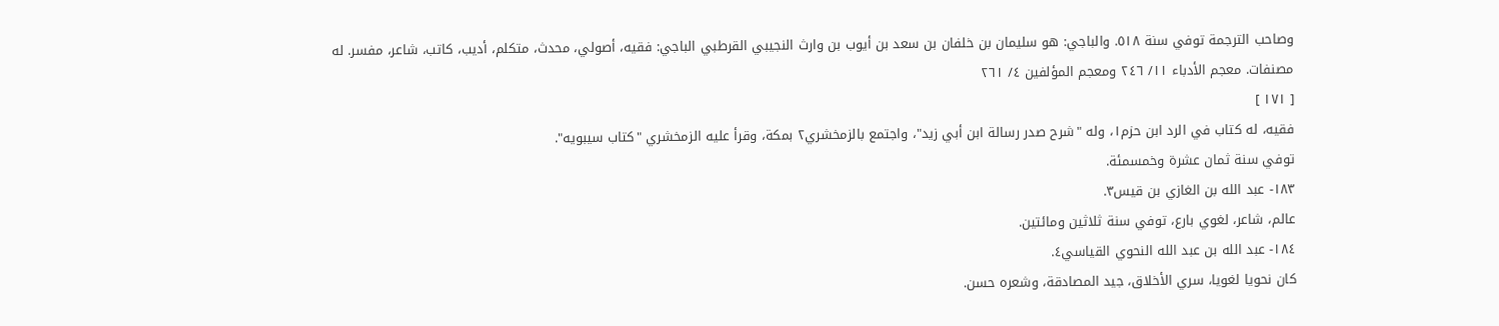وصاحب الترجمة توفي سنة ٥١٨. والباجي: هو سليمان بن خلفان بن سعد بن أيوب بن وارث النجيبي القرطبي الباجي: فقيه، أصولي، محدث، متكلم، أديب، كاتب، شاعر، مفسر. له مصنفات. معجم الأدباء ١١/ ٢٤٦ ومعجم المؤلفين ٤/ ٢٦١
[ ١٧١ ]
فقيه، له كتاب في الرد ابن حزم١، وله "شرح صدر رسالة ابن أبي زيد"، واجتمع بالزمخشري٢ بمكة، وقرأ عليه الزمخشري "كتاب سيبويه".
توفي سنة ثمان عشرة وخمسمئة.
١٨٣- عبد الله بن الغازي بن قيس٣.
عالم، شاعر، لغوي بارع، توفي سنة ثلاثين ومائتين.
١٨٤- عبد الله بن عبد الله النحوي القياسي٤.
كان نحويا لغويا، سري الأخلاق، جيد المصادقة، وشعره حسن.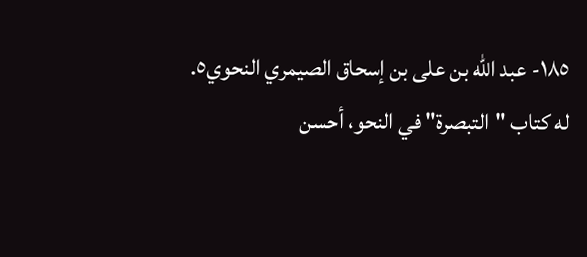١٨٥- عبد الله بن على بن إسحاق الصيمري النحوي٥.
له كتاب "التبصرة" في النحو، أحسن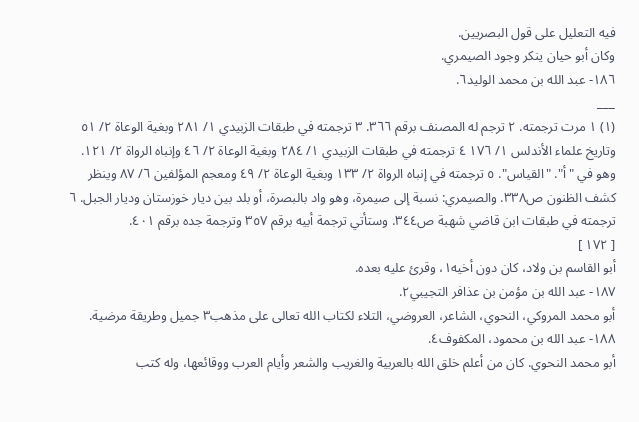فيه التعليل على قول البصريين.
وكان أبو حيان ينكر وجود الصيمري.
١٨٦- عبد الله بن محمد الوليد٦.
___
(١) ١ مرت ترجمته. ٢ ترجم له المصنف برقم ٣٦٦. ٣ ترجمته في طبقات الزبيدي ١/ ٢٨١ وبغية الوعاة ٢/ ٥١ وتاريخ علماء الأندلس ١/ ١٧٦ ٤ ترجمته في طبقات الزبيدي ١/ ٢٨٤ وبغية الوعاة ٢/ ٤٦ وإنباه الرواة ٢/ ١٢١. وهو في "أ". "القياس". ٥ ترجمته في إنباه الرواة ٢/ ١٣٣ وبغية الوعاة ٢/ ٤٩ ومعجم المؤلفين ٦/ ٨٧ وينظر كشف الظنون ص٣٣٨. والصيمري: نسبة إلى صيمرة، وهو واد بالبصرة، أو بلد بين ديار خوزستان وديار الجبل. ٦ ترجمته في طبقات ابن قاضي شهبة ص٣٤٤. وستأتي ترجمة أبيه برقم ٣٥٧ وترجمة جده برقم ٤٠١.
[ ١٧٢ ]
أبو القاسم بن ولاد، كان دون أخيه١، وقرئ عليه بعده.
١٨٧- عبد الله بن مؤمن بن عذافر التجيبي٢.
أبو محمد المروكي، النحوي، الشاعر، العروضي، التلاء لكتاب الله تعالى على مذهب٣ جميل وطريقة مرضية.
١٨٨- عبد الله بن محمود، المكفوف٤.
أبو محمد النحوي. كان من أعلم خلق الله بالعربية والغريب والشعر وأيام العرب ووقائعها، وله كتب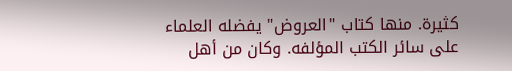كثيرة. منها كتاب "العروض" يفضله العلماء على سائر الكتب المؤلفه. وكان من أهل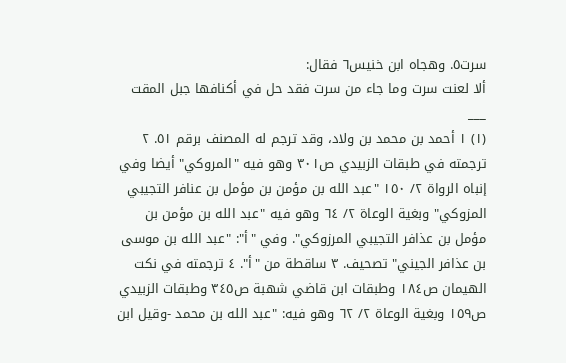سرت٥. وهجاه ابن خنيس٦ فقال:
ألا لعنت سرت وما جاء من سرت فقد حل في أكنافها جبل المقت
___
(١) ١ أحمد بن محمد بن ولاد، وقد ترجم له المصنف برقم ٥١. ٢ ترجمته في طبقات الزبيدي ص٣٠١ وهو فيه "المروكي" أيضا وفي إنباه الرواة ٢/ ١٥٠ "عبد الله بن مؤمن بن مؤمل بن عنافر التجيبي المزوكي" وبغية الوعاة ٢/ ٦٤ وهو فيه "عبد الله بن مؤمن بن مؤمل بن عذافر التجيبي المرزوكي". وفي "أ": "عبد الله بن موسى بن عذافر الجيني" تصحيف. ٣ ساقطة من "أ". ٤ ترجمته في نكت الهيمان ص١٨٤ وطبقات ابن قاضي شهبة ص٣٤٥ وطبقات الزبيدي ص١٥٩ وبغية الوعاة ٢/ ٦٢ وهو فيه: "عبد الله بن محمد -وقيل ابن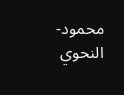محمود- النحوي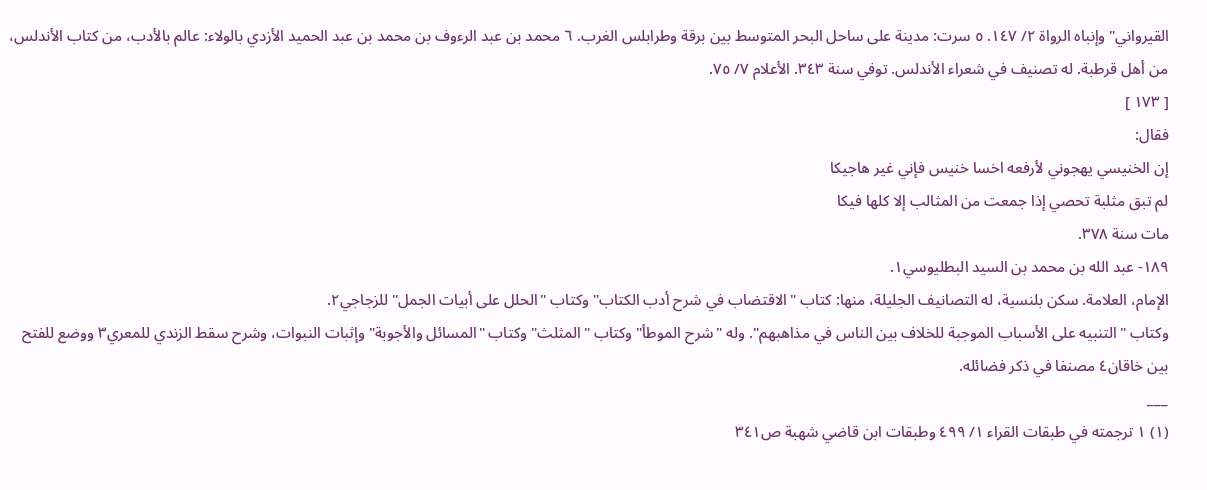القيرواني" وإنباه الرواة ٢/ ١٤٧. ٥ سرت: مدينة على ساحل البحر المتوسط بين برقة وطرابلس الغرب. ٦ محمد بن عبد الرءوف بن محمد بن عبد الحميد الأزدي بالولاء: عالم بالأدب، من كتاب الأندلس، من أهل قرطبة. له تصنيف في شعراء الأندلس. توفي سنة ٣٤٣. الأعلام ٧/ ٧٥.
[ ١٧٣ ]
فقال:
إن الخنيسي يهجوني لأرفعه اخسا خنيس فإني غير هاجيكا
لم تبق مثلبة تحصي إذا جمعت من المثالب إلا كلها فيكا
مات سنة ٣٧٨.
١٨٩- عبد الله بن محمد بن السيد البطليوسي١.
الإمام، العلامة. سكن بلنسية، له التصانيف الجليلة، منها: كتاب "الاقتضاب في شرح أدب الكتاب" وكتاب "الحلل على أبيات الجمل" للزجاجي٢.
وكتاب "التنبيه على الأسباب الموجبة للخلاف بين الناس في مذاهبهم". وله "شرح الموطأ" وكتاب "المثلث" وكتاب "المسائل والأجوبة" وإثبات النبوات، وشرح سقط الزندي للمعري٣ ووضع للفتح بين خاقان٤ مصنفا في ذكر فضائله.
___
(١) ١ ترجمته في طبقات القراء ١/ ٤٩٩ وطبقات ابن قاضي شهبة ص٣٤١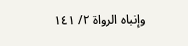وإنباه الرواة ٢/ ١٤١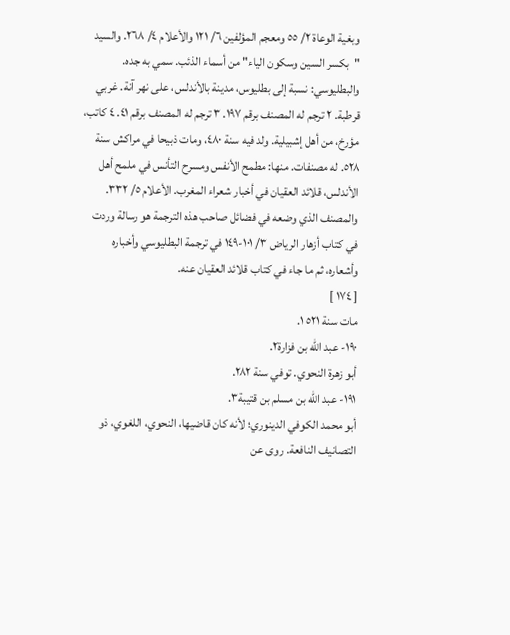وبغية الوعاة ٢/ ٥٥ ومعجم المؤلفين ٦/ ١٢١ والأعلام ٤/ ٢٦٨. والسيد "بكسر السين وسكون الياء" من أسماء الذئب. سمي به جده. والبطليوسي: نسبة إلى بطليوس، مدينة بالأندلس، على نهر آنة. غربي قرطبة. ٢ ترجم له المصنف برقم ١٩٧. ٣ ترجم له المصنف برقم ٤١. ٤ كاتب، مؤرخ، من أهل إشبيلية. ولد فيه سنة ٤٨٠، ومات ذبيحا في مراكش سنة ٥٢٨. له مصنفات. منها: مطمح الأنفس ومسرح التأنس في ملمح أهل الأندلس، قلائد العقيان في أخبار شعراء المغرب. الأعلام ٥/ ٣٣٢. والمصنف الذي وضعه في فضائل صاحب هذه الترجمة هو رسالة وردت في كتاب أزهار الرياض ٣/ ١٠١-١٤٩ في ترجمة البطليوسي وأخباره وأشعاره، ثم ما جاء في كتاب قلائد العقيان عنه.
[ ١٧٤ ]
مات سنة ٥٢١ ١.
١٩٠- عبد الله بن فزارة٢.
أبو زهرة النحوي. توفي سنة ٢٨٢.
١٩١- عبد الله بن مسلم بن قتيبة٣.
أبو محمد الكوفي الدينوري؛ لأنه كان قاضيها، النحوي، اللغوي، ذو التصانيف النافعة. روى عن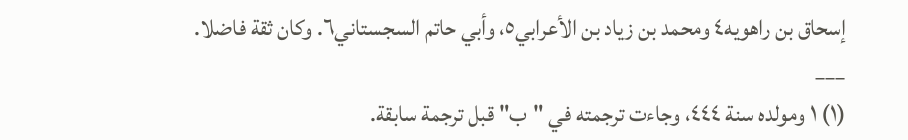إسحاق بن راهويه٤ ومحمد بن زياد بن الأعرابي٥، وأبي حاتم السجستاني٦. وكان ثقة فاضلا.
___
(١) ١ ومولده سنة ٤٤٤، وجاءت ترجمته في "ب" قبل ترجمة سابقة.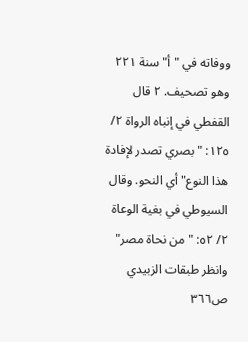ووفاته في "أ" سنة ٢٢١ وهو تصحيف. ٢ قال القفطي في إنباه الرواة ٢/ ١٢٥: "بصري تصدر لإفادة هذا النوع" أي النحو. وقال السيوطي في بغية الوعاة ٢/ ٥٢: "من نحاة مصر" وانظر طبقات الزبيدي ص٣٦٦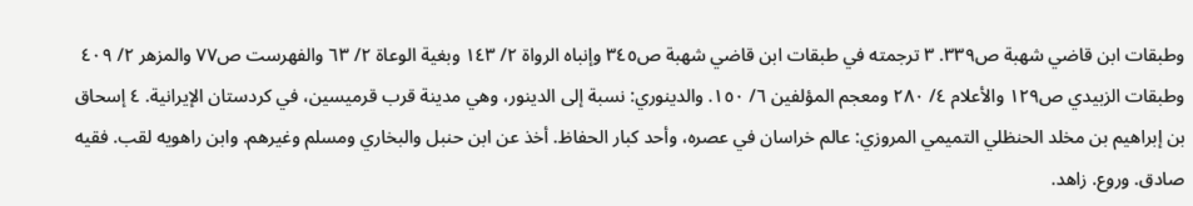وطبقات ابن قاضي شهبة ص٣٣٩. ٣ ترجمته في طبقات ابن قاضي شهبة ص٣٤٥ وإنباه الرواة ٢/ ١٤٣ وبغية الوعاة ٢/ ٦٣ والفهرست ص٧٧ والمزهر ٢/ ٤٠٩ وطبقات الزبيدي ص١٢٩ والأعلام ٤/ ٢٨٠ ومعجم المؤلفين ٦/ ١٥٠. والدينوري: نسبة إلى الدينور، وهي مدينة قرب قرميسين، في كردستان الإيرانية. ٤ إسحاق بن إبراهيم بن مخلد الحنظلي التميمي المروزي: عالم خراسان في عصره، وأحد كبار الحفاظ. أخذ عن ابن حنبل والبخاري ومسلم وغيرهم. وابن راهويه لقب. فقيه صادق. وروع. زاهد.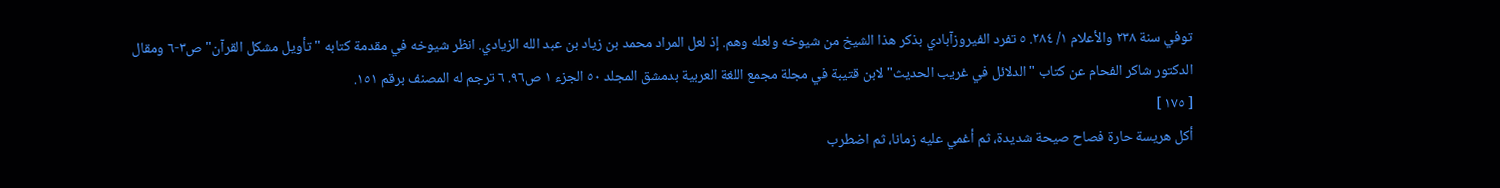توفي سنة ٢٣٨ والأعلام ١/ ٢٨٤. ٥ تفرد الفيروزآبادي بذكر هذا الشيخ من شيوخه ولعله وهم. إذ لعل المراد محمد بن زياد بن عبد الله الزيادي. انظر شيوخه في مقدمة كتابه "تأويل مشكل القرآن" ص٣-٦ ومقال الدكتور شاكر الفحام عن كتاب "الدلائل في غريب الحديث" لابن قتيبة في مجلة مجمع اللغة العربية بدمشق المجلد ٥٠ الجزء ١ ص٩٦. ٦ ترجم له المصنف برقم ١٥١.
[ ١٧٥ ]
أكل هريسة حارة فصاح صيحة شديدة، ثم أغمي عليه زمانا، ثم اضطرب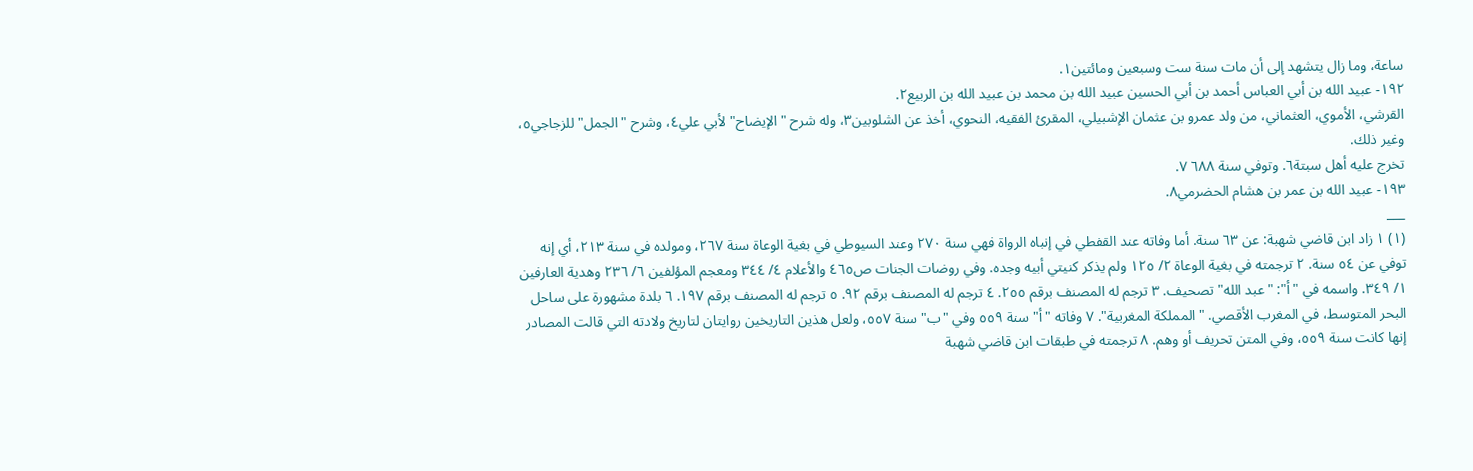ساعة، وما زال يتشهد إلى أن مات سنة ست وسبعين ومائتين١.
١٩٢- عبيد الله بن أبي العباس أحمد بن أبي الحسين عبيد الله بن محمد بن عبيد الله بن الربيع٢.
القرشي، الأموي، العثماني، من ولد عمرو بن عثمان الإشبيلي، المقرئ الفقيه، النحوي، أخذ عن الشلوبين٣، وله شرح "الإيضاح" لأبي علي٤، وشرح "الجمل" للزجاجي٥، وغير ذلك.
تخرج عليه أهل سبتة٦. وتوفي سنة ٦٨٨ ٧.
١٩٣- عبيد الله بن عمر بن هشام الحضرمي٨.
___
(١) ١ زاد ابن قاضي شهبة: عن ٦٣ سنة. أما وفاته عند القفطي في إنباه الرواة فهي سنة ٢٧٠ وعند السيوطي في بغية الوعاة سنة ٢٦٧، ومولده في سنة ٢١٣، أي إنه توفي عن ٥٤ سنة. ٢ ترجمته في بغية الوعاة ٢/ ١٢٥ ولم يذكر كنيتي أبيه وجده. وفي روضات الجنات ص٤٦٥ والأعلام ٤/ ٣٤٤ ومعجم المؤلفين ٦/ ٢٣٦ وهدية العارفين ١/ ٣٤٩. واسمه في "أ": "عبد الله" تصحيف. ٣ ترجم له المصنف برقم ٢٥٥. ٤ ترجم له المصنف برقم ٩٢. ٥ ترجم له المصنف برقم ١٩٧. ٦ بلدة مشهورة على ساحل البحر المتوسط، في المغرب الأقصي. "المملكة المغربية". ٧ وفاته "أ" سنة ٥٥٩ وفي "ب" سنة ٥٥٧، ولعل هذين التاريخين روايتان لتاريخ ولادته التي قالت المصادر إنها كانت سنة ٥٥٩، وفي المتن تحريف أو وهم. ٨ ترجمته في طبقات ابن قاضي شهبة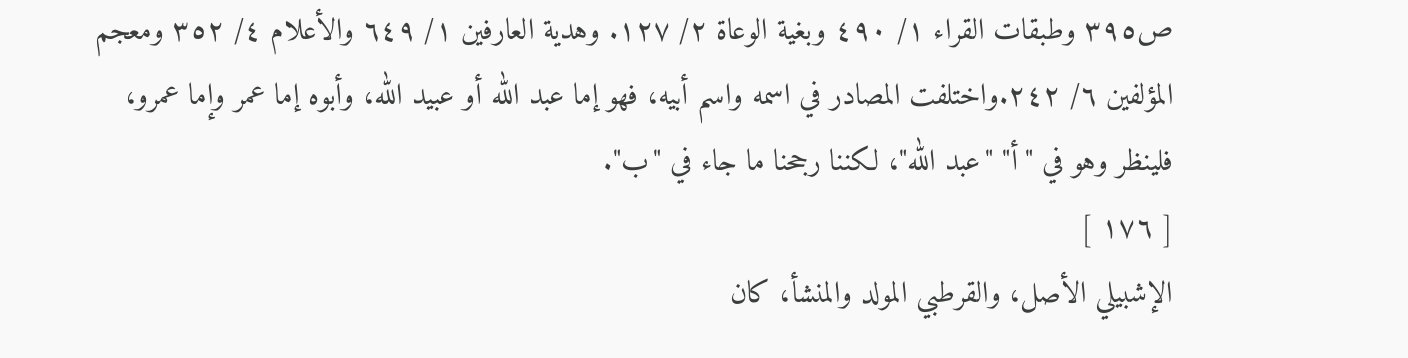ص٣٩٥ وطبقات القراء ١/ ٤٩٠ وبغية الوعاة ٢/ ١٢٧. وهدية العارفين ١/ ٦٤٩ والأعلام ٤/ ٣٥٢ ومعجم المؤلفين ٦/ ٢٤٢.واختلفت المصادر في اسمه واسم أبيه، فهو إما عبد الله أو عبيد الله، وأبوه إما عمر وإما عمرو، فلينظر وهو في "أ" "عبد الله"، لكننا رجحنا ما جاء في "ب".
[ ١٧٦ ]
الإشبيلي الأصل، والقرطبي المولد والمنشأ، كان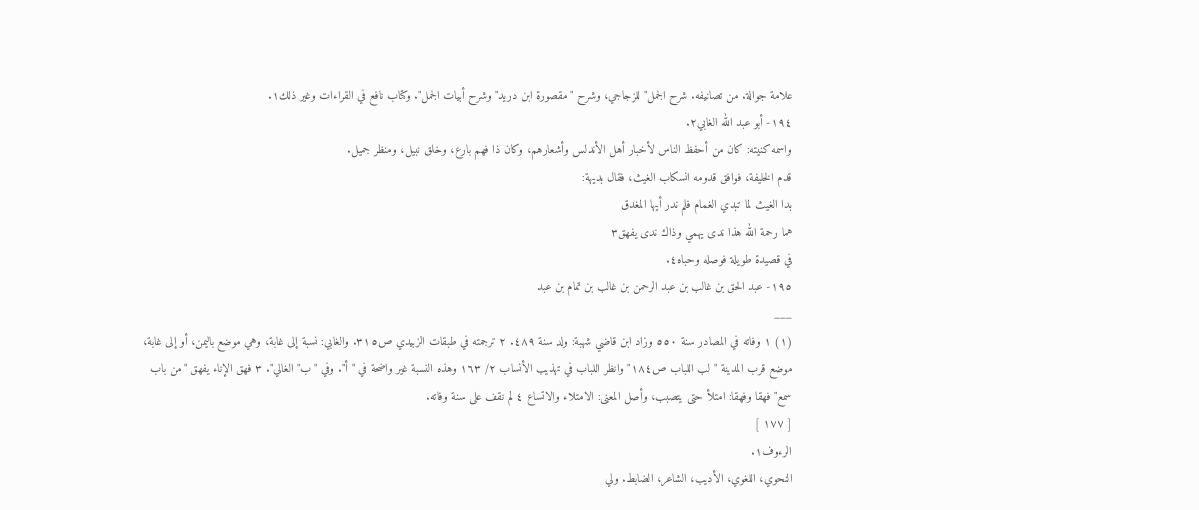علامة جوالة. من تصانيفه. شرح الجمل" للزجاجي، وشرح "مقصورة ابن دريد" وشرح أبيات الجمل". وكتاب نافع في القراءات وغير ذلك١.
١٩٤- أبو عبد الله الغابي٢.
واسمه كنيته: كان من أحفظ الناس لأخبار أهل الأندلس وأشعارهم، وكان ذا فهم بارع، وخلق نبيل، ومنظر جميل.
قدم الخليفة، فوافق قدومه انسكاب الغيث، فقال بديهة:
بدا الغيث لما تبدي الغمام فلم ندر أيها المغدق
هما رحمة الله هذا ندى يهمي وذاك ندى يفهق٣
في قصيدة طويلة فوصله وحباه٤.
١٩٥- عبد الحق بن غالب بن عبد الرحمن بن غالب بن تمام بن عبد
___
(١) ١ وفاته في المصادر سنة ٥٥٠ وزاد ابن قاضي شهبة: ولد سنة ٤٨٩. ٢ ترجمته في طبقات الزبيدي ص٣١٥. والغابي: نسبة إلى غابة، وهي موضع باليمن، أو إلى غابة، موضع قرب المدينة "لب اللباب ص١٨٤" وانظر اللباب في تهذيب الأنساب ٢/ ١٦٣ وهذه النسبة غير واضحة في "أ". وفي "ب" الغالي". ٣ فهق الإناء يفهق "من باب سمع" فهقا وفهقا: امتلأ حتى يتصبب، وأصل المعنى: الامتلاء والاتساع ٤ لم نقف على سنة وفاته.
[ ١٧٧ ]
الرءوف١.
النحوي، اللغوي، الأديب، الشاعر، الضابط. ولي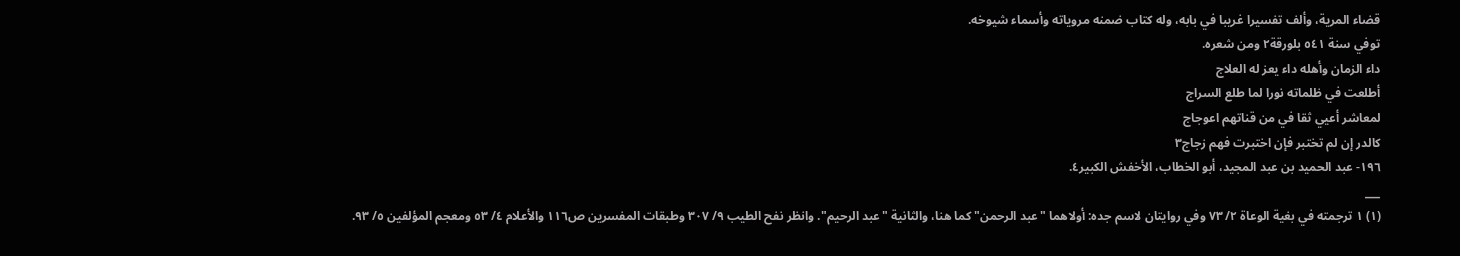قضاء المرية، وألف تفسيرا غريبا في بابه، وله كتاب ضمنه مروياته وأسماء شيوخه.
توفي سنة ٥٤١ بلورقة٢ ومن شعره.
داء الزمان وأهله داء يعز له العلاج
أطلعت في ظلماته نورا لما طلع السراج
لمعاشر أعيي ثقا في من قناتهم اعوجاج
كالدر إن لم تختبر فإن اختبرت فهم زجاج٣
١٩٦- عبد الحميد بن عبد المجيد، أبو الخطاب، الأخفش الكبير٤.
___
(١) ١ ترجمته في بغية الوعاة ٢/ ٧٣ وفي روايتان لاسم جده: أولاهما "عبد الرحمن" كما هنا، والثانية "عبد الرحيم". وانظر نفح الطيب ٩/ ٣٠٧ وطبقات المفسرين ص١١٦ والأعلام ٤/ ٥٣ ومعجم المؤلفين ٥/ ٩٣.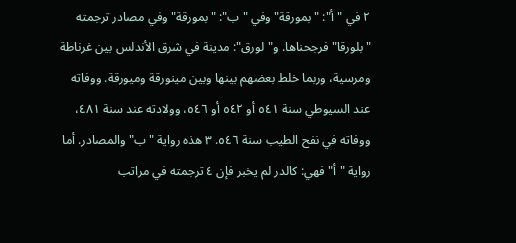٢ في "أ": "بمورقة" وفي "ب": "بمورقة" وفي مصادر ترجمته "بلورقا" فرجحناها. و"لورق": مدينة في شرق الأندلس بين غرناطة ومرسية، وربما خلط بعضهم بينها وبين مينورقة وميورقة. ووفاته عند السيوطي سنة ٥٤١ أو ٥٤٢ أو ٥٤٦، وولادته عند سنة ٤٨١، ووفاته في نفح الطيب سنة ٥٤٦. ٣ هذه رواية "ب" والمصادر. أما رواية "أ" فهي: كالدر لم يخبر فإن ٤ ترجمته في مراتب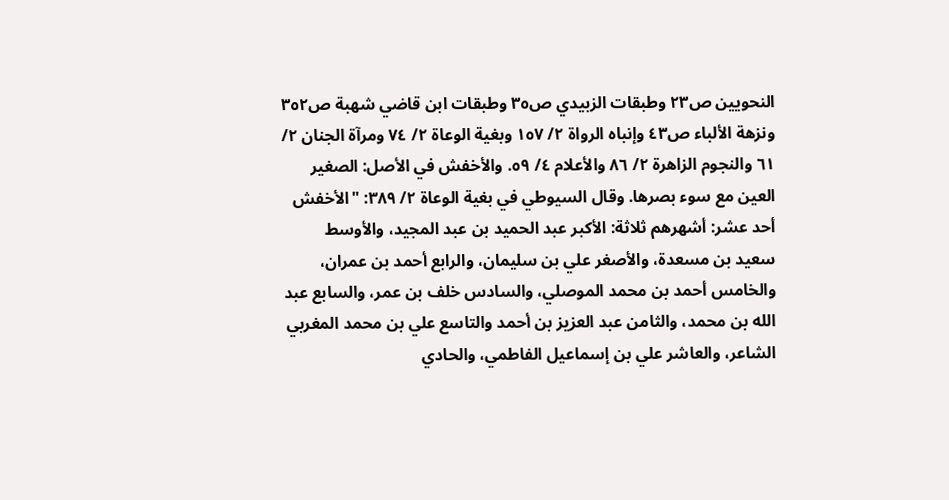النحويين ص٢٣ وطبقات الزبيدي ص٣٥ وطبقات ابن قاضي شهبة ص٣٥٢ ونزهة الألباء ص٤٣ وإنباه الرواة ٢/ ١٥٧ وبغية الوعاة ٢/ ٧٤ ومرآة الجنان ٢/ ٦١ والنجوم الزاهرة ٢/ ٨٦ والأعلام ٤/ ٥٩. والأخفش في الأصل: الصغير العين مع سوء بصرها. وقال السيوطي في بغية الوعاة ٢/ ٣٨٩: "الأخفش أحد عشر: أشهرهم ثلاثة: الأكبر عبد الحميد بن عبد المجيد، والأوسط سعيد بن مسعدة، والأصغر علي بن سليمان، والرابع أحمد بن عمران، والخامس أحمد بن محمد الموصلي، والسادس خلف بن عمر، والسابع عبد الله بن محمد، والثامن عبد العزيز بن أحمد والتاسع علي بن محمد المغربي الشاعر، والعاشر علي بن إسماعيل الفاطمي، والحادي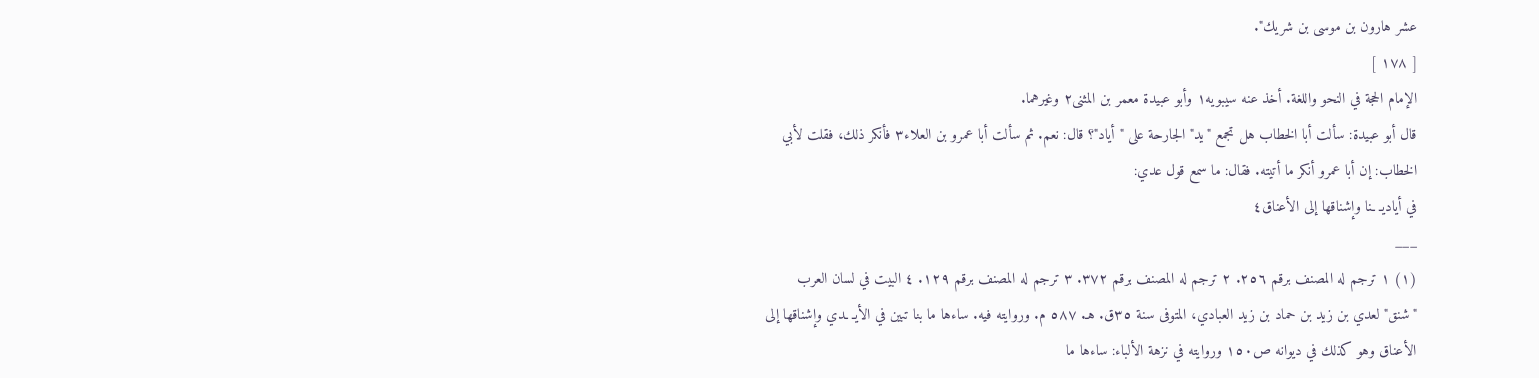عشر هارون بن موسى بن شريك".
[ ١٧٨ ]
الإمام الحجة في النحو واللغة. أخذ عنه سيبويه١ وأبو عبيدة معمر بن المثنى٢ وغيرهما.
قال أبو عبيدة: سألت أبا الخطاب هل تجمع "يد" الجارحة على "أياد"؟ قال: نعم. ثم سألت أبا عمرو بن العلاء٣ فأنكر ذلك، فقلت لأبي الخطاب: إن أبا عمرو أنكر ما أتيته. فقال: ما سمع قول عدي:
في أياديـ ـنا وإشناقها إلى الأعناق٤
___
(١) ١ ترجم له المصنف برقم ٢٥٦. ٢ ترجم له المصنف برقم ٣٧٢. ٣ ترجم له المصنف برقم ١٢٩. ٤ البيت في لسان العرب "شنق" لعدي بن زيد بن حماد بن زيد العبادي، المتوفى سنة ٣٥ق. هـ. ٥٨٧ م. وروايته فيه. ساءها ما بنا تبين في الأيـ ـدي وإشناقها إلى الأعناق وهو كذلك في ديوانه ص١٥٠ وروايته في نزهة الألباء: ساءها ما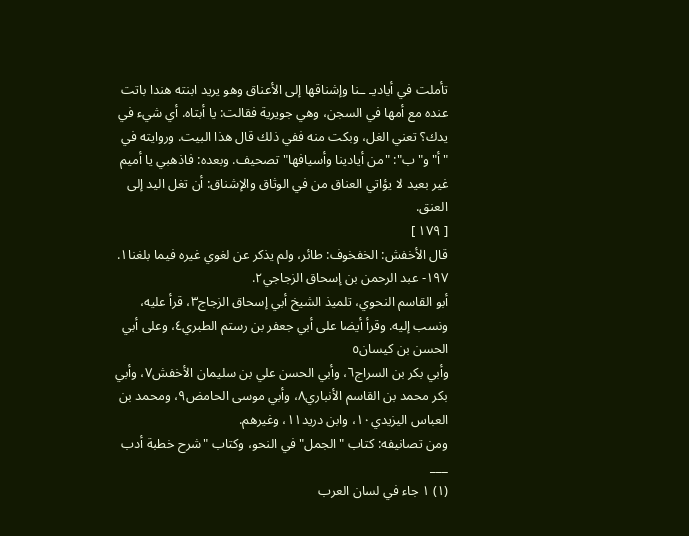تأملت في أياديـ ـنا وإشناقها إلى الأعناق وهو يريد ابنته هندا باتت عنده مع أمها في السجن، وهي جويرية فقالت: يا أبتاه. أي شيء في يدك؟ تعني الغل، وبكت منه ففي ذلك قال هذا البيت. وروايته في "أ" و"ب": "من أيادينا وأسيافها" تصحيف. وبعده: فاذهبي يا أميم غير بعيد لا يؤاتي العناق من في الوثاق والإشناق: أن تغل اليد إلى العنق.
[ ١٧٩ ]
قال الأخفش: الخفخوف: طائر، ولم يذكر عن لغوي غيره فيما بلغنا١.
١٩٧- عبد الرحمن بن إسحاق الزجاجي٢.
أبو القاسم النحوي، تلميذ الشيخ أبي إسحاق الزجاج٣، قرأ عليه، ونسب إليه. وقرأ أيضا على أبي جعفر بن رستم الطبري٤، وعلى أبي الحسن بن كيسان٥
وأبي بكر بن السراج٦، وأبي الحسن علي بن سليمان الأخفش٧، وأبي بكر محمد بن القاسم الأنباري٨، وأبي موسى الحامض٩، ومحمد بن العباس اليزيدي١٠، وابن دريد١١، وغيرهم.
ومن تصانيفه: كتاب "الجمل" في النحو، وكتاب "شرح خطبة أدب
___
(١) ١ جاء في لسان العرب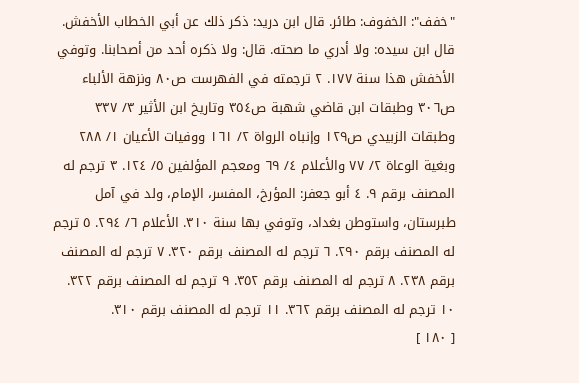"خفف": الخفوف: طائر. قال ابن دريد: ذكر ذلك عن أبي الخطاب الأخفش. قال ابن سيده: ولا أدري ما صحته. قال: ولا ذكره أحد من أصحابنا. وتوفي الأخفش هذا سنة ١٧٧. ٢ ترجمته في الفهرست ص٨٠ ونزهة الألباء ص٣٠٦ وطبقات ابن قاضي شهبة ص٣٥٤ وتاريخ ابن الأثير ٣/ ٣٣٧ وطبقات الزبيدي ص١٢٩ وإنباه الرواة ٢/ ١٦١ ووفيات الأعيان ١/ ٢٨٨ وبغية الوعاة ٢/ ٧٧ والأعلام ٤/ ٦٩ ومعجم المؤلفين ٥/ ١٢٤. ٣ ترجم له المصنف برقم ٩. ٤ أبو جعفر: المؤرخ، المفسر، الإمام، ولد في آمل طبرستان، واستوطن بغداد، وتوفي بها سنة ٣١٠. الأعلام ٦/ ٢٩٤. ٥ ترجم له المصنف برقم ٢٩٠. ٦ ترجم له المصنف برقم ٣٢٠. ٧ ترجم له المصنف برقم ٢٣٨. ٨ ترجم له المصنف برقم ٣٥٢. ٩ ترجم له المصنف برقم ٣٢٢. ١٠ ترجم له المصنف برقم ٣٦٢. ١١ ترجم له المصنف برقم ٣١٠.
[ ١٨٠ ]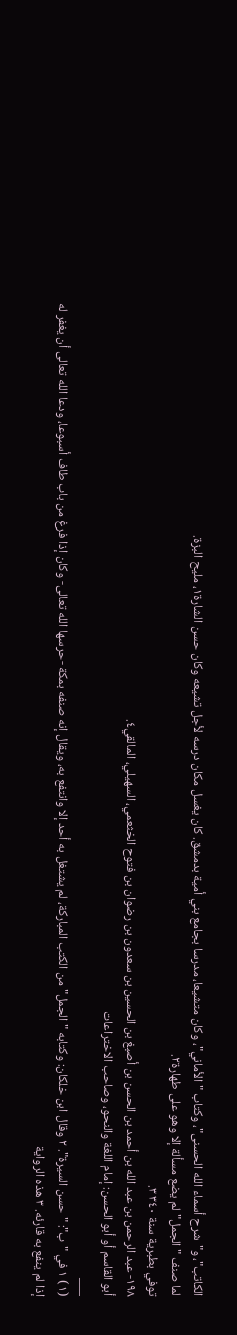الكاتب"، و"شرح أسماء الله الحسنى"، وكتاب "الأماني"، وكان متشيعا، مدرسا بجامع بني أمية بدمشق. كان يغسل مكان درسه لأجل تشيعه وكان حسن الشارة١، مليح البزة.
لما صنف "الجمل" لم يضع مسألة إلا وهو على طهارة٢.
توفي بطبرية سنة ٣٤٠ ٣.
١٩٨- عبد الرحمن بن عبد الله بن أحمد بن الحسن بن أصبغ بن الحسين بن سعدون بن رضوان بن فتوح الخثعمي، السهيلي، المالقي٤.
أبو القاسم أو أبو الحسن: إمام اللغة والنحو، وصاحب الاختراعات
___
(١) ١ في "ب": "حسن السيرة". ٢ وقال ابن خلكان: وكتابه "الجمل" من الكتب المباركة، لم يشتغل به أحد إلا وانتفع به، ويقال إنه صنفه بمكة -حرسها الله تعالى- وكان إذا فرغ من باب طاف أسبوعا، ودعا الله تعالى أن يغفر له إذا لم ينفع به قارئه. ٣ هذه الرواية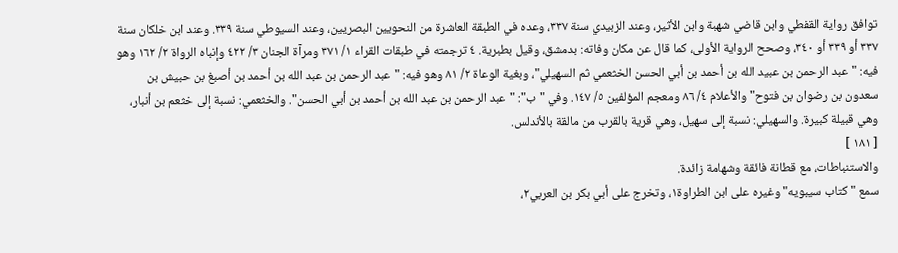توافق رواية القفطي وابن قاضي شهبة وابن الأثير، وعند الزبيدي سنة ٣٣٧، وعده في الطبقة العاشرة من النحويين البصريين، وعند السيوطي سنة ٣٣٩. وعند ابن خلكان سنة ٣٣٧ أو ٣٣٩ أو ٣٤٠، وصحح الرواية الأولى، كما قال عن مكان وفاته: بدمشق، وقيل بطبرية. ٤ ترجمته في طبقات القراء ١/ ٣٧١ ومرآة الجنان ٣/ ٤٢٢ وإنباه الرواة ٢/ ١٦٢ وهو فيه: "عبد الرحمن بن عبيد الله بن أحمد بن أبي الحسن الخثعمي ثم السهيلي"، وبغية الوعاة ٢/ ٨١ وهو فيه: "عبد الرحمن بن عبد الله بن أحمد بن أصبغ بن حبيش بن سعدون بن رضوان بن فتوح" والأعلام ٤/ ٨٦ ومعجم المؤلفين ٥/ ١٤٧. وفي "ب": "عبد الرحمن بن عبد الله بن أحمد بن أبي الحسن". والخثعمي: نسبة إلى خثعم بن أنبار، وهي قبيلة كبيرة. والسهيلي: نسبة إلى سهيل، وهي قرية بالقرب من مالقة بالأندلس.
[ ١٨١ ]
والاستنباطات، مع قطانة فائقة وشهامة زائدة.
سمع "كتاب سيبويه" وغيره على ابن الطراوة١، وتخرج على أبي بكر بن العربي٢،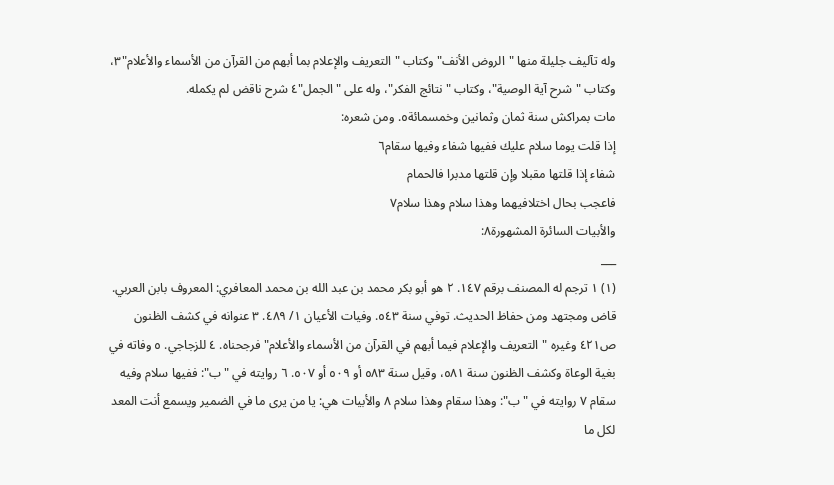وله تآليف جليلة منها "الروض الأنف" وكتاب "التعريف والإعلام بما أبهم من القرآن من الأسماء والأعلام"٣، وكتاب "شرح آية الوصية"، وكتاب "نتائج الفكر"، وله على "الجمل"٤ شرح ناقض لم يكمله.
مات بمراكش سنة ثمان وثمانين وخمسمائة٥. ومن شعره:
إذا قلت يوما سلام عليك ففيها شفاء وفيها سقام٦
شفاء إذا قلتها مقبلا وإن قلتها مدبرا فالحمام
فاعجب بحال اختلافيهما وهذا سلام وهذا سلام٧
والأبيات السائرة المشهورة٨:
___
(١) ١ ترجم له المصنف برقم ١٤٧. ٢ هو أبو بكر محمد بن عبد الله بن محمد المعافري: المعروف بابن العربي. قاض ومجتهد ومن حفاظ الحديث. توفي سنة ٥٤٣. وفيات الأعيان ١/ ٤٨٩. ٣ عنوانه في كشف الظنون ص٤٢١ وغيره "التعريف والإعلام فيما أبهم في القرآن من الأسماء والأعلام" فرجحناه. ٤ للزجاجي. ٥ وفاته في بغية الوعاة وكشف الظنون سنة ٥٨١، وقيل سنة ٥٨٣ أو ٥٠٩ أو ٥٠٧. ٦ روايته في "ب": ففيها سلام وفيه سقام ٧ روايته في "ب": وهذا سقام وهذا سلام ٨ والأبيات هي: يا من يرى ما في الضمير ويسمع أنت المعد لكل ما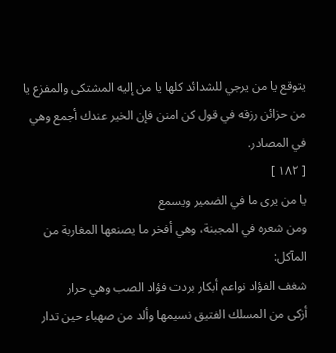يتوقع يا من يرجي للشدائد كلها يا من إليه المشتكى والمفزع يا من حزائن رزقه في قول كن امنن فإن الخير عندك أجمع وهي في المصادر.
[ ١٨٢ ]
يا من يرى ما في الضمير ويسمع
ومن شعره في المجبنة، وهي أفخر ما يصنعها المغاربة من المآكل:
شغف الفؤاد نواعم أبكار بردت فؤاد الصب وهي حرار
أزكى من المسلك الفتيق نسيمها وألد من صهباء حين تدار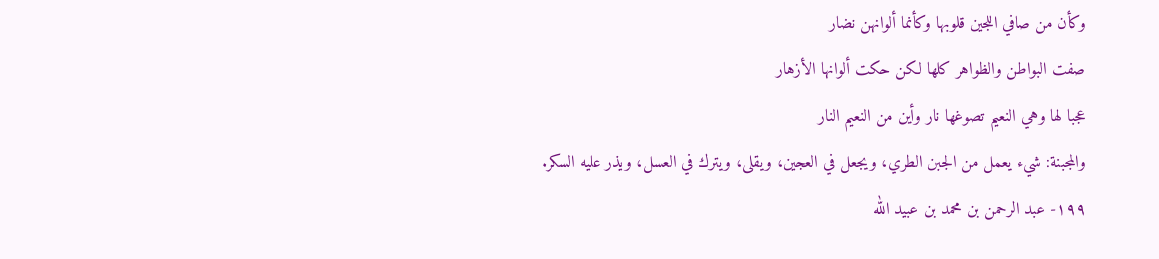وكأن من صافي اللجين قلوبها وكأنما ألوانهن نضار
صفت البواطن والظواهر كلها لكن حكت ألوانها الأزهار
عجبا لها وهي النعيم تصوغها نار وأين من النعيم النار
والمجبنة: شيء يعمل من الجبن الطري، ويجعل في العجين، ويقلى، ويترك في العسل، ويذر عليه السكر.
١٩٩- عبد الرحمن بن محمد بن عبيد الله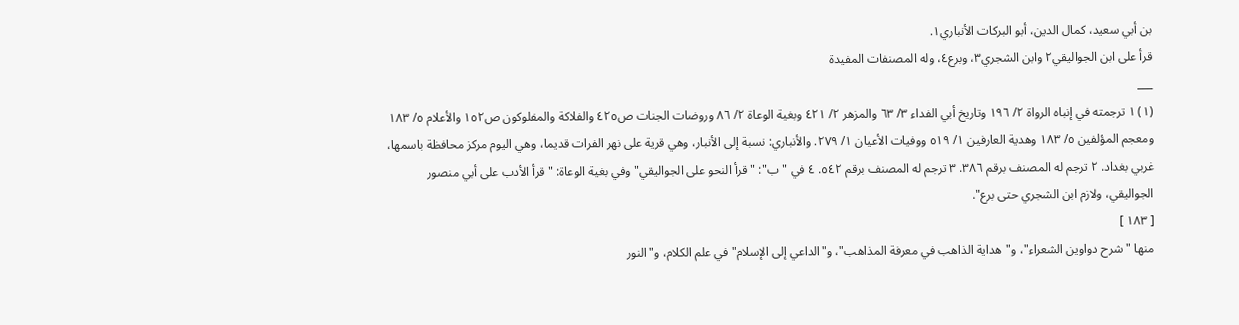بن أبي سعيد، كمال الدين، أبو البركات الأنباري١.
قرأ على ابن الجواليقي٢ وابن الشجري٣، وبرع٤، وله المصنفات المفيدة
___
(١) ١ ترجمته في إنباه الرواة ٢/ ١٩٦ وتاريخ أبي الفداء ٣/ ٦٣ والمزهر ٢/ ٤٢١ وبغية الوعاة ٢/ ٨٦ وروضات الجنات ص٤٢٥ والفلاكة والمفلوكون ص١٥٢ والأعلام ٥/ ١٨٣ ومعجم المؤلفين ٥/ ١٨٣ وهدية العارفين ١/ ٥١٩ ووفيات الأعيان ١/ ٢٧٩. والأنباري: نسبة إلى الأنبار، وهي قرية على نهر الفرات قديما، وهي اليوم مركز محافظة باسمها، غربي بغداد. ٢ ترجم له المصنف برقم ٣٨٦. ٣ ترجم له المصنف برقم ٥٤٢. ٤ في "ب": "قرأ النحو على الجواليقي" وفي بغية الوعاة: "قرأ الأدب على أبي منصور الجواليقي، ولازم ابن الشجري حتى برع".
[ ١٨٣ ]
منها "شرح دواوين الشعراء"، و"هداية الذاهب في معرفة المذاهب"، و"الداعي إلى الإسلام" في علم الكلام، و"النور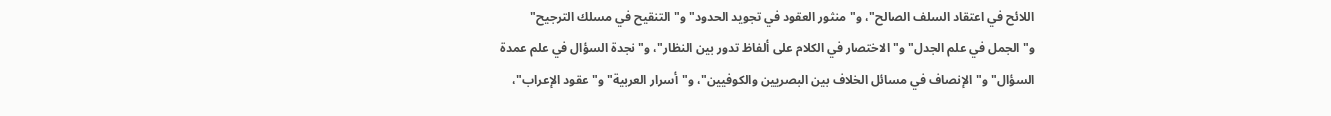اللائح في اعتقاد السلف الصالح"، و"منثور العقود في تجويد الحدود" و"التنقيح في مسلك الترجيح" و"الجمل في علم الجدل" و"الاختصار في الكلام على ألفاظ تدور بين النظار"، و"نجدة السؤال في علم عمدة السؤال" و"الإنصاف في مسائل الخلاف بين البصريين والكوفيين"، و"أسرار العربية" و"عقود الإعراب"،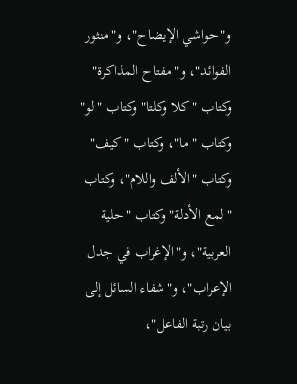و"حواشي الإيضاح"، و"منثور الفوائد"، و"مفتاح المذاكرة" وكتاب "كلا وكلتا" وكتاب "لو" وكتاب "ما"، وكتاب "كيف" وكتاب "الألف واللام"، وكتاب "لمع الأدلة" وكتاب "حلية العربية"، و"الإغراب في جدل الإعراب"، و"شفاء السائل إلى بيان رتبة الفاعل"،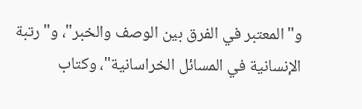و"المعتبر في الفرق بين الوصف والخبر"، و"رتبة الإنسانية في المسائل الخراسانية"، وكتاب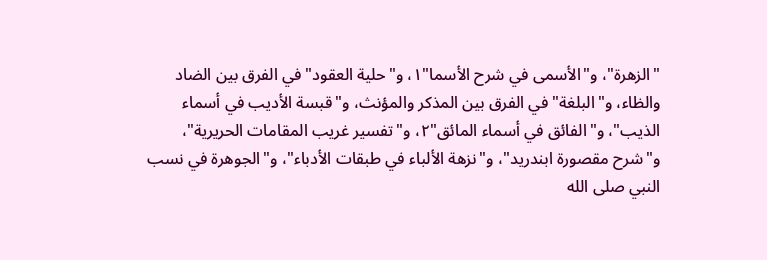"الزهرة"، و"الأسمى في شرح الأسما"١، و"حلية العقود" في الفرق بين الضاد والظاء، و"البلغة" في الفرق بين المذكر والمؤنث، و"قبسة الأديب في أسماء الذيب"، و"الفائق في أسماء المائق"٢، و"تفسير غريب المقامات الحريرية"، و"شرح مقصورة ابندريد"، و"نزهة الألباء في طبقات الأدباء"، و"الجوهرة في نسب النبي صلى الله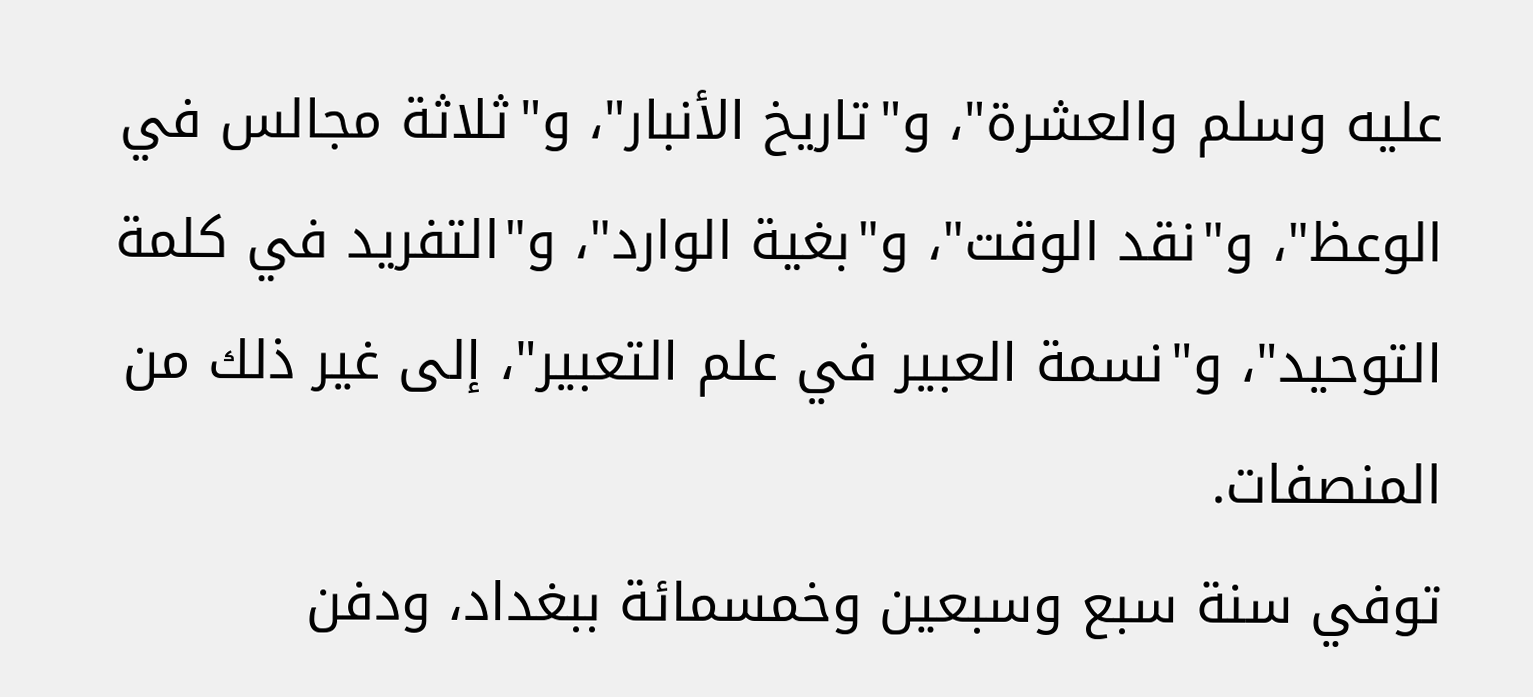عليه وسلم والعشرة"، و"تاريخ الأنبار"، و"ثلاثة مجالس في الوعظ"، و"نقد الوقت"، و"بغية الوارد"، و"التفريد في كلمة التوحيد"، و"نسمة العبير في علم التعبير"، إلى غير ذلك من المنصفات.
توفي سنة سبع وسبعين وخمسمائة ببغداد، ودفن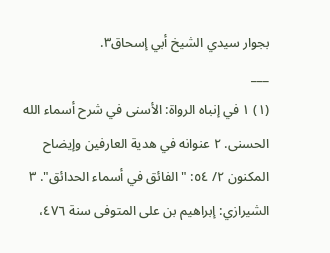بجوار سيدي الشيخ أبي إسحاق٣.
___
(١) ١ في إنباه الرواة: الأسنى في شرح أسماء الله الحسنى. ٢ عنوانه في هدية العارفين وإيضاح المكنون ٢/ ٥٤: "الفائق في أسماء الحدائق". ٣ الشيرازي: إبراهيم بن على المتوفى سنة ٤٧٦،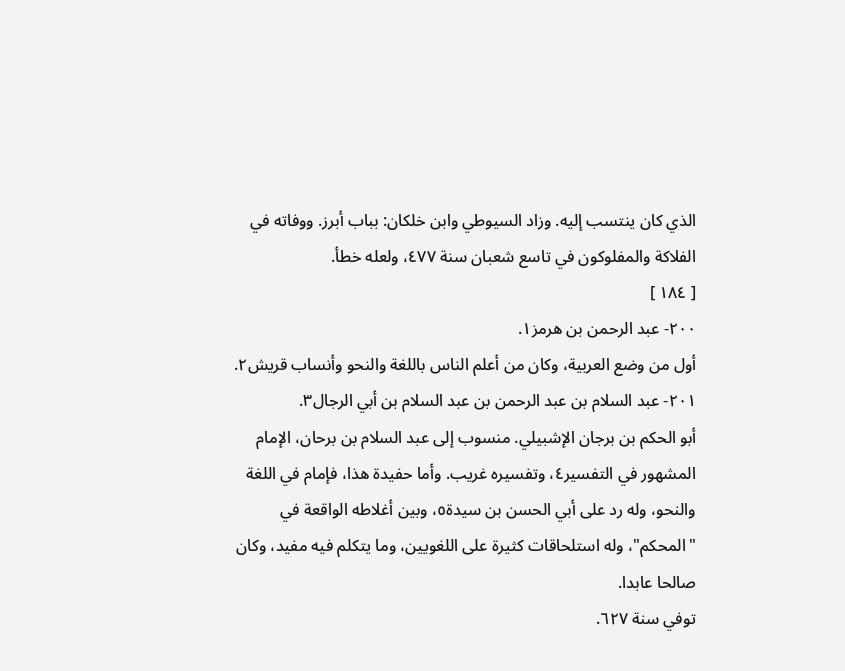الذي كان ينتسب إليه. وزاد السيوطي وابن خلكان: بباب أبرز. ووفاته في الفلاكة والمفلوكون في تاسع شعبان سنة ٤٧٧، ولعله خطأ.
[ ١٨٤ ]
٢٠٠- عبد الرحمن بن هرمز١.
أول من وضع العربية، وكان من أعلم الناس باللغة والنحو وأنساب قريش٢.
٢٠١- عبد السلام بن عبد الرحمن بن عبد السلام بن أبي الرجال٣.
أبو الحكم بن برجان الإشبيلي. منسوب إلى عبد السلام بن برحان، الإمام المشهور في التفسير٤، وتفسيره غريب. وأما حفيدة هذا، فإمام في اللغة والنحو، وله رد على أبي الحسن بن سيدة٥، وبين أغلاطه الواقعة في "المحكم"، وله استلحاقات كثيرة على اللغويين، وما يتكلم فيه مفيد، وكان صالحا عابدا.
توفي سنة ٦٢٧.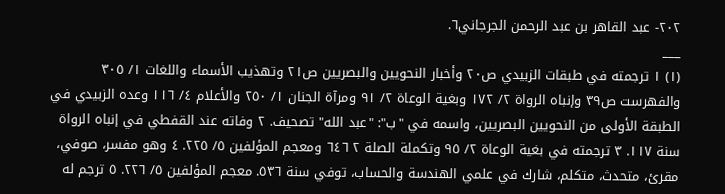٢٠٢- عبد القاهر بن عبد الرحمن الجرجاني٦.
___
(١) ١ ترجمته في طبقات الزبيدي ص٢٠ وأخبار النحويين والبصريين ص٢١ وتهذيب الأسماء واللغات ١/ ٣٠٥ والفهرست ص٣٩ وإنباه الرواة ٢/ ١٧٢ وبغية الوعاة ٢/ ٩١ ومرآة الجنان ١/ ٢٥٠ والأعلام ٤/ ١١٦ وعده الزبيدي في الطبقة الأولى من النحويين البصريين، واسمه في "ب": "عبد الله" تصحيف. ٢ وفاته عند القفطي في إنباه الرواة سنة ١١٧. ٣ ترجمته في بغية الوعاة ٢/ ٩٥ وتكملة الصلة ٢ ٦٤٦ ومعجم المؤلفين ٥/ ٢٢٥. ٤ وهو مفسر، صوفي، مقرئ، متحدث، متكلم، شارك في علمي الهندسة والحساب، توفي سنة ٥٣٦. معجم المؤلفين ٥/ ٢٢٦. ٥ ترجم له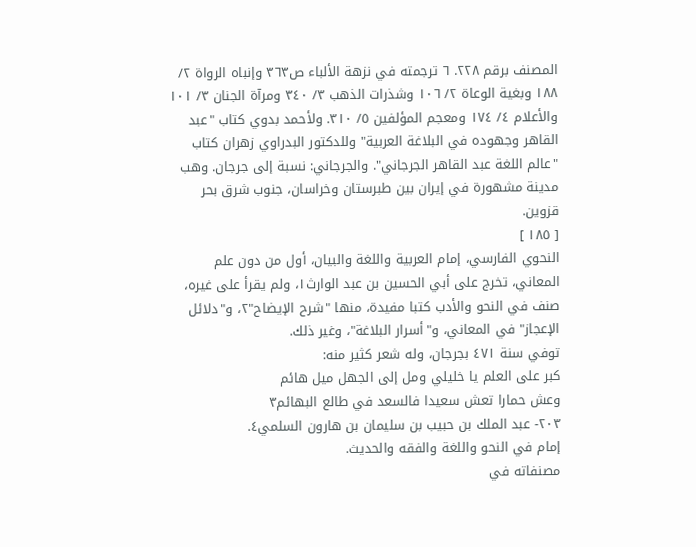المصنف برقم ٢٢٨. ٦ ترجمته في نزهة الألباء ص٣٦٣ وإنباه الرواة ٢/ ١٨٨ وبغية الوعاة ٢/ ١٠٦ وشذرات الذهب ٣/ ٣٤٠ ومرآة الجنان ٣/ ١٠١ والأعلام ٤/ ١٧٤ ومعجم المؤلفين ٥/ ٣١٠. ولأحمد بدوي كتاب "عبد القاهر وجهوده في البلاغة العربية" وللدكتور البدراوي زهران كتاب "عالم اللغة عبد القاهر الجرجاني". والجرجاني: نسبة إلى جرجان. وهب مدينة مشهورة في إيران بين طبرستان وخراسان، جنوب شرق بحر قزوين.
[ ١٨٥ ]
النحوي الفارسي، إمام العربية واللغة والبيان، أول من دون علم المعاني، تخرج على أبي الحسين بن عبد الوارث١، ولم يقرأ على غيره، صنف في النحو والأدب كتبا مفيدة، منها "شرح الإيضاح"٢، و"دلائل الإعجاز" في المعاني، و"أسرار البلاغة"، وغير ذلك.
توفي سنة ٤٧١ بجرجان، وله شعر كثير منه:
كبر على العلم يا خليلي ومل إلى الجهل ميل هائم
وعش حمارا تعش سعيدا فالسعد في طالع البهائم٣
٢٠٣- عبد الملك بن حبيب بن سليمان بن هارون السلمي٤.
إمام في النحو واللغة والفقه والحديث.
مصنفاته في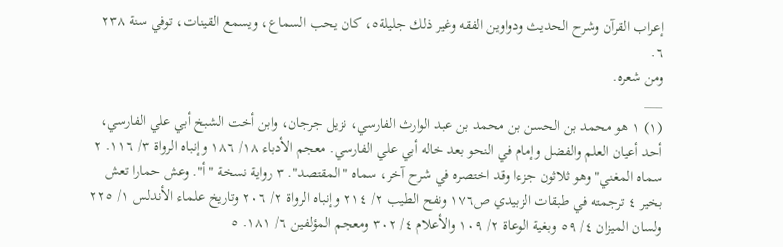إعراب القرآن وشرح الحديث ودواوين الفقه وغير ذلك جليلة٥، كان يحب السماع، ويسمع القينات، توفي سنة ٢٣٨ ٦.
ومن شعره.
___
(١) ١ هو محمد بن الحسن بن محمد بن عبد الوارث الفارسي، نزيل جرجان، وابن أخت الشبخ أبي علي الفارسي، أحد أعيان العلم والفضل وإمام في النحو بعد خاله أبي علي الفارسي. معجم الأدباء ١٨/ ١٨٦ وإنباه الرواة ٣/ ١١٦. ٢ سماه المغني" وهو ثلاثون جزءا وقد اختصره في شرح آخر، سماه "المقتصد". ٣ رواية نسخة "أ". وعش حمارا تعش بخير ٤ ترجمته في طبقات الزبيدي ص١٧٦ ونفح الطيب ٢/ ٢١٤ وإنباه الرواة ٢/ ٢٠٦ وتاريخ علماء الأندلس ١/ ٢٢٥ ولسان الميزان ٤/ ٥٩ وبغية الوعاة ٢/ ١٠٩ والأعلام ٤/ ٣٠٢ ومعجم المؤلفين ٦/ ١٨١. ٥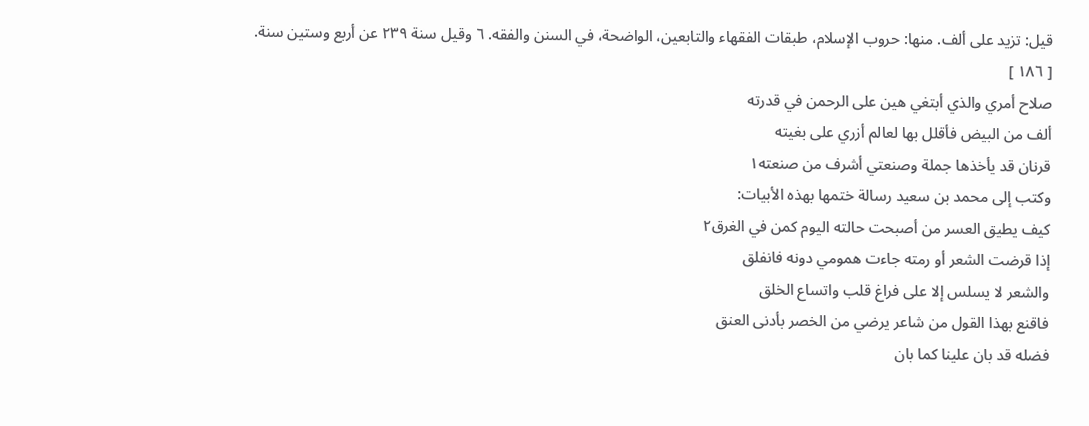قيل: تزيد على ألف. منها: حروب الإسلام، طبقات الفقهاء والتابعين، الواضحة، في السنن والفقه. ٦ وقيل سنة ٢٣٩ عن أربع وستين سنة.
[ ١٨٦ ]
صلاح أمري والذي أبتغي هين على الرحمن في قدرته
ألف من البيض فأقلل بها لعالم أزري على بغيته
قرنان قد يأخذها جملة وصنعتي أشرف من صنعته١
وكتب إلى محمد بن سعيد رسالة ختمها بهذه الأبيات:
كيف يطيق العسر من أصبحت حالته اليوم كمن في الغرق٢
إذا قرضت الشعر أو رمته جاءت همومي دونه فانفلق
والشعر لا يسلس إلا على فراغ قلب واتساع الخلق
فاقنع بهذا القول من شاعر يرضي من الخصر بأدنى العنق
فضله قد بان علينا كما بان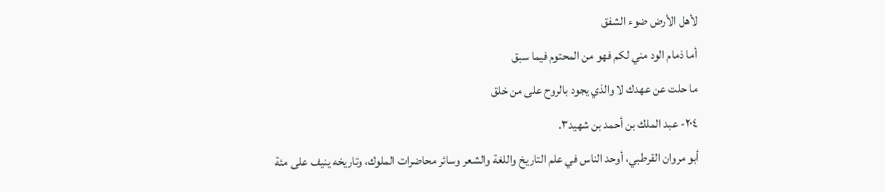لأهل الأرض ضوء الشفق
أما ذمام الود مني لكم فهو من المحتوم فيما سبق
ما حلت عن عهدك لا والذي يجود بالروح على من خلق
٢٠٤- عبد الملك بن أحمد بن شهيد٣.
أبو مروان القرطبي، أوحد الناس في علم التاريخ واللغة والشعر وسائر محاضرات الملوك، وتاريخه ينيف على مئة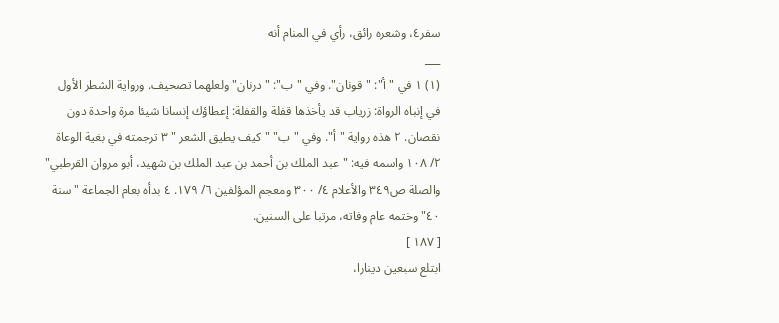سفر٤، وشعره رائق، رأي في المنام أنه
___
(١) ١ في "أ": "قونان". وفي "ب": "درنان" ولعلهما تصحيف. ورواية الشطر الأول في إنباه الرواة: زرياب قد يأخذها قفلة والقفلة: إعطاؤك إنسانا شيئا مرة واحدة دون نقصان. ٢ هذه رواية "أ". وفي "ب" "كيف يطيق الشعر " ٣ ترجمته في بغية الوعاة ٢/ ١٠٨ واسمه فيه: "عبد الملك بن أحمد بن عبد الملك بن شهيد، أبو مروان القرطبي" والصلة ص٣٤٩ والأعلام ٤/ ٣٠٠ ومعجم المؤلفين ٦/ ١٧٩. ٤ بدأه بعام الجماعة "سنة ٤٠" وختمه عام وفاته، مرتبا على السنين.
[ ١٨٧ ]
ابتلع سبعين دينارا،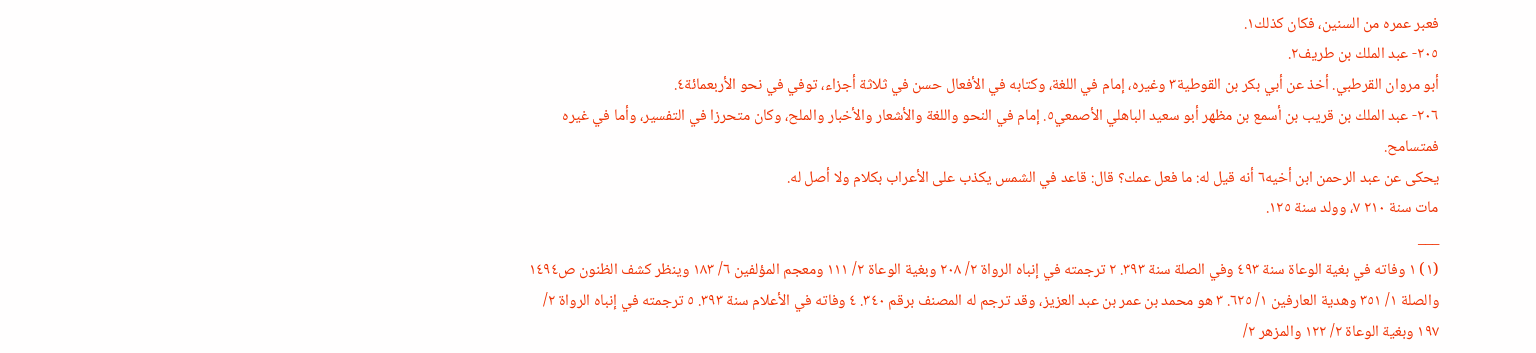فعبر عمره من السنين، فكان كذلك١.
٢٠٥- عبد الملك بن طريف٢.
أبو مروان القرطبي. أخذ عن أبي بكر بن القوطية٣ وغيره، إمام في اللغة، وكتابه في الأفعال حسن في ثلاثة أجزاء، توفي في نحو الأربعمائة٤.
٢٠٦- عبد الملك بن قريب بن أسمع بن مظهر أبو سعيد الباهلي الأصمعي٥. إمام في النحو واللغة والأشعار والأخبار والملح، وكان متحرزا في التفسير، وأما في غيره فمتسامح.
يحكى عن عبد الرحمن ابن أخيه٦ أنه قيل له: ما فعل عمك؟ قال: قاعد في الشمس يكذب على الأعراب بكلام ولا أصل له.
مات سنة ٢١٠ ٧، وولد سنة ١٢٥.
___
(١) ١ وفاته في بغية الوعاة سنة ٤٩٣ وفي الصلة سنة ٣٩٣. ٢ ترجمته في إنباه الرواة ٢/ ٢٠٨ وبغية الوعاة ٢/ ١١١ ومعجم المؤلفين ٦/ ١٨٣ وينظر كشف الظنون ص١٤٩٤ والصلة ١/ ٣٥١ وهدية العارفين ١/ ٦٢٥. ٣ هو محمد بن عمر بن عبد العزيز، وقد ترجم له المصنف برقم ٣٤٠. ٤ وفاته في الأعلام سنة ٣٩٣. ٥ ترجمته في إنباه الرواة ٢/ ١٩٧ وبغية الوعاة ٢/ ١٢٢ والمزهر ٢/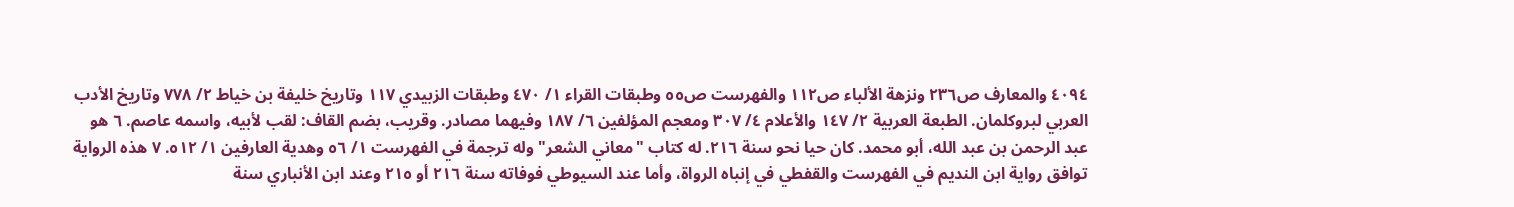٤٠٩٤ والمعارف ص٢٣٦ ونزهة الألباء ص١١٢ والفهرست ص٥٥ وطبقات القراء ١/ ٤٧٠ وطبقات الزبيدي ١١٧ وتاريخ خليفة بن خياط ٢/ ٧٧٨ وتاريخ الأدب العربي لبروكلمان. الطبعة العربية ٢/ ١٤٧ والأعلام ٤/ ٣٠٧ ومعجم المؤلفين ٦/ ١٨٧ وفيهما مصادر. وقريب، بضم القاف: لقب لأبيه، واسمه عاصم. ٦ هو عبد الرحمن بن عبد الله، أبو محمد. كان حيا نحو سنة ٢١٦. له كتاب "معاني الشعر" وله ترجمة في الفهرست ١/ ٥٦ وهدية العارفين ١/ ٥١٢. ٧ هذه الرواية توافق رواية ابن النديم في الفهرست والقفطي في إنباه الرواة، وأما عند السيوطي فوفاته سنة ٢١٦ أو ٢١٥ وعند ابن الأنباري سنة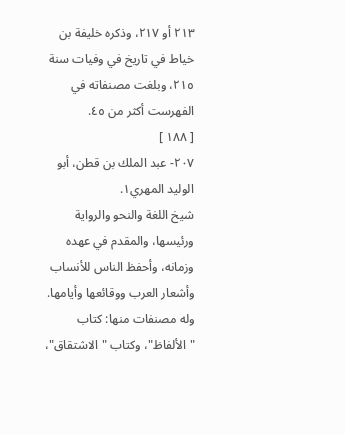٢١٣ أو ٢١٧، وذكره خليفة بن خياط في تاريخ في وفيات سنة ٢١٥، وبلغت مصنفاته في الفهرست أكثر من ٤٥.
[ ١٨٨ ]
٢٠٧- عبد الملك بن قطن، أبو الوليد المهري١.
شيخ اللغة والنحو والرواية ورئيسها، والمقدم في عهده وزمانه، وأحفظ الناس للأنساب وأشعار العرب ووقائعها وأيامها. وله مصنفات منها: كتاب "الألفاظ"، وكتاب "الاشتقاق"،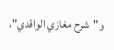و"شرح مغازي الواقدي"،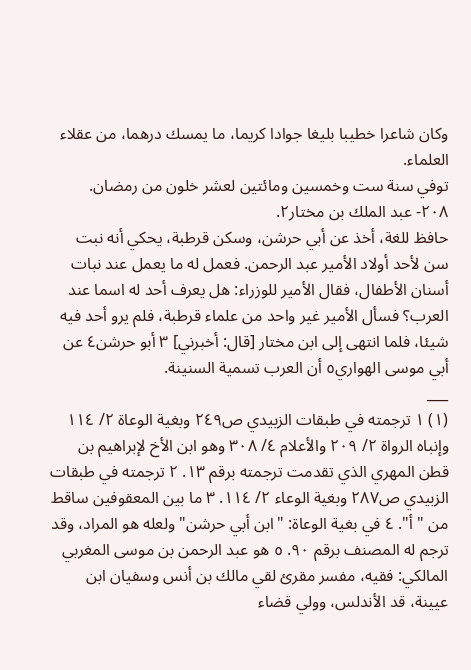وكان شاعرا خطيبا بليغا جوادا كريما، ما يمسك درهما، من عقلاء العلماء.
توفي سنة ست وخمسين ومائتين لعشر خلون من رمضان.
٢٠٨- عبد الملك بن مختار٢.
حافظ للغة، أخذ عن أبي حرشن، وسكن قرطبة، يحكي أنه نبت سن لأحد أولاد الأمير عبد الرحمن. فعمل له ما يعمل عند نبات أسنان الأطفال، فقال الأمير للوزراء: هل يعرف أحد له اسما عند العرب؟ فسأل الأمير غير واحد من علماء قرطبة، فلم يرو أحد فيه شيئا، فلما انتهى إلى ابن مختار [قال: أخبرني] ٣ أبو حرشن٤ عن أبي موسى الهواري٥ أن العرب تسمية السنينة.
___
(١) ١ ترجمته في طبقات الزبيدي ص٢٤٩ وبغية الوعاة ٢/ ١١٤ وإنباه الرواة ٢/ ٢٠٩ والأعلام ٤/ ٣٠٨ وهو ابن الأخ لإبراهيم بن قطن المهري الذي تقدمت ترجمته برقم ١٣. ٢ ترجمته في طبقات الزبيدي ص٢٨٧ وبغية الوعاء ٢/ ١١٤. ٣ ما بين المعقوفين ساقط من "أ". ٤ في بغية الوعاة: "ابن أبي حرشن" ولعله هو المراد، وقد ترجم له المصنف برقم ٩٠. ٥ هو عبد الرحمن بن موسى المغربي المالكي: فقيه، مفسر مقرئ لقي مالك بن أنس وسفيان ابن عيينة، قد الأندلس، وولي قضاء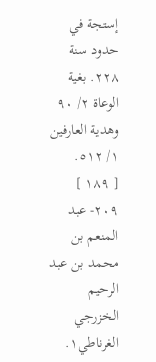إستجة في حدود سنة ٢٢٨. بغية الوعاة ٢/ ٩٠ وهدية العارفين ١/ ٥١٢.
[ ١٨٩ ]
٢٠٩- عبد المنعم بن محمد بن عبد الرحيم الخزرجي الغرناطي١.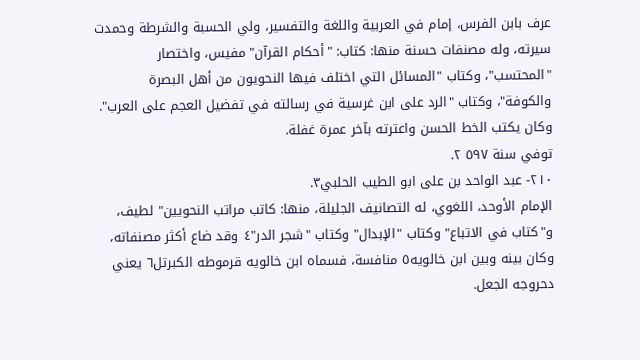عرف بابن الفرس، إمام في العربية واللغة والتفسير، ولي الحسبة والشرطة وحمدت سيرته، وله مصنفات حسنة منها: كتاب: "أحكام القرآن" مفيس، واختصار "المحتسب"، وكتاب "المسائل التي اختلف فيها النحويون من أهل البصرة والكوفة"، وكتاب "الرد على ابن غرسية في رسالته في تفضيل العجم على العرب". وكان يكتب الخط الحسن واعترته بآخر عمرة غفلة.
توفي سنة ٥٩٧ ٢.
٢١٠- عبد الواحد بن على ابو الطيب الحلبي٣.
الإمام الأوحد، اللغوي، له التصانيف الجليلة، منها: كاتب مراتب النحويين" لطيف، و"كتاب في الاتباع" وكتاب "الإبدال" وكتاب "شجر الدر"٤ وقد ضاع أكثر مصنفاته، وكان بينه وبين ابن خالويه٥ منافسة، فسماه ابن خالويه قرموطه الكبرتل٦ يعني دحروجه الجعل.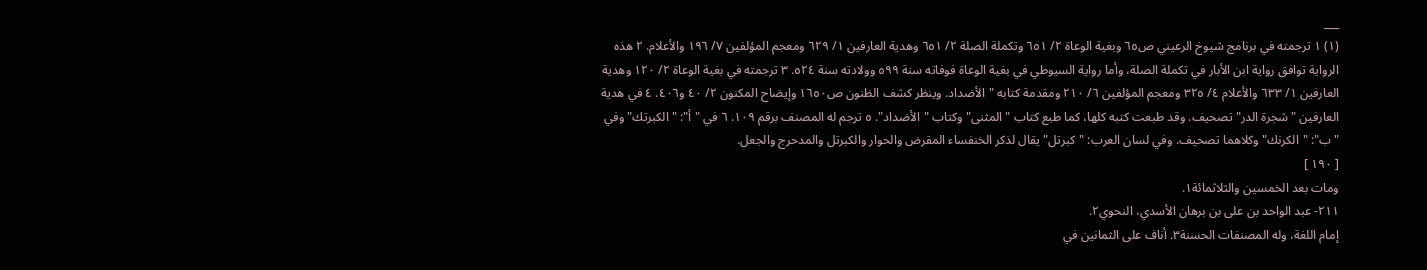___
(١) ١ ترجمته في برنامج شيوخ الرعيني ص٦٥ وبغية الوعاة ٢/ ٦٥١ وتكملة الصلة ٢/ ٦٥١ وهدية العارفين ١/ ٦٢٩ ومعجم المؤلفين ٧/ ١٩٦ والأعلام. ٢ هذه الرواية توافق رواية ابن الأبار في تكملة الصلة، وأما رواية السيوطي في بغية الوعاة فوفاته سنة ٥٩٩ وولادته سنة ٥٢٤. ٣ ترجمته في بغية الوعاة ٢/ ١٢٠ وهدية العارفين ١/ ٦٣٣ والأعلام ٤/ ٣٢٥ ومعجم المؤلفين ٦/ ٢١٠ ومقدمة كتابه "الأضداد. وينظر كشف الظنون ص١٦٥٠ وإيضاح المكنون ٢/ ٤٠ و٤٠٦. ٤ في هدية العارفين "شجرة الدر" تصحيف. وقد طبعت كتبه كلها، كما طبع كتاب "المثنى" وكتاب "الأضداد". ٥ ترجم له المصنف برقم ١٠٩. ٦ في "أ": "الكبرتك" وفي "ب": "الكرنك" وكلاهما تصحيف. وفي لسان العرب: "كبرتل" يقال لذكر الخنفساء المقرض والحوار والكبرتل والمدحرج والجعل.
[ ١٩٠ ]
ومات بعد الخمسين والثلاثمائة١.
٢١١- عبد الواحد بن على بن برهان الأسدي، النحوي٢.
إمام اللغة، وله المصنفات الحسنة٣. أناف على الثمانين في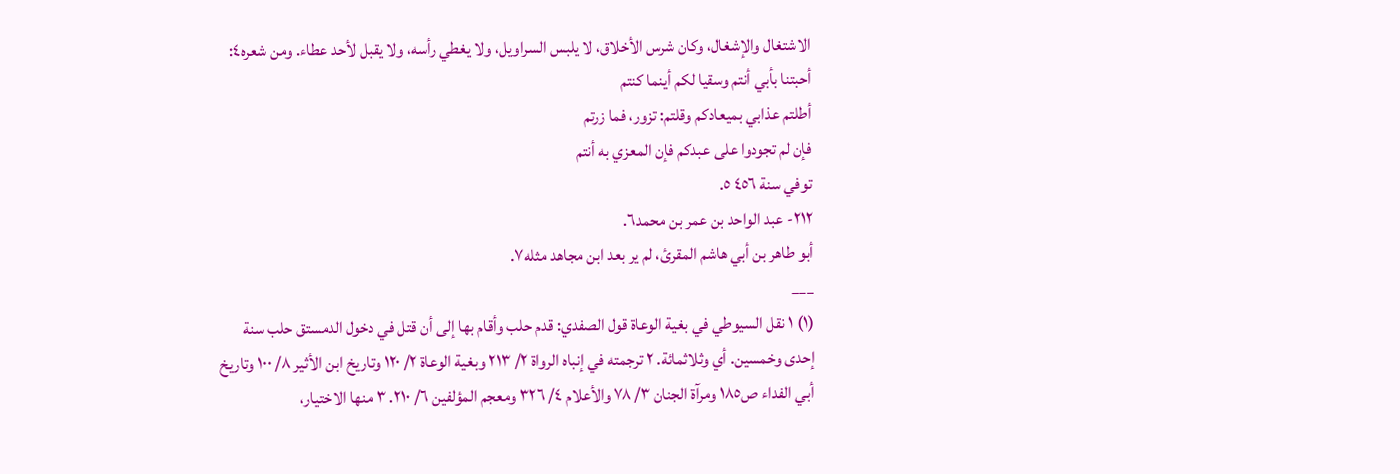الاشتغال والإشغال، وكان شرس الأخلاق، لا يلبس السراويل، ولا يغطي رأسه، ولا يقبل لأحد عطاء. ومن شعره٤:
أحبتنا بأبي أنتم وسقيا لكم أينما كنتم
أطلتم عذابي بميعادكم وقلتم: تزور، فما زرتم
فإن لم تجودوا على عبدكم فإن المعزي به أنتم
توفي سنة ٤٥٦ ٥.
٢١٢- عبد الواحد بن عمر بن محمد٦.
أبو طاهر بن أبي هاشم المقرئ، لم ير بعد ابن مجاهد مثله٧.
___
(١) ١ نقل السيوطي في بغية الوعاة قول الصفدي: قدم حلب وأقام بها إلى أن قتل في دخول الدمستق حلب سنة إحدى وخمسين. أي وثلاثمائة. ٢ ترجمته في إنباه الرواة ٢/ ٢١٣ وبغية الوعاة ٢/ ١٢٠ وتاريخ ابن الأثير ٨/ ١٠٠ وتاريخ أبي الفداء ص١٨٥ ومرآة الجنان ٣/ ٧٨ والأعلام ٤/ ٣٢٦ ومعجم المؤلفين ٦/ ٢١٠. ٣ منها الاختيار،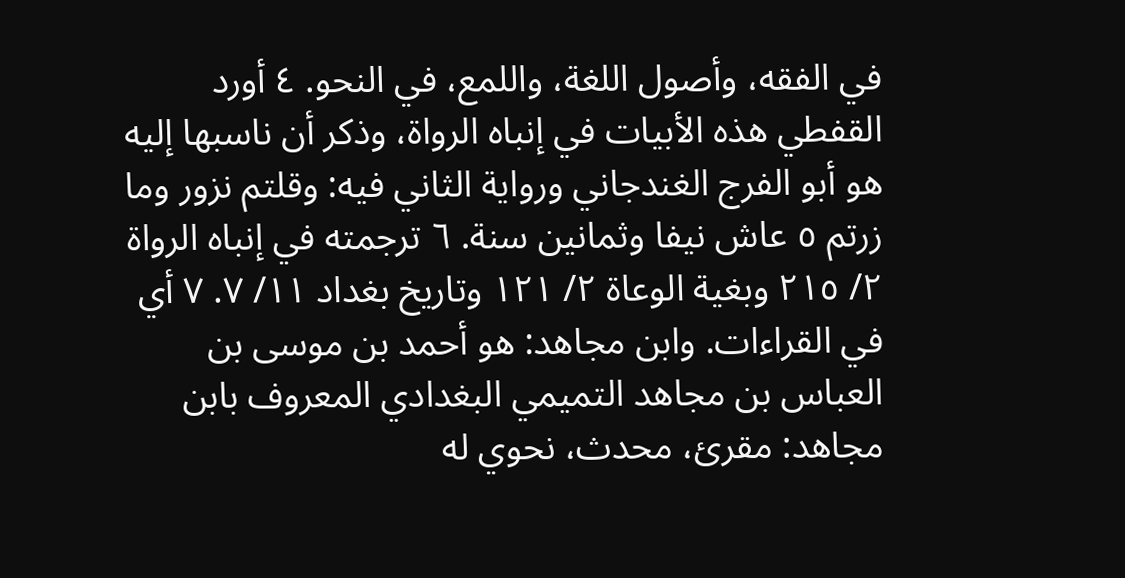في الفقه، وأصول اللغة، واللمع، في النحو. ٤ أورد القفطي هذه الأبيات في إنباه الرواة، وذكر أن ناسبها إليه هو أبو الفرج الغندجاني ورواية الثاني فيه: وقلتم نزور وما زرتم ٥ عاش نيفا وثمانين سنة. ٦ ترجمته في إنباه الرواة ٢/ ٢١٥ وبغية الوعاة ٢/ ١٢١ وتاريخ بغداد ١١/ ٧. ٧ أي في القراءات. وابن مجاهد: هو أحمد بن موسى بن العباس بن مجاهد التميمي البغدادي المعروف بابن مجاهد: مقرئ، محدث، نحوي له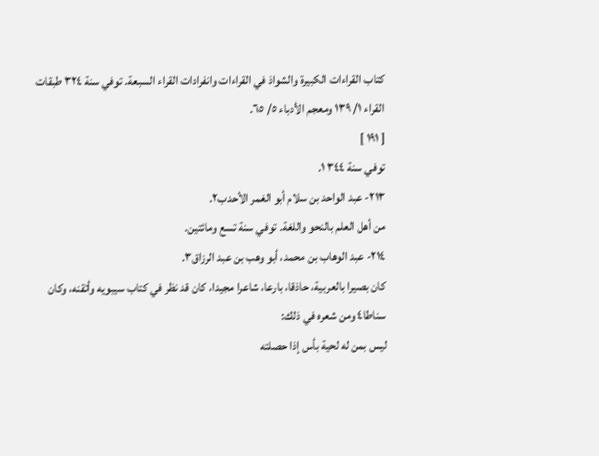كتاب القراءات الكبيرة والشواذ في القراءات وانفرادات القراء السبعة. توفي سنة ٣٢٤ طبقات القراء ١/ ١٣٩ ومعجم الأدباء ٥/ ٦٥.
[ ١٩١ ]
توفي سنة ٣٤٤ ١.
٢١٣- عبد الواحد بن سلام أبو الغمر الأحدب٢.
من أهل العلم بالنحو واللغة. توفي سنة تسع ومائتين.
٢١٤- عبد الوهاب بن محمد، أبو وهب بن عبد الرزاق٣.
كان بصيرا بالعربية، حاذقا، بارعا، شاعرا مجيدا، كان قد نظر في كتاب سيبويه وأتقنه، وكان سناطا٤ ومن شعره في ذلك:
ليس بمن له لحية بأس إذا حصلته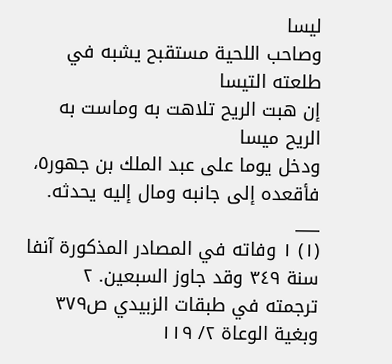ليسا
وصاحب اللحية مستقبح يشبه في طلعته التيسا
إن هبت الريح تلاهت به وماست به الريح ميسا
ودخل يوما على عبد الملك بن جهور٥، فأقعده إلى جانبه ومال إليه يحدثه.
___
(١) ١ وفاته في المصادر المذكورة آنفا سنة ٣٤٩ وقد جاوز السبعين. ٢ ترجمته في طبقات الزبيدي ص٣٧٩ وبغية الوعاة ٢/ ١١٩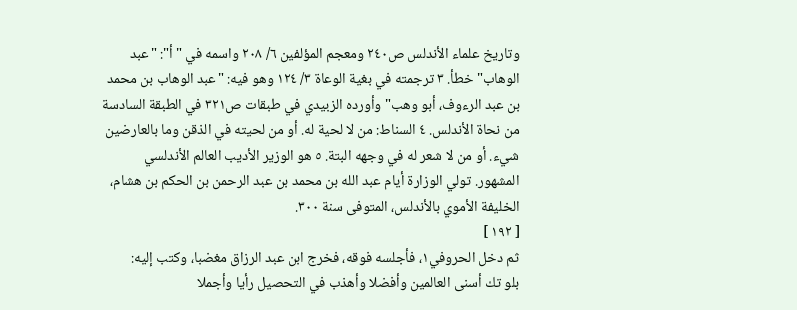وتاريخ علماء الأندلس ص٢٤٠ ومعجم المؤلفين ٦/ ٢٠٨ واسمه في "أ": "عبد الوهاب" خطأ. ٣ ترجمته في بغية الوعاة ٣/ ١٢٤ وهو فيه: "عبد الوهاب بن محمد بن عبد الرءوف، أبو وهب" وأورده الزبيدي في طبقات ص٣٢١ في الطبقة السادسة من نحاة الأندلس. ٤ السناط: من لا لحية له. أو من لحيته في الذقن وما بالعارضين شيء. أو من لا شعر له في وجهه البتة. ٥ هو الوزير الأديب العالم الأندلسي المشهور. تولي الوزارة أيام عبد الله بن محمد بن عبد الرحمن بن الحكم بن هشام، الخليفة الأموي بالأندلس، المتوفى سنة ٣٠٠.
[ ١٩٢ ]
ثم دخل الحروفي١، فأجلسه فوقه، فخرج ابن عبد الرزاق مغضبا، وكتب إليه:
بلو تك أسنى العالمين وأفضلا وأهذب في التحصيل رأيا وأجملا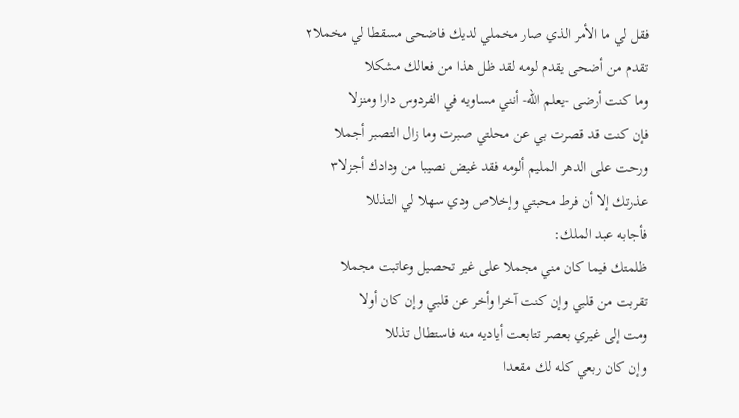فقل لي ما الأمر الذي صار مخملي لديك فاضحى مسقطا لي مخملا٢
تقدم من أضحى يقدم لومه لقد ظل هذا من فعالك مشكلا
وما كنت أرضى -يعلم الله- أنني مساويه في الفردوس دارا ومنزلا
فإن كنت قد قصرت بي عن محلتي صبرت وما زال التصبر أجملا
ورحت على الدهر المليم ألومه فقد غيض نصيبا من ودادك أجزلا٣
عذرتك إلا أن فرط محبتي وإخلاص ودي سهلا لي التذللا
فأجابه عبد الملك:
ظلمتك فيما كان مني مجملا على غير تحصيل وعاتبت مجملا
تقربت من قلبي وإن كنت آخرا وأخر عن قلبي وإن كان أولا
ومت إلى غيري بعصر تتابعت أياديه منه فاستطال تذللا
وإن كان ربعي كله لك مقعدا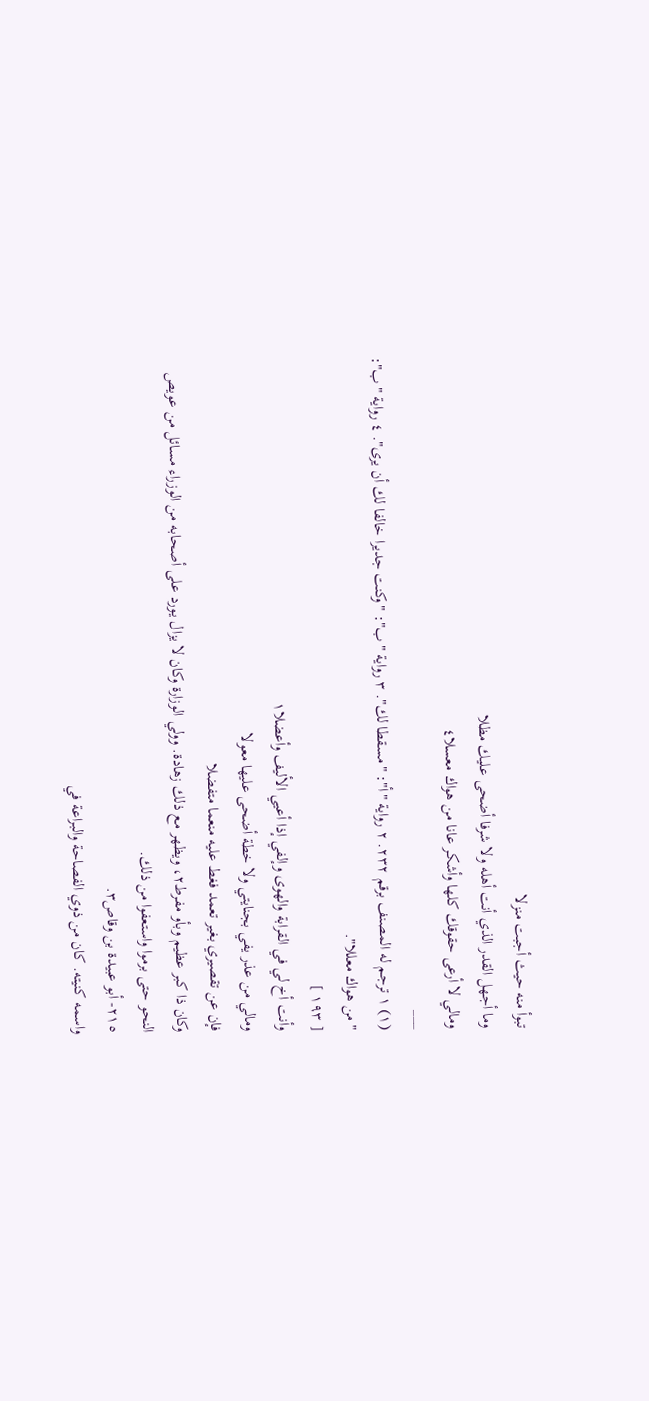تبوأ منه حيث أجبت منزلا
وما أجهل القدر الذي أنت أهله ولا شرفا أضحى عليك مظلا
ومالي لا أرعى حقوقك كلها وأشكر عانا من هواك معسلا٤
___
(١) ١ ترجم له المصنف برقم ٢٣٢. ٢ رواية "أ": "مسقطا لك". ٣ رواية "ب": "وكنت جديرا خالفا لك أن يرى". ٤ رواية "ب": "من هواك معللا".
[ ١٩٣ ]
وأنت أخ لي في القرابة والهوى وإلفي إذا أعيي الأليف وأعضلا١
ومالي من عذر يفي بجنايتي ولا خطة أضحى عليها معولا
فإن عن تقصيري بغير تعمد فغط عليه منعما متفضلا
وكان ذا كبر عظيم وبأو مفرط٢، ويظهر مع ذلك زهادة. وولي الوزارة وكان لا يزال يورد على أصحابه من الوزراء مسائل من عويص النحو حتى برموا واستعفوا من ذلك.
٢١٥- أبو عبيدة بن وقاص٣.
واسمه كنيته. كان من ذوي الفصاحة والبراعة في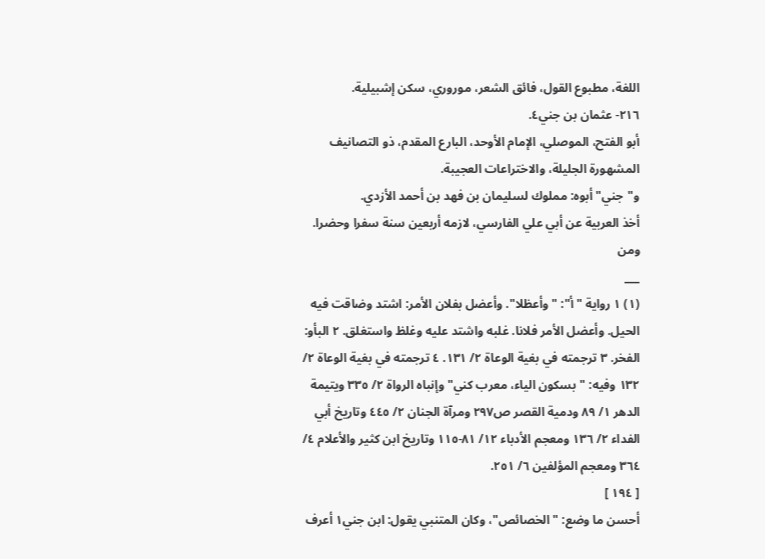اللغة، مطبوع القول، فائق الشعر، موروري، سكن إشبيلية.
٢١٦- عثمان بن جني٤.
أبو الفتح، الموصلي، الإمام الأوحد، البارع المقدم، ذو التصانيف المشهورة الجليلة، والاختراعات العجيبة.
و"جني" أبوه: مملوك لسليمان بن فهد بن أحمد الأزدي.
أخذ العربية عن أبي علي الفارسي، لازمه أربعين سنة سفرا وحضرا. ومن
___
(١) ١ رواية "أ": "وأعظلا". وأعضل بفلان الأمر: اشتد وضاقت فيه الحيل. وأعضل الأمر فلانا. غلبه واشتد عليه وغلظ واستغلق. ٢ البأو: الفخر. ٣ ترجمته في بغية الوعاة ٢/ ١٣١. ٤ ترجمته في بغية الوعاة ٢/ ١٣٢ وفيه: "بسكون الياء، معرب كني" وإنباه الرواة ٢/ ٣٣٥ ويتيمة الدهر ١/ ٨٩ ودمية القصر ص٢٩٧ ومرآة الجنان ٢/ ٤٤٥ وتاريخ أبي الفداء ٢/ ١٣٦ ومعجم الأدباء ١٢/ ٨١-١١٥ وتاريخ ابن كثير والأعلام ٤/ ٣٦٤ ومعجم المؤلفين ٦/ ٢٥١.
[ ١٩٤ ]
أحسن ما وضع: "الخصائص"، وكان المتنبي يقول: ابن جني١ أعرف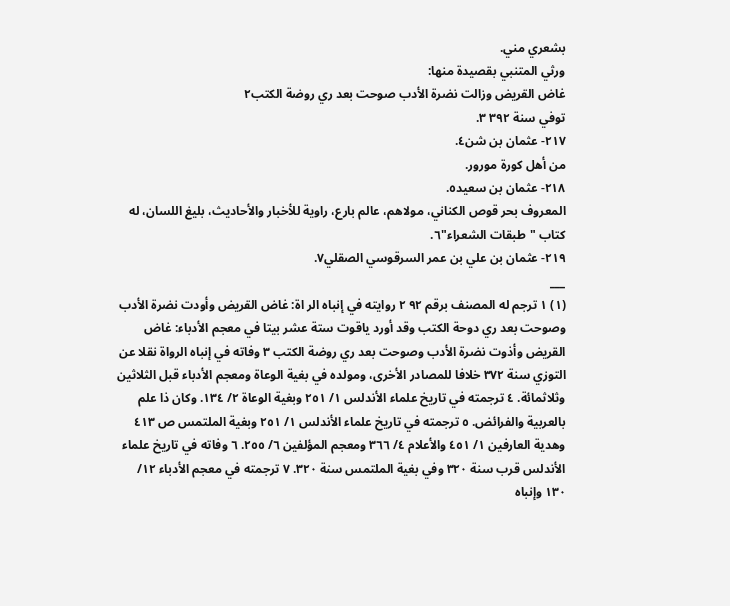بشعري مني.
ورثي المتنبي بقصيدة منها:
غاض القريض وزالت نضرة الأدب صوحت بعد ري روضة الكتب٢
توفي سنة ٣٩٢ ٣.
٢١٧- عثمان بن شن٤.
من أهل كورة مورور.
٢١٨- عثمان بن سعيد٥.
المعروف بحر قوص الكناني، مولاهم، عالم بارع، راوية للأخبار والأحاديث، بليغ اللسان، له كتاب "طبقات الشعراء"٦.
٢١٩- عثمان بن علي بن عمر السرقوسي الصقلي٧.
___
(١) ١ ترجم له المصنف برقم ٩٢ ٢ روايته في إنباه الر اة: غاض القريض وأودت نضرة الأدب وصوحت بعد ري دوحة الكتب وقد أورد ياقوت ستة عشر بيتا في معجم الأدباء: غاض القريض وأذوت نضرة الأدب وصوحت بعد ري روضة الكتب ٣ وفاته في إنباه الرواة نقلا عن التوزي سنة ٣٧٢ خلافا للمصادر الأخرى، ومولده في بغية الوعاة ومعجم الأدباء قبل الثلاثين وثلاثمائة. ٤ ترجمته في تاريخ علماء الأندلس ١/ ٢٥١ وبغية الوعاة ٢/ ١٣٤. وكان ذا علم بالعربية والفرائض. ٥ ترجمته في تاريخ علماء الأندلس ١/ ٢٥١ وبغية الملتمس ص ٤١٣ وهدية العارفين ١/ ٤٥١ والأعلام ٤/ ٣٦٦ ومعجم المؤلفين ٦/ ٢٥٥. ٦ وفاته في تاريخ علماء الأندلس قرب سنة ٣٢٠ وفي بغية الملتمس سنة ٣٢٠. ٧ ترجمته في معجم الأدباء ١٢/ ١٣٠ وإنباه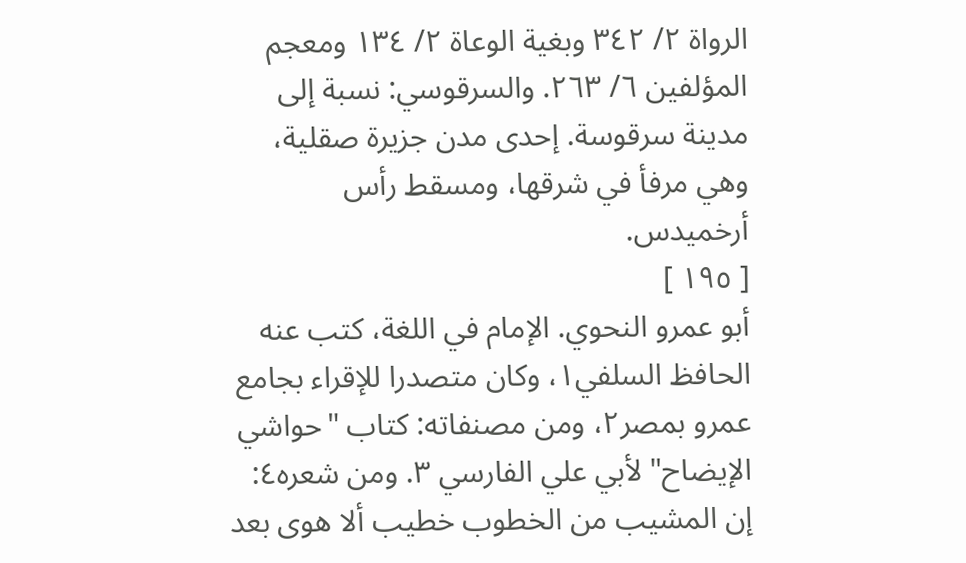الرواة ٢/ ٣٤٢ وبغية الوعاة ٢/ ١٣٤ ومعجم المؤلفين ٦/ ٢٦٣. والسرقوسي: نسبة إلى مدينة سرقوسة. إحدى مدن جزيرة صقلية، وهي مرفأ في شرقها، ومسقط رأس أرخميدس.
[ ١٩٥ ]
أبو عمرو النحوي. الإمام في اللغة، كتب عنه الحافظ السلفي١، وكان متصدرا للإقراء بجامع عمرو بمصر٢، ومن مصنفاته: كتاب "حواشي الإيضاح" لأبي علي الفارسي ٣. ومن شعره٤:
إن المشيب من الخطوب خطيب ألا هوى بعد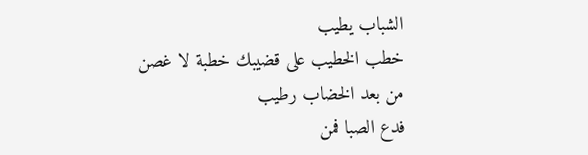الشباب يطيب
خطب الخطيب على قضيبك خطبة لا غصن من بعد الخضاب رطيب
فدع الصبا فمن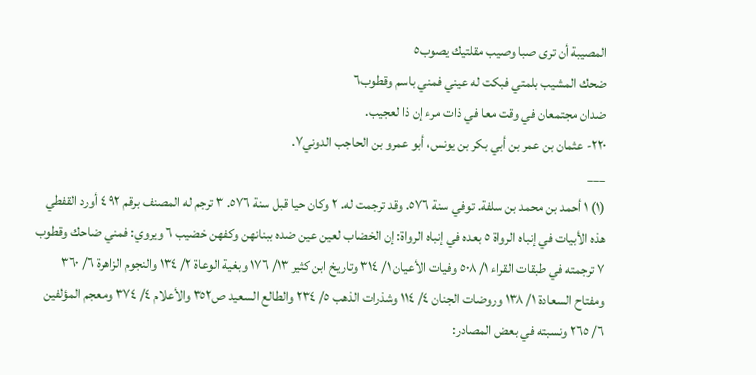المصيبة أن ترى صبا وصيب مقلتيك يصوب٥
ضحك المشيب بلمتي فبكت له عيني فمني باسم وقطوب٦
ضدان مجتمعان في وقت معا في ذات مرء إن ذا لعجيب.
٢٢٠- عثمان بن عمر بن أبي بكر بن يونس، أبو عمرو بن الحاجب الدوني٧.
___
(١) ١ أحمد بن محمد بن سلفة. توفي سنة ٥٧٦. وقد ترجمت له. ٢ وكان حيا قبل سنة ٥٧٦. ٣ ترجم له المصنف برقم ٩٢ ٤ أورد القفطي هذه الأبيات في إنباه الرواة ٥ بعده في إنباه الرواة: إن الخضاب لعين عين ضده ببنانهن وكفهن خضيب ٦ ويروي: فمني ضاحك وقطوب ٧ ترجمته في طبقات القراء ١/ ٥٠٨ وفيات الأعيان ١/ ٣١٤ وتاريخ ابن كثير ١٣/ ١٧٦ وبغية الوعاة ٢/ ١٣٤ والنجوم الزاهرة ٦/ ٣٦٠ ومفتاح السعادة ١/ ١٣٨ وروضات الجنان ٤/ ١١٤ وشذرات الذهب ٥/ ٢٣٤ والطالع السعيد ص٣٥٢ والأعلام ٤/ ٣٧٤ ومعجم المؤلفين ٦/ ٢٦٥ ونسبته في بعض المصادر: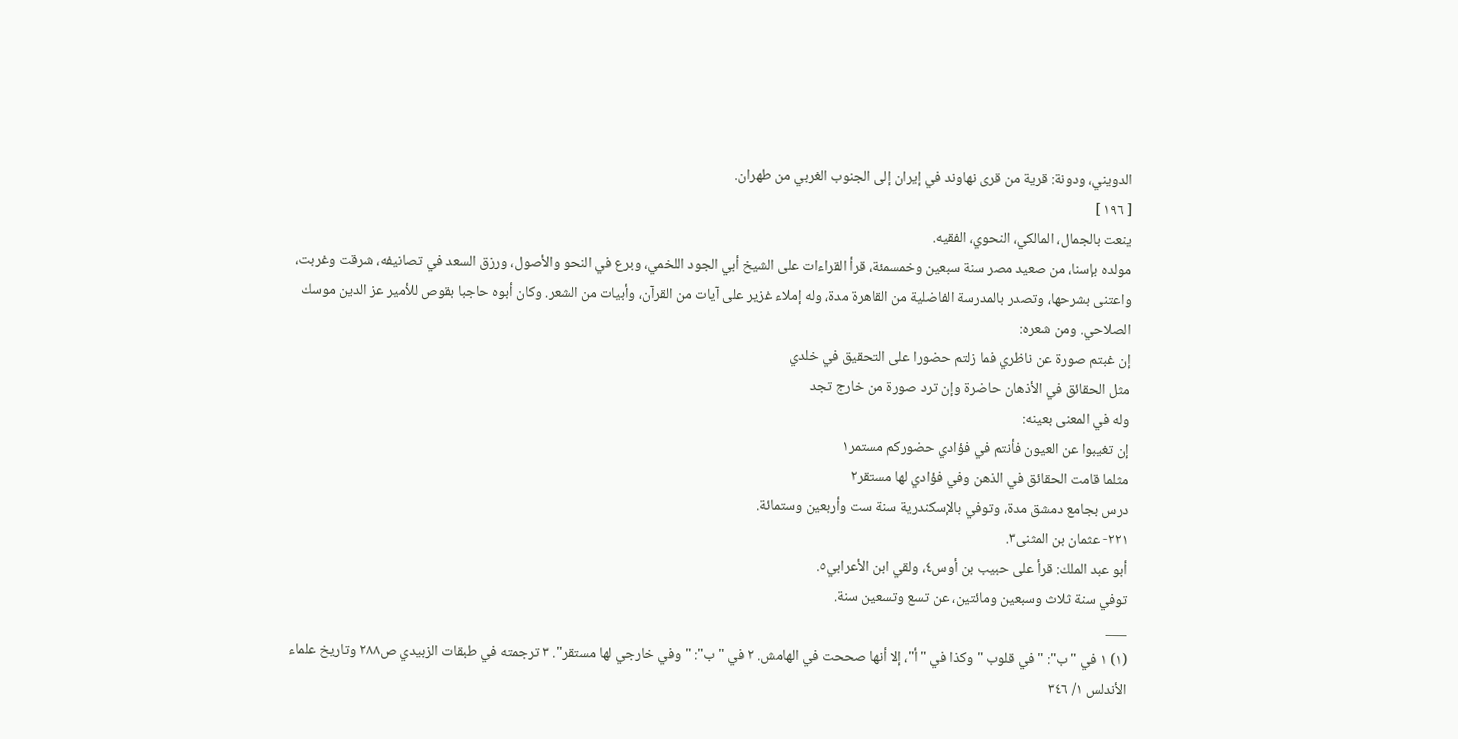الدويني، ودونة: قرية من قرى نهاوند في إيران إلى الجنوب الغربي من طهران.
[ ١٩٦ ]
ينعت بالجمال، المالكي، النحوي، الفقيه.
مولده بإسنا، من صعيد مصر سنة سبعين وخمسمئة، قرأ القراءات على الشيخ أبي الجود اللخمي، وبرع في النحو والأصول، ورزق السعد في تصانيفه، شرقت وغربت، واعتنى بشرحها، وتصدر بالمدرسة الفاضلية من القاهرة مدة، وله إملاء غزير على آيات من القرآن، وأبيات من الشعر. وكان أبوه حاجبا بقوص للأمير عز الدين موسك الصلاحي. ومن شعره:
إن غبتم صورة عن ناظري فما زلتم حضورا على التحقيق في خلدي
مثل الحقائق في الأذهان حاضرة وإن ترد صورة من خارج تجد
وله في المعنى بعينه:
إن تغيبوا عن العيون فأنتم في فؤادي حضوركم مستمر١
مثلما قامت الحقائق في الذهن وفي فؤادي لها مستقر٢
درس بجامع دمشق مدة، وتوفي بالإسكندرية سنة ست وأربعين وستمائة.
٢٢١- عثمان بن المثنى٣.
أبو عبد الملك: قرأ على حبيب بن أوس٤، ولقي ابن الأعرابي٥.
توفي سنة ثلاث وسبعين ومائتين، عن تسع وتسعين سنة.
___
(١) ١ في "ب": "في قلوب " وكذا في "أ"، إلا أنها صححت في الهامش. ٢ في "ب": "وفي خارجي لها مستقر". ٣ ترجمته في طبقات الزبيدي ص٢٨٨ وتاريخ علماء الأندلس ١/ ٣٤٦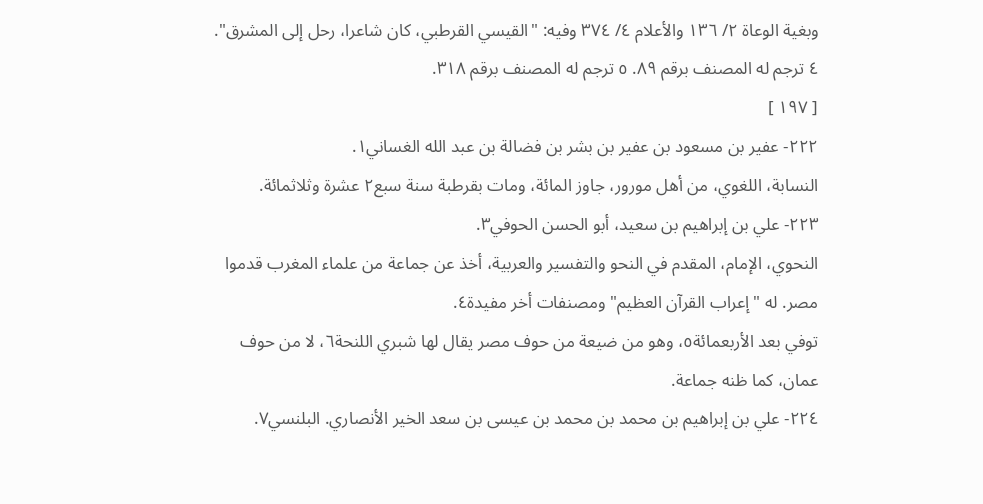وبغية الوعاة ٢/ ١٣٦ والأعلام ٤/ ٣٧٤ وفيه: "القيسي القرطبي، كان شاعرا، رحل إلى المشرق". ٤ ترجم له المصنف برقم ٨٩. ٥ ترجم له المصنف برقم ٣١٨.
[ ١٩٧ ]
٢٢٢- عفير بن مسعود بن عفير بن بشر بن فضالة بن عبد الله الغساني١.
النسابة، اللغوي، من أهل مورور، جاوز المائة، ومات بقرطبة سنة سبع٢ عشرة وثلاثمائة.
٢٢٣- علي بن إبراهيم بن سعيد، أبو الحسن الحوفي٣.
النحوي، الإمام، المقدم في النحو والتفسير والعربية، أخذ عن جماعة من علماء المغرب قدموا مصر. له "إعراب القرآن العظيم" ومصنفات أخر مفيدة٤.
توفي بعد الأربعمائة٥، وهو من ضيعة من حوف مصر يقال لها شبري اللنحة٦، لا من حوف عمان، كما ظنه جماعة.
٢٢٤- علي بن إبراهيم بن محمد بن محمد بن عيسى بن سعد الخير الأنصاري. البلنسي٧.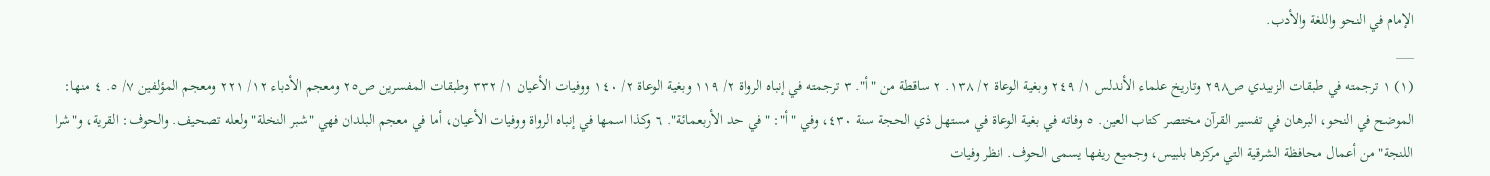الإمام في النحو واللغة والأدب.
___
(١) ١ ترجمته في طبقات الزبيدي ص٢٩٨ وتاريخ علماء الأندلس ١/ ٢٤٩ وبغية الوعاة ٢/ ١٣٨. ٢ ساقطة من "أ". ٣ ترجمته في إنباه الرواة ٢/ ١١٩ وبغية الوعاة ٢/ ١٤٠ ووفيات الأعيان ١/ ٣٣٢ وطبقات المفسرين ص٢٥ ومعجم الأدباء ١٢/ ٢٢١ ومعجم المؤلفين ٧/ ٥. ٤ منها: الموضح في النحو، البرهان في تفسير القرآن مختصر كتاب العين. ٥ وفاته في بغية الوعاة في مستهل ذي الحجة سنة ٤٣٠، وفي "أ": "في حد الأربعمائة". ٦ وكذا اسمها في إنباه الرواة ووفيات الأعيان، أما في معجم البلدان فهي "شبر النخلة" ولعله تصحيف. والحوف: القرية، و"شرا اللنجة" من أعمال محافظة الشرقية التي مركزها بلبيس، وجميع ريفها يسمى الحوف. انظر وفيات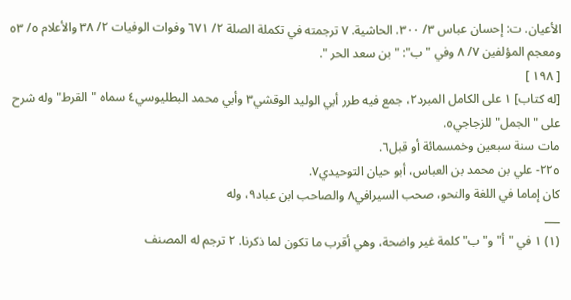الأعيان. ت: إحسان عباس ٣/ ٣٠٠. الحاشية. ٧ ترجمته في تكملة الصلة ٢/ ٦٧١ وفوات الوفيات ٢/ ٣٨ والأعلام ٥/ ٥٣ ومعجم المؤلفين ٧/ ٨ وفي "ب": " بن سعد الحر ".
[ ١٩٨ ]
[له كتاب] ١ على الكامل المبرد٢، جمع فيه طرر أبي الوليد الوقشي٣ وأبي محمد البطليوسي٤ سماه "القرط" وله شرح على "الجمل" للزجاجي٥.
مات سنة سبعين وخمسمائة أو قبل٦.
٢٢٥- علي بن محمد بن العباس، أبو حيان التوحيدي٧.
كان إماما في اللغة والنحو، صحب السيرافي٨ والصاحب ابن عباد٩، وله
___
(١) ١ في "أ" و"ب" كلمة غير واضحة، وهي أقرب ما تكون لما ذكرنا. ٢ ترجم له المصنف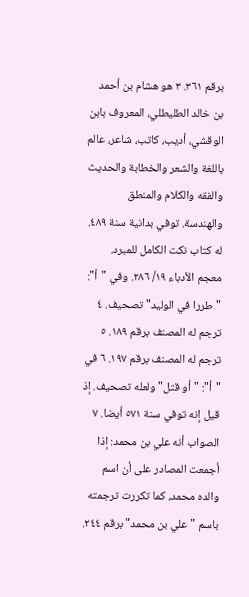برقم ٣٦١. ٣ هو هشام بن أحمد بن خالد الطليطلي، المعروف بابن الوقشي، أديب، كاتب، شاعر، عالم باللغة والشعر والخطابة والحديث والفقه والكلام والمنطق والهندسة. توفي بدانية سنة ٤٨٩. له كتاب نكت الكامل للمبرد. معجم الأدباء ١٩/ ٢٨٦. وفي "أ": "طررا في الوليد" تصحيف. ٤ ترجم له المصنف برقم ١٨٩. ٥ ترجم له المصنف برقم ١٩٧. ٦ في "أ": "أو قتل" ولعله تصحيف. إذ قيل إنه توفي سنة ٥٧١ أيضا. ٧ الصواب أنه علي بن محمد: إذا أجمعت المصادر على أن اسم والده محمد، كما تكررت ترجمته باسم "علي بن محمد" برقم ٢٤٤.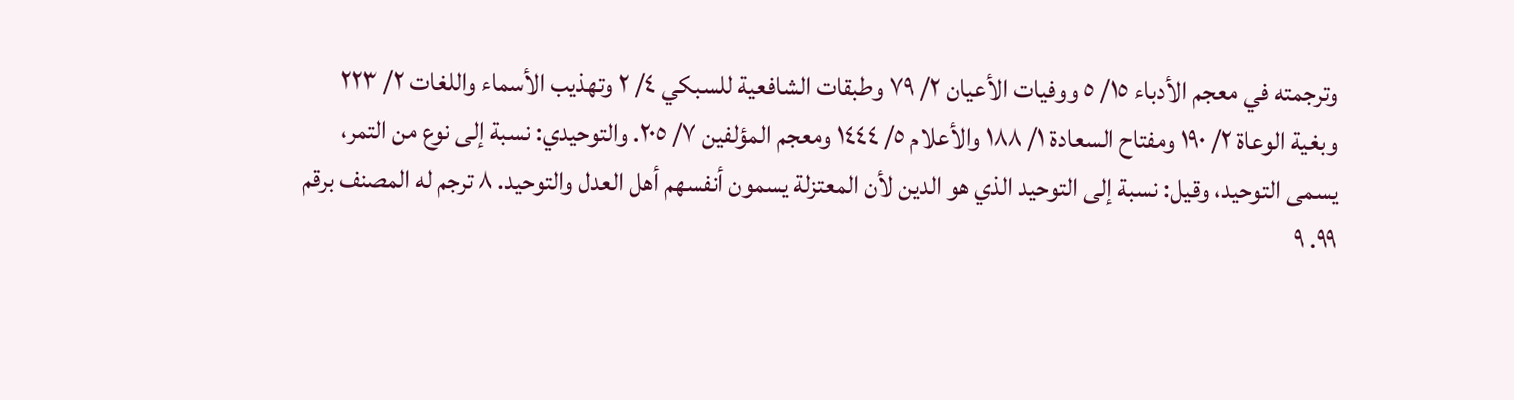وترجمته في معجم الأدباء ١٥/ ٥ ووفيات الأعيان ٢/ ٧٩ وطبقات الشافعية للسبكي ٤/ ٢ وتهذيب الأسماء واللغات ٢/ ٢٢٣ وبغية الوعاة ٢/ ١٩٠ ومفتاح السعادة ١/ ١٨٨ والأعلام ٥/ ١٤٤٤ ومعجم المؤلفين ٧/ ٢٠٥. والتوحيدي: نسبة إلى نوع من التمر، يسمى التوحيد، وقيل: نسبة إلى التوحيد الذي هو الدين لأن المعتزلة يسمون أنفسهم أهل العدل والتوحيد. ٨ ترجم له المصنف برقم ٩٩. ٩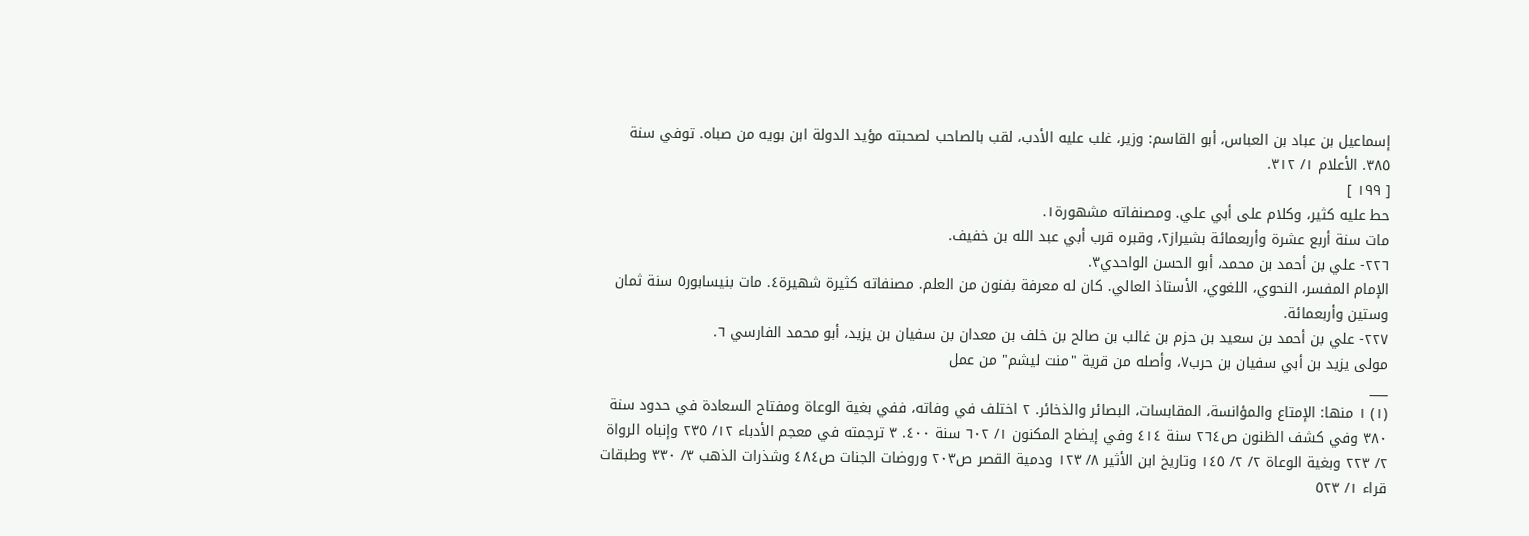إسماعيل بن عباد بن العباس، أبو القاسم: وزير، غلب عليه الأدب، لقب بالصاحب لصحبته مؤيد الدولة ابن بويه من صباه. توفي سنة ٣٨٥. الأعلام ١/ ٣١٢.
[ ١٩٩ ]
حط عليه كثير، وكلام على أبي علي. ومصنفاته مشهورة١.
مات سنة أربع عشرة وأربعمائة بشيراز٢، وقبره قرب أبي عبد الله بن خفيف.
٢٢٦- علي بن أحمد بن محمد، أبو الحسن الواحدي٣.
الإمام المفسر، النحوي، اللغوي، الأستاذ العالي. كان له معرفة بفنون من العلم. مصنفاته كثيرة شهيرة٤. مات بنيسابور٥ سنة ثمان وستين وأربعمائة.
٢٢٧- علي بن أحمد بن سعيد بن حزم بن غالب بن صالح بن خلف بن معدان بن سفيان بن يزيد، أبو محمد الفارسي ٦.
مولى يزيد بن أبي سفيان بن حرب٧، وأصله من قرية "منت ليشم" من عمل
___
(١) ١ منها: الإمتاع والمؤانسة، المقابسات، البصائر والذخائر. ٢ اختلف في وفاته، ففي بغية الوعاة ومفتاح السعادة في حدود سنة ٣٨٠ وفي كشف الظنون ص٢٦٤ سنة ٤١٤ وفي إيضاح المكنون ١/ ٦٠٢ سنة ٤٠٠. ٣ ترجمته في معجم الأدباء ١٢/ ٢٣٥ وإنباه الرواة ٢/ ٢٢٣ وبغية الوعاة ٢/ ٢/ ١٤٥ وتاريخ ابن الأثير ٨/ ١٢٣ ودمية القصر ص٢٠٣ وروضات الجنات ص٤٨٤ وشذرات الذهب ٣/ ٣٣٠ وطبقات قراء ١/ ٥٢٣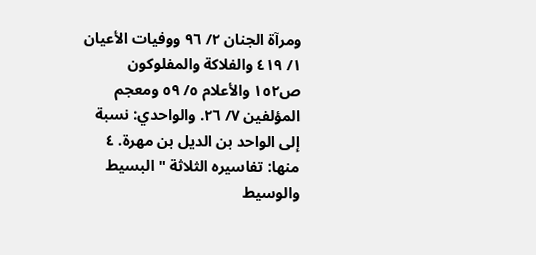ومرآة الجنان ٢/ ٩٦ ووفيات الأعيان ١/ ٤١٩ والفلاكة والمفلوكون ص١٥٢ والأعلام ٥/ ٥٩ ومعجم المؤلفين ٧/ ٢٦. والواحدي: نسبة إلى الواحد بن الديل بن مهرة. ٤ منها: تفاسيره الثلاثة "البسيط والوسيط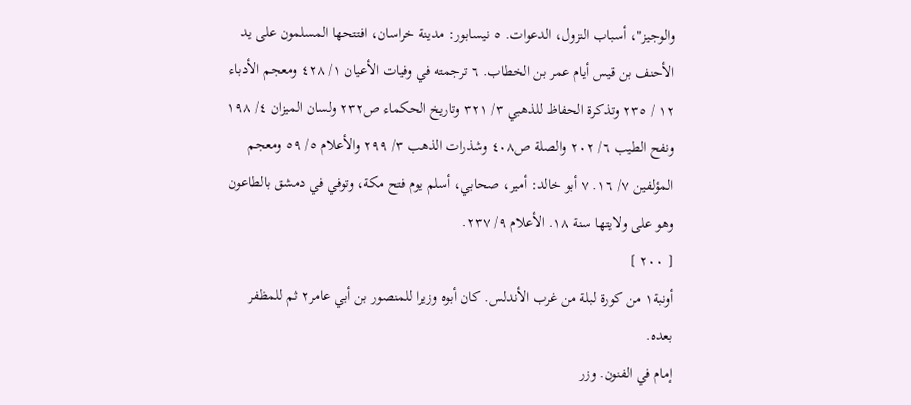والوجيز"، أسباب النزول، الدعوات. ٥ نيسابور: مدينة خراسان، افتتحها المسلمون على يد الأحنف بن قيس أيام عمر بن الخطاب. ٦ ترجمته في وفيات الأعيان ١/ ٤٢٨ ومعجم الأدباء ١٢ / ٢٣٥ وتذكرة الحفاظ للذهبي ٣/ ٣٢١ وتاريخ الحكماء ص٢٣٢ ولسان الميزان ٤/ ١٩٨ ونفح الطيب ٦/ ٢٠٢ والصلة ص٤٠٨ وشذرات الذهب ٣/ ٢٩٩ والأعلام ٥/ ٥٩ ومعجم المؤلفين ٧/ ١٦. ٧ أبو خالد: أمير، صحابي، أسلم يوم فتح مكة، وتوفي في دمشق بالطاعون وهو على ولايتها سنة ١٨. الأعلام ٩/ ٢٣٧.
[ ٢٠٠ ]
أونبة١ من كورة لبلة من غرب الأندلس. كان أبوه وزيرا للمنصور بن أبي عامر٢ ثم للمظفر بعده.
إمام في الفنون. وزر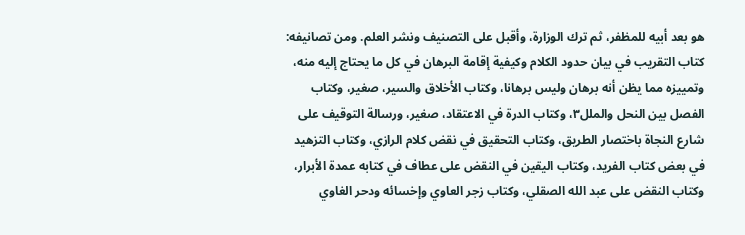هو بعد أبيه للمظفر، ثم ترك الوزارة، وأقبل على التصنيف ونشر العلم. ومن تصانيفه: كتاب التقريب في بيان حدود الكلام وكيفية إقامة البرهان في كل ما يحتاج إليه منه، وتمييزه مما يظن أنه برهان وليس برهانا، وكتاب الأخلاق والسير، صغير، وكتاب الفصل بين النحل والملل٣، وكتاب الدرة في الاعتقاد، صغير، ورسالة التوقيف على شارع النجاة باختصار الطريق، وكتاب التحقيق في نقض كلام الرازي، وكتاب التزهيد في بعض كتاب الفريد، وكتاب اليقين في النقض على عطاف في كتابه عمدة الأبرار، وكتاب النقض على عبد الله الصقلي، وكتاب زجر العاوي وإخسائه ودحر الغاوي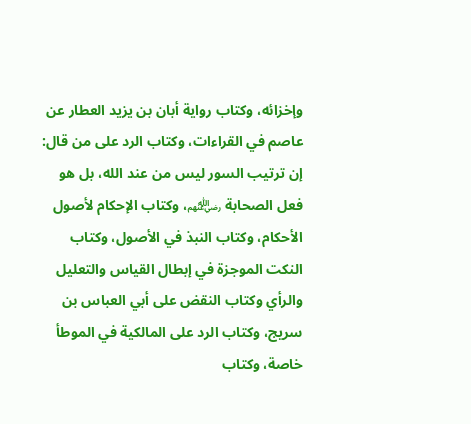وإخزائه، وكتاب رواية أبان بن يزيد العطار عن عاصم في القراءات، وكتاب الرد على من قال: إن ترتيب السور ليس من عند الله، بل هو فعل الصحابة ﵃، وكتاب الإحكام لأصول الأحكام، وكتاب النبذ في الأصول، وكتاب النكت الموجزة في إبطال القياس والتعليل والرأي وكتاب النقض على أبي العباس بن سريج، وكتاب الرد على المالكية في الموطأ خاصة، وكتاب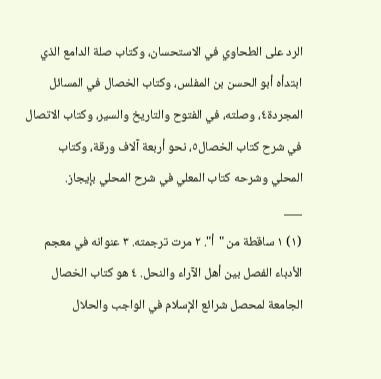الرد على الطحاوي في الاستحسان، وكتاب صلة الدامع الذي ابتدأه أبو الحسن بن المفلس، وكتاب الخصال في المسائل المجردة٤، وصلته، في الفتوح والتاريخ والسير، وكتاب الاتصال في شرح كتاب الخصال٥، نحو أربعة آلاف ورقة، وكتاب المحلي وشرحه كتاب المعلي في شرح المحلي بإيجاز.
___
(١) ١ ساقطة من "أ". ٢ مرت ترجمته. ٣ عنوانه في معجم الأدباء الفصل بين أهل الآراء والنحل. ٤ هو كتاب الخصال الجامعة لمحصل شرائع الإسلام في الواجب والحلال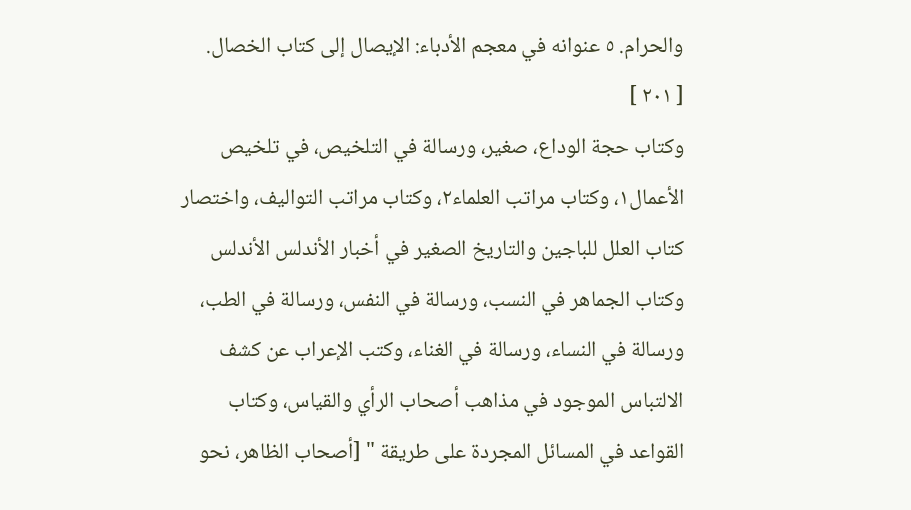والحرام. ٥ عنوانه في معجم الأدباء: الإيصال إلى كتاب الخصال.
[ ٢٠١ ]
وكتاب حجة الوداع، صغير، ورسالة في التلخيص، في تلخيص الأعمال١، وكتاب مراتب العلماء٢، وكتاب مراتب التواليف، واختصار كتاب العلل للباجين والتاريخ الصغير في أخبار الأندلس الأندلس وكتاب الجماهر في النسب، ورسالة في النفس، ورسالة في الطب، ورسالة في النساء، ورسالة في الغناء، وكتب الإعراب عن كشف الالتباس الموجود في مذاهب أصحاب الرأي والقياس، وكتاب القواعد في المسائل المجردة على طريقة " [أصحاب الظاهر، نحو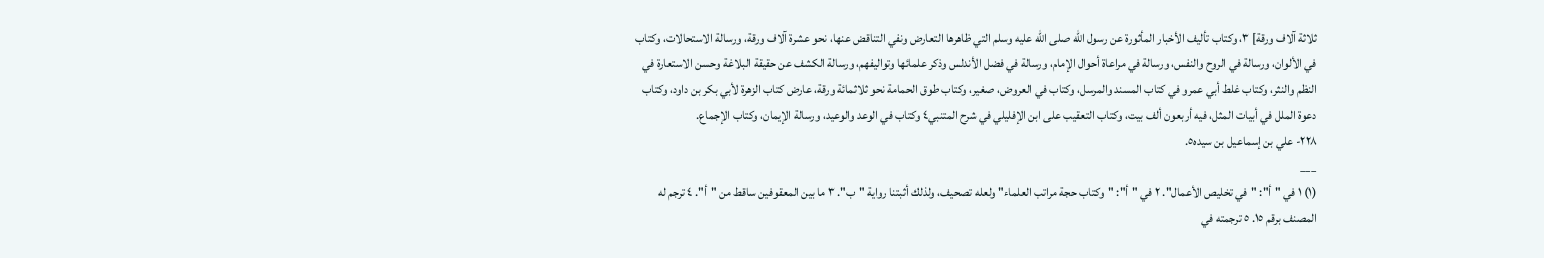ثلاثة آلاف ورقة] ٣، وكتاب تأليف الأخبار المأثورة عن رسول الله صلى الله عليه وسلم التي ظاهرها التعارض ونفي التناقض عنها، نحو عشرة آلاف ورقة، ورسالة الاستحالات، وكتاب في الألوان، ورسالة في الروح والنفس، ورسالة في مراعاة أحوال الإمام، ورسالة في فضل الأندلس وذكر علمائها وتواليفهم، ورسالة الكشف عن حقيقة البلاغة وحسن الاستعارة في النظم والنثر، وكتاب غلط أبي عمرو في كتاب المسند والمرسل، وكتاب في العروض، صغير، وكتاب طوق الحمامة نحو ثلاثمائة ورقة، عارض كتاب الزهرة لأبي بكر بن داود، وكتاب دعوة الملل في أبيات المثل، فيه أربعون ألف بيت، وكتاب التعقيب على ابن الإفليلي في شرح المتنبي٤ وكتاب في الوعد والوعيد، ورسالة الإيمان، وكتاب الإجماع.
٢٢٨- علي بن إسماعيل بن سيده٥.
___
(١) ١ في "أ": "في تخليص الأعمال". ٢ في "أ": "وكتاب حجة مراتب العلماء" ولعله تصحيف، ولذلك أثبتنا رواية "ب". ٣ ما بين المعقوفين ساقط من "أ". ٤ ترجم له المصنف برقم ١٥. ٥ ترجمته في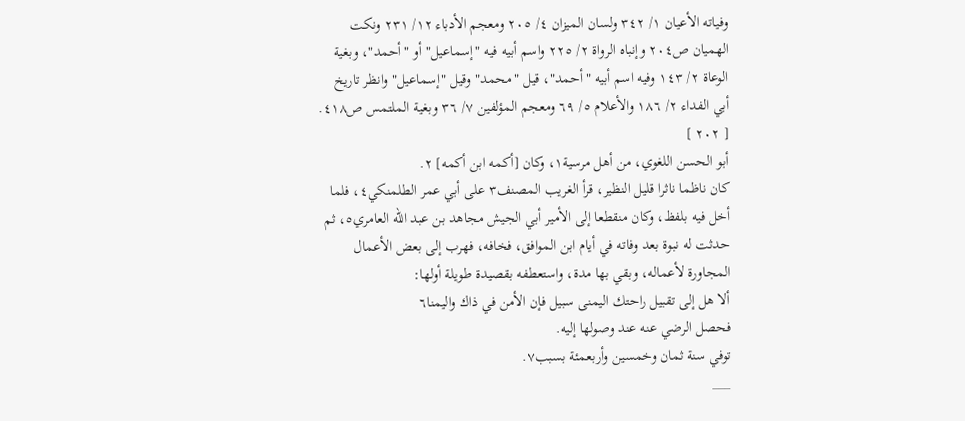وفياته الأعيان ١/ ٣٤٢ ولسان الميزان ٤/ ٢٠٥ ومعجم الأدباء ١٢/ ٢٣١ ونكت الهميان ص٢٠٤ وإنباه الرواة ٢/ ٢٢٥ واسم أبيه فيه "إسماعيل" أو "أحمد"، وبغية الوعاة ٢/ ١٤٣ وفيه اسم أبيه "أحمد"، قيل "محمد" وقيل "إسماعيل" وانظر تاريخ أبي الفداء ٢/ ١٨٦ والأعلام ٥/ ٦٩ ومعجم المؤلفين ٧/ ٣٦ وبغية الملتمس ص٤١٨.
[ ٢٠٢ ]
أبو الحسن اللغوي، من أهل مرسية١، وكان [أكمه ابن أكمه] ٢.
كان ناظما ناثرا قليل النظير، قرأ الغريب المصنف٣ على أبي عمر الطلمنكي٤، فلما أخل فيه بلفظ، وكان منقطعا إلى الأمير أبي الجيش مجاهد بن عبد الله العامري٥، ثم حدثت له نبوة بعد وفاته في أيام ابن الموافق، فخافه، فهرب إلى بعض الأعمال المجاورة لأعماله، وبقي بها مدة، واستعطفه بقصيدة طويلة أولها:
ألا هل إلى تقبيل راحتك اليمنى سبيل فإن الأمن في ذاك واليمنا٦
فحصل الرضي عنه عند وصولها إليه.
توفي سنة ثمان وخمسين وأربعمئة بسبب٧.
___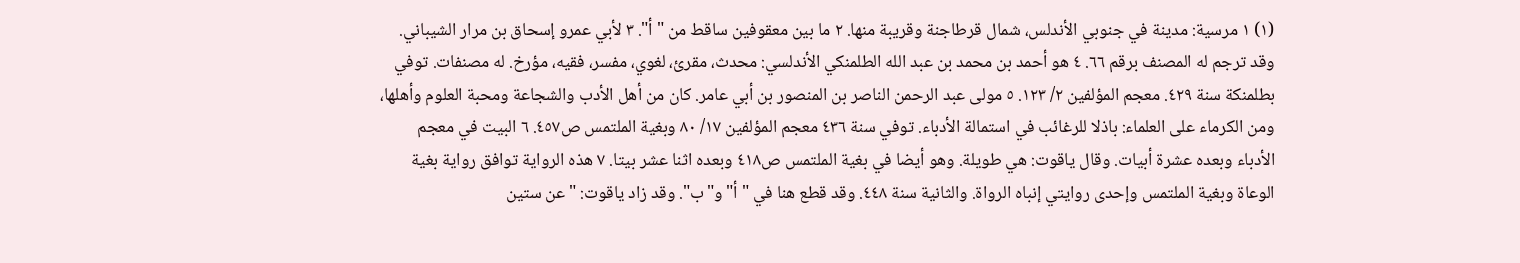(١) ١ مرسية: مدينة في جنوبي الأندلس، شمال قرطاجنة وقريبة منها. ٢ ما بين معقوفين ساقط من "أ". ٣ لأبي عمرو إسحاق بن مرار الشيباني. وقد ترجم له المصنف برقم ٦٦. ٤ هو أحمد بن محمد بن عبد الله الطلمنكي الأندلسي: محدث، مقرئ، لغوي، مفسر، فقيه، مؤرخ. له مصنفات. توفي بطلمنكة سنة ٤٢٩. معجم المؤلفين ٢/ ١٢٣. ٥ مولى عبد الرحمن الناصر بن المنصور بن أبي عامر. كان من أهل الأدب والشجاعة ومحبة العلوم وأهلها، ومن الكرماء على العلماء: باذلا للرغائب في استمالة الأدباء. توفي سنة ٤٣٦ معجم المؤلفين ١٧/ ٨٠ وبغية الملتمس ص٤٥٧. ٦ البيت في معجم الأدباء وبعده عشرة أبيات. وقال ياقوت: هي طويلة. وهو أيضا في بغية الملتمس ص٤١٨ وبعده اثنا عشر بيتا. ٧ هذه الرواية توافق رواية بغية الوعاة وبغية الملتمس وإحدى روايتي إنباه الرواة. والثانية سنة ٤٤٨. وقد قطع هنا في "أ" و"ب". وقد زاد ياقوت: "عن ستين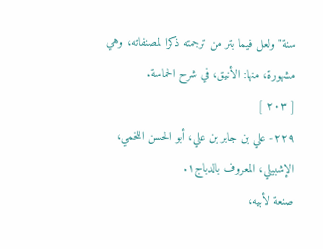سنة" ولعل فيما بتر من ترجمته ذكرا لمصنفاته، وهي مشهورة، منها: الأنيق، في شرح الحماسة.
[ ٢٠٣ ]
٢٢٩- علي بن جابر بن علي، أبو الحسن اللخمي، الإشبيلي، المعروف بالدباج١.
صنعة لأبيه،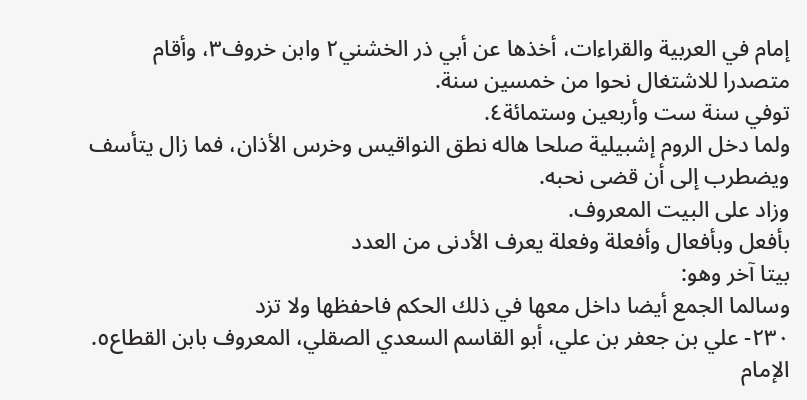إمام في العربية والقراءات، أخذها عن أبي ذر الخشني٢ وابن خروف٣، وأقام متصدرا للاشتغال نحوا من خمسين سنة.
توفي سنة ست وأربعين وستمائة٤.
ولما دخل الروم إشبيلية صلحا هاله نطق النواقيس وخرس الأذان، فما زال يتأسف ويضطرب إلى أن قضى نحبه.
وزاد على البيت المعروف.
بأفعل وبأفعال وأفعلة وفعلة يعرف الأدنى من العدد
بيتا آخر وهو:
وسالما الجمع أيضا داخل معها في ذلك الحكم فاحفظها ولا تزد
٢٣٠- علي بن جعفر بن علي، أبو القاسم السعدي الصقلي، المعروف بابن القطاع٥.
الإمام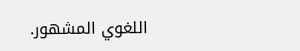اللغوي المشهور.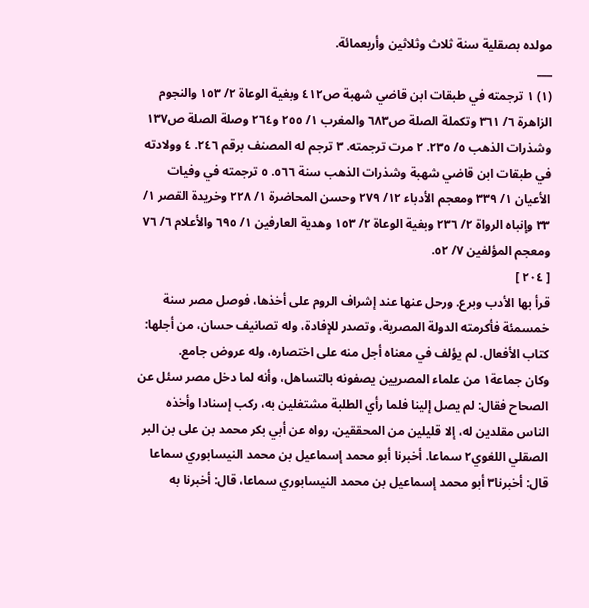مولده بصقلية سنة ثلاث وثلاثين وأربعمائة.
___
(١) ١ ترجمته في طبقات ابن قاضي شهبة ص٤١٢ وبغية الوعاة ٢/ ١٥٣ والنجوم الزاهرة ٦/ ٣٦١ وتكملة الصلة ص٦٨٣ والمغرب ١/ ٢٥٥ و٢٦٤ وصلة الصلة ص١٣٧ وشذرات الذهب ٥/ ٢٣٥. ٢ مرت ترجمته. ٣ ترجم له المصنف برقم ٢٤٦. ٤ وولادته في طبقات ابن قاضي شهبة وشذرات الذهب سنة ٥٦٦. ٥ ترجمته في وفيات الأعيان ١/ ٣٣٩ ومعجم الأدباء ١٢/ ٢٧٩ وحسن المحاضرة ١/ ٢٢٨ وخريدة القصر ١/ ٣٣ وإنباه الرواة ٢/ ٢٣٦ وبغية الوعاة ٢/ ١٥٣ وهدية العارفين ١/ ٦٩٥ والأعلام ٦/ ٧٦ ومعجم المؤلفين ٧/ ٥٢.
[ ٢٠٤ ]
قرأ بها الأدب وبرع. ورحل عنها عند إشراف الروم على أخذها، فوصل مصر سنة خمسمئة فأكرمته الدولة المصرية، وتصدر للإفادة، وله تصانيف حسان، من أجلها: كتاب الأفعال. لم يؤلف في معناه أجل منه على اختصاره، وله عروض جامع.
وكان جماعة١ من علماء المصريين يصفونه بالتساهل، وأنه لما دخل مصر سئل عن الصحاح فقال: لم يصل إلينا فلما رأي الطلبة مشتغلين به، ركب إسنادا وأخذه الناس مقلدين له، إلا قليلين من المحققين، رواه عن أبي بكر محمد بن على بن البر الصقلي اللغوي٢ سماعا. أخبرنا أبو محمد إسماعيل بن محمد النيسابوري سماعا قال: أخبرنا٣ أبو محمد إسماعيل بن محمد النيسابوري سماعا، قال: أخبرنا به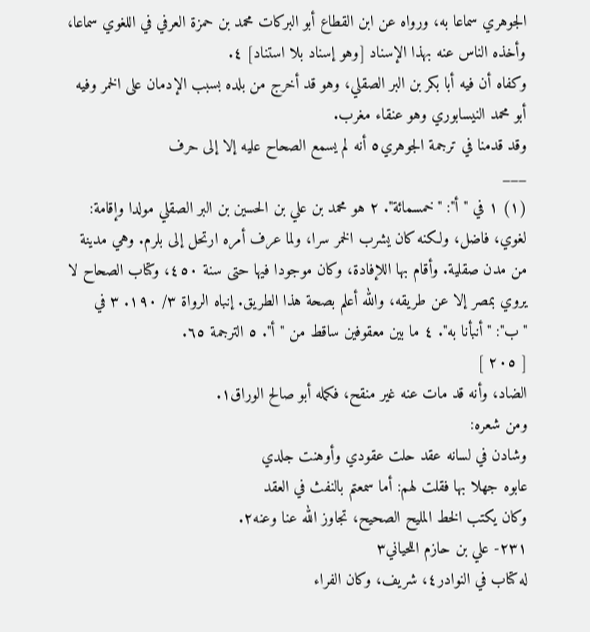الجوهري سماعا به، ورواه عن ابن القطاع أبو البركات محمد بن حمزة العرفي في اللغوي سماعا، وأخذه الناس عنه بهذا الإسناد [وهو إسناد بلا استناد] ٤.
وكفاه أن فيه أبا بكر بن البر الصقلي، وهو قد أخرج من بلده بسبب الإدمان على الخمر وفيه أبو محمد النيسابوري وهو عنقاء مغرب.
وقد قدمنا في ترجمة الجوهري٥ أنه لم يسمع الصحاح عليه إلا إلى حرف
___
(١) ١ في "أ": "خمسمائة". ٢ هو محمد بن علي بن الحسين بن البر الصقلي مولدا وإقامة: لغوي، فاضل، ولكنه كان يشرب الخمر سرا، ولما عرف أمره ارتحل إلى بلرم. وهي مدينة من مدن صقلية. وأقام بها اللإفادة، وكان موجودا فيها حتى سنة ٤٥٠، وكتاب الصحاح لا يروي بمصر إلا عن طريقه، والله أعلم بصحة هذا الطريق. إنباه الرواة ٣/ ١٩٠. ٣ في "ب": "أنبأنا به". ٤ ما بين معقوفين ساقط من "أ". ٥ الترجمة ٦٥.
[ ٢٠٥ ]
الضاد، وأنه قد مات عنه غير منقح، فكمله أبو صالح الوراق١.
ومن شعره:
وشادن في لسانه عقد حلت عقودي وأوهنت جلدي
عابوه جهلا بها فقلت لهم: أما سمعتم بالنفث في العقد
وكان يكتب الخط المليح الصحيح، تجاوز الله عنا وعنه٢.
٢٣١- علي بن حازم اللحياني٣
له كتاب في النوادر٤، شريف، وكان الفراء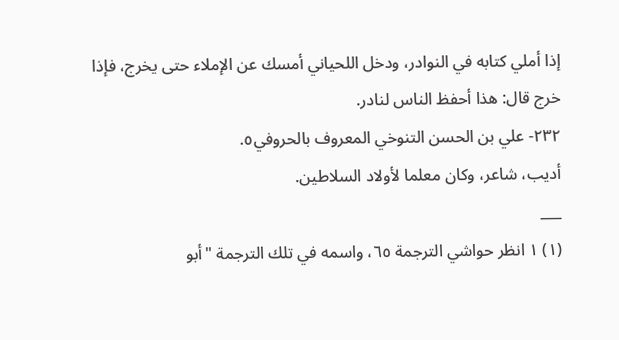إذا أملي كتابه في النوادر، ودخل اللحياني أمسك عن الإملاء حتى يخرج، فإذا خرج قال: هذا أحفظ الناس لنادر.
٢٣٢- علي بن الحسن التنوخي المعروف بالحروفي٥.
أديب، شاعر، وكان معلما لأولاد السلاطين.
___
(١) ١ انظر حواشي الترجمة ٦٥، واسمه في تلك الترجمة "أبو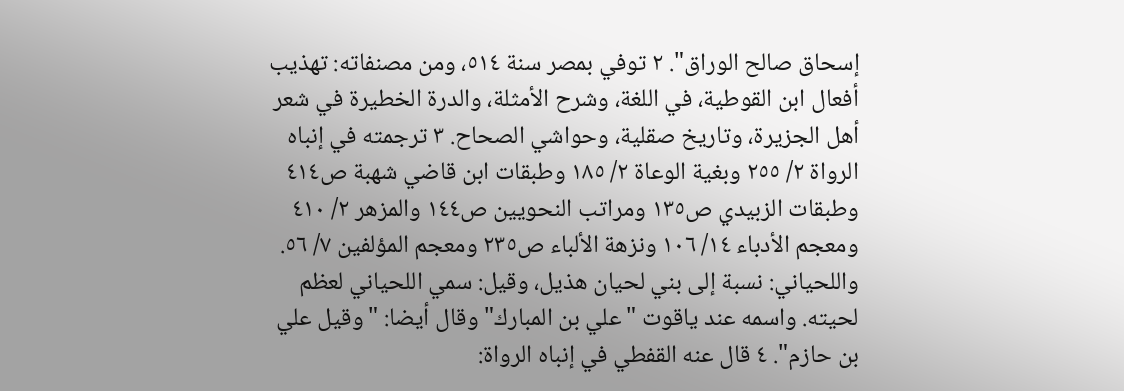إسحاق صالح الوراق". ٢ توفي بمصر سنة ٥١٤، ومن مصنفاته: تهذيب أفعال ابن القوطية، في اللغة، وشرح الأمثلة، والدرة الخطيرة في شعر أهل الجزيرة، وتاريخ صقلية، وحواشي الصحاح. ٣ ترجمته في إنباه الرواة ٢/ ٢٥٥ وبغية الوعاة ٢/ ١٨٥ وطبقات ابن قاضي شهبة ص٤١٤ وطبقات الزبيدي ص١٣٥ ومراتب النحويين ص١٤٤ والمزهر ٢/ ٤١٠ ومعجم الأدباء ١٤/ ١٠٦ ونزهة الألباء ص٢٣٥ ومعجم المؤلفين ٧/ ٥٦. واللحياني: نسبة إلى بني لحيان هذيل، وقيل: سمي اللحياني لعظم لحيته. واسمه عند ياقوت "علي بن المبارك" وقال أيضا: "وقيل علي بن حازم". ٤ قال عنه القفطي في إنباه الرواة: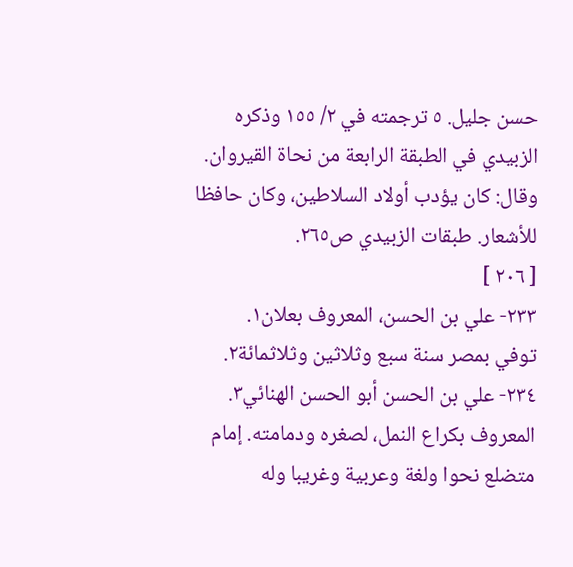حسن جليل. ٥ ترجمته في ٢/ ١٥٥ وذكره الزبيدي في الطبقة الرابعة من نحاة القيروان. وقال: كان يؤدب أولاد السلاطين، وكان حافظا للأشعار. طبقات الزبيدي ص٢٦٥.
[ ٢٠٦ ]
٢٣٣- علي بن الحسن، المعروف بعلان١.
توفي بمصر سنة سبع وثلاثين وثلاثمائة٢.
٢٣٤- علي بن الحسن أبو الحسن الهنائي٣.
المعروف بكراع النمل، لصغره ودمامته. إمام متضلع نحوا ولغة وعربية وغريبا وله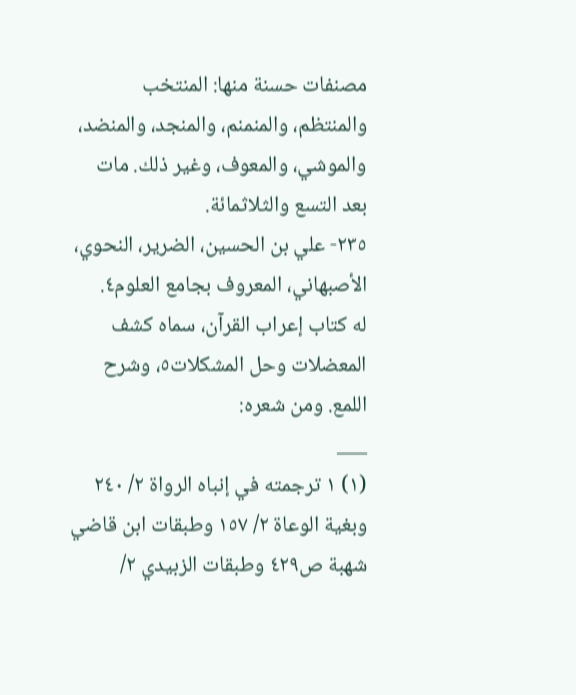مصنفات حسنة منها: المنتخب والمنتظم، والمنمنم، والمنجد، والمنضد، والموشي، والمعوف، وغير ذلك. مات بعد التسع والثلاثمائة.
٢٣٥- علي بن الحسين، الضرير، النحوي، الأصبهاني، المعروف بجامع العلوم٤.
له كتاب إعراب القرآن، سماه كشف المعضلات وحل المشكلات٥، وشرح اللمع. ومن شعره:
___
(١) ١ ترجمته في إنباه الرواة ٢/ ٢٤٠ وبغية الوعاة ٢/ ١٥٧ وطبقات ابن قاضي شهبة ص٤٢٩ وطبقات الزبيدي ٢/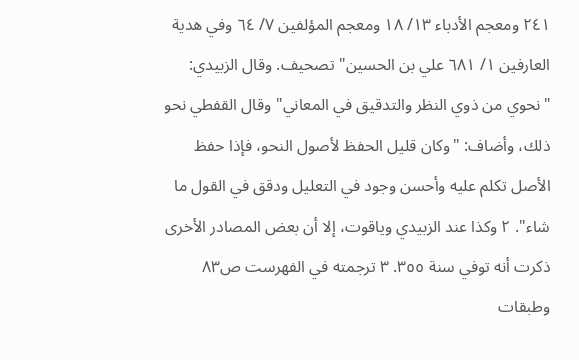٢٤١ ومعجم الأدباء ١٣/ ١٨ ومعجم المؤلفين ٧/ ٦٤ وفي هدية العارفين ١/ ٦٨١ علي بن الحسين" تصحيف. وقال الزبيدي: "نحوي من ذوي النظر والتدقيق في المعاني" وقال القفطي نحو ذلك، وأضاف: "وكان قليل الحفظ لأصول النحو، فإذا حفظ الأصل تكلم عليه وأحسن وجود في التعليل ودقق في القول ما شاء". ٢ وكذا عند الزبيدي وياقوت، إلا أن بعض المصادر الأخرى ذكرت أنه توفي سنة ٣٥٥. ٣ ترجمته في الفهرست ص٨٣ وطبقات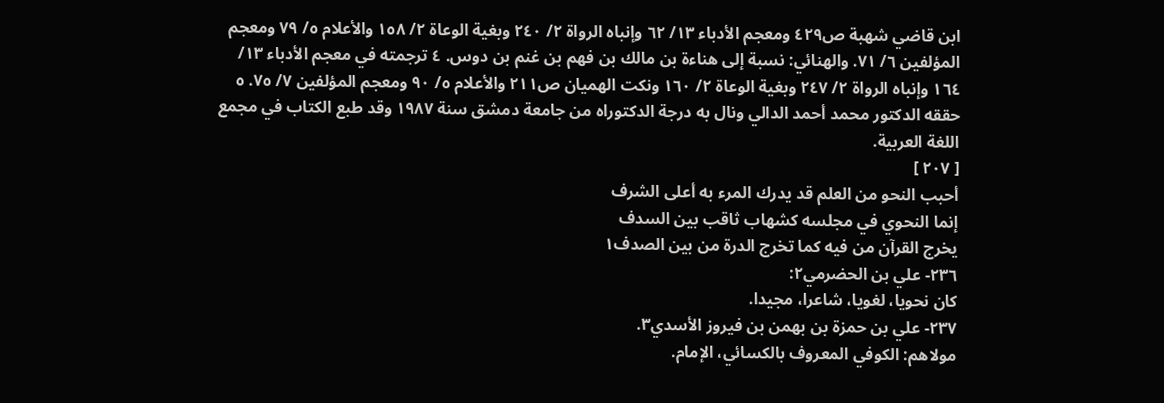ابن قاضي شهبة ص٤٢٩ ومعجم الأدباء ١٣/ ٦٢ وإنباه الرواة ٢/ ٢٤٠ وبغية الوعاة ٢/ ١٥٨ والأعلام ٥/ ٧٩ ومعجم المؤلفين ٦/ ٧١. والهنائي: نسبة إلى هناءة بن مالك بن فهم بن غنم بن دوس. ٤ ترجمته في معجم الأدباء ١٣/ ١٦٤ وإنباه الرواة ٢/ ٢٤٧ وبغية الوعاة ٢/ ١٦٠ ونكت الهميان ص٢١١ والأعلام ٥/ ٩٠ ومعجم المؤلفين ٧/ ٧٥. ٥ حققه الدكتور محمد أحمد الدالي ونال به درجة الدكتوراه من جامعة دمشق سنة ١٩٨٧ وقد طبع الكتاب في مجمع اللغة العربية.
[ ٢٠٧ ]
أحبب النحو من العلم قد يدرك المرء به أعلى الشرف
إنما النحوي في مجلسه كشهاب ثاقب بين السدف
يخرج القرآن من فيه كما تخرج الدرة من بين الصدف١
٢٣٦- علي بن الحضرمي٢:
كان نحويا، لغويا، شاعرا، مجيدا.
٢٣٧- علي بن حمزة بن بهمن بن فيروز الأسدي٣.
مولاهم: الكوفي المعروف بالكسائي، الإمام.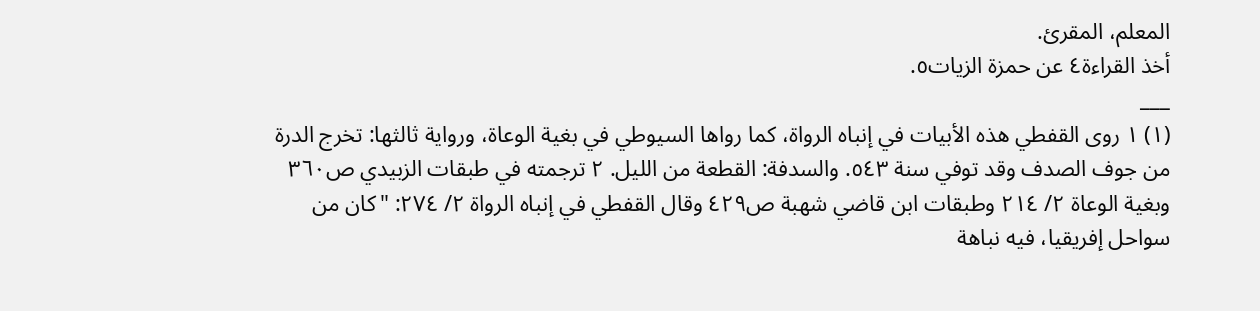المعلم، المقرئ.
أخذ القراءة٤ عن حمزة الزيات٥.
___
(١) ١ روى القفطي هذه الأبيات في إنباه الرواة، كما رواها السيوطي في بغية الوعاة، ورواية ثالثها: تخرج الدرة من جوف الصدف وقد توفي سنة ٥٤٣. والسدفة: القطعة من الليل. ٢ ترجمته في طبقات الزبيدي ص٣٦٠ وبغية الوعاة ٢/ ٢١٤ وطبقات ابن قاضي شهبة ص٤٢٩ وقال القفطي في إنباه الرواة ٢/ ٢٧٤: "كان من سواحل إفريقيا، فيه نباهة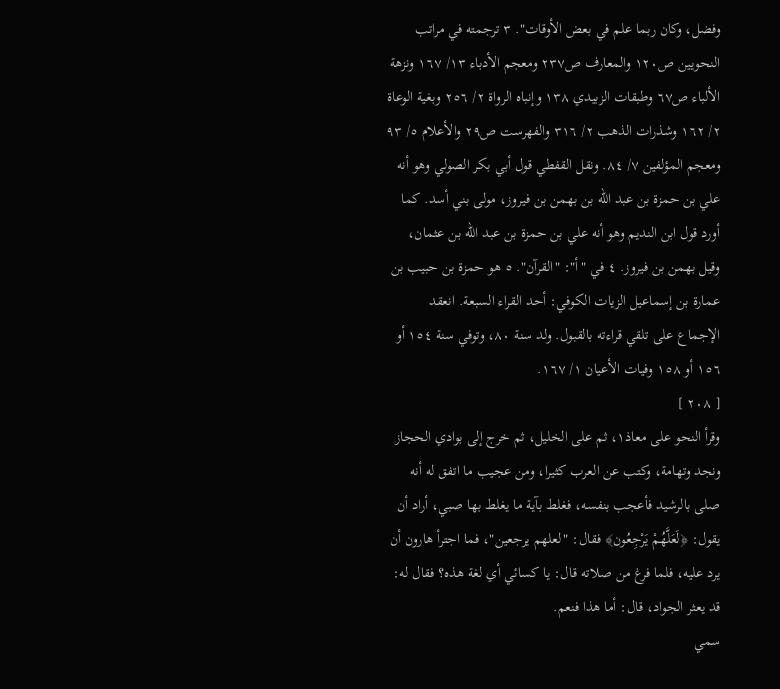وفضل، وكان ربما علم في بعض الأوقات". ٣ ترجمته في مراتب النحويين ص١٢٠ والمعارف ص٢٣٧ ومعجم الأدباء ١٣/ ١٦٧ ونزهة الألباء ص٦٧ وطبقات الزبيدي ١٣٨ وإنباه الرواة ٢/ ٢٥٦ وبغية الوعاة ٢/ ١٦٢ وشذرات الذهب ٢/ ٣١٦ والفهرست ص٢٩ والأعلام ٥/ ٩٣ ومعجم المؤلفين ٧/ ٨٤. ونقل القفطي قول أبي بكر الصولي وهو أنه علي بن حمزة بن عبد الله بن بهمن بن فيروز، مولى بني أسد. كما أورد قول ابن النديم وهو أنه علي بن حمزة بن عبد الله بن عثمان، وقيل بهمن بن فيروز. ٤ في "أ": "القرآن". ٥ هو حمزة بن حبيب بن عمارة بن إسماعيل الزيات الكوفي: أحد القراء السبعة. انعقد الإجماع على تلقي قراءته بالقبول. ولد سنة ٨٠، وتوفي سنة ١٥٤ أو ١٥٦ أو ١٥٨ وفيات الأعيان ١/ ١٦٧.
[ ٢٠٨ ]
وقرأ النحو على معاذ١، ثم على الخليل، ثم خرج إلى بوادي الحجاز ونجد وتهامة، وكتب عن العرب كثيرا، ومن عجيب ما اتفق له أنه صلى بالرشيد فأعجب بنفسه، فغلط بآية ما يغلط بها صبي، أراد أن يقول: ﴿لَعَلَّهُمْ يَرْجِعُون﴾ فقال: "لعلهم يرجعين"، فما اجترأ هارون أن يرد عليه، فلما فرغ من صلاته قال: يا كسائي أي لغة هذه؟ فقال له: قد يعثر الجواد، قال: أما هذا فنعم.
سمي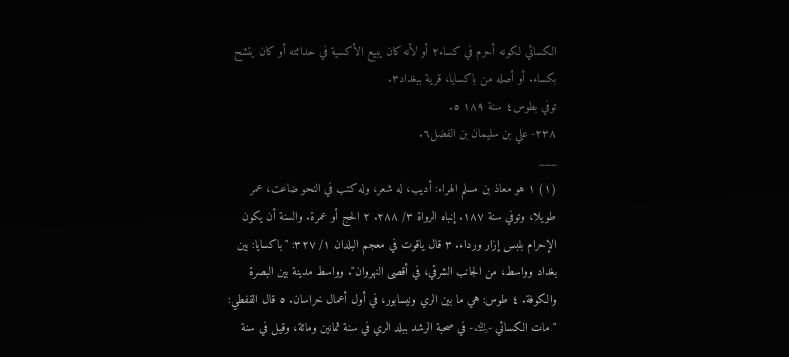الكسائي لكونه أحرم في كساء٢ أو لأنه كان يبيع الأكسية في حداثته أو كان يتشح بكساء. أو أصله من باكسايا، قرية ببغداد٣.
توفي بطوس٤ سنة ١٨٩ ٥.
٢٣٨- علي بن سليمان بن الفضل٦.
___
(١) ١ هو معاذ بن مسلم الهراء: أديب، له شعر، وله كتب في النحو ضاعت، عمر طويلا، وتوفي سنة ١٨٧. إنباه الرواة ٣/ ٢٨٨. ٢ الحج أو عمرة. والسنة أن يكون الإحرام بلبس إزار ورداء. ٣ قال ياقوت في معجم البلدان ١/ ٣٢٧: "باكسايا: بين بغداد وواسط، من الجانب الشرقي، في أقصى النهروان". وواسط مدينة بين البصرة والكوفة. ٤ طوس: هي ما بين الري ونيسابور، في أول أعمال خراسان. ٥ قال القفطي: "مات الكسائي -﵀- في صحبة الرشد ببلد الري في سنة ثمانين ومائة، وقيل في سنة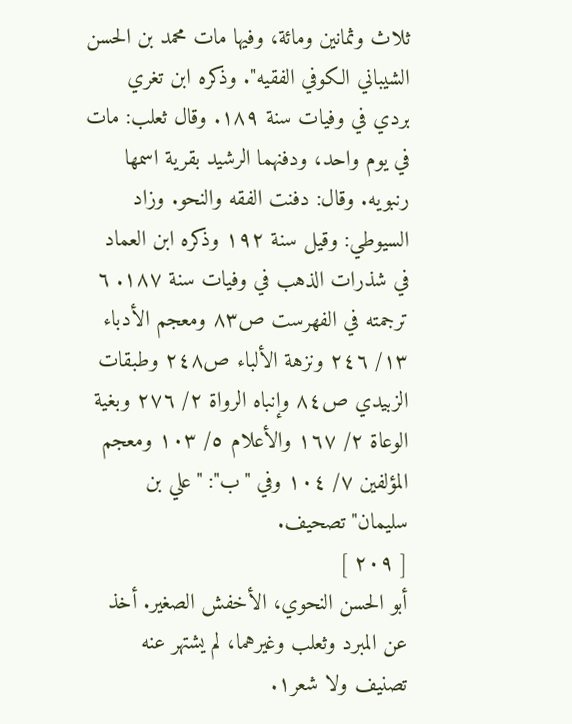ثلاث وثمانين ومائة، وفيها مات محمد بن الحسن الشيباني الكوفي الفقيه". وذكره ابن تغري بردي في وفيات سنة ١٨٩. وقال ثعلب: مات في يوم واحد، ودفنهما الرشيد بقرية اسمها رنبويه. وقال: دفنت الفقه والنحو. وزاد السيوطي: وقيل سنة ١٩٢ وذكره ابن العماد في شذرات الذهب في وفيات سنة ١٨٧. ٦ ترجمته في الفهرست ص٨٣ ومعجم الأدباء ١٣/ ٢٤٦ ونزهة الألباء ص٢٤٨ وطبقات الزبيدي ص٨٤ وإنباه الرواة ٢/ ٢٧٦ وبغية الوعاة ٢/ ١٦٧ والأعلام ٥/ ١٠٣ ومعجم المؤلفين ٧/ ١٠٤ وفي "ب": "علي بن سليمان" تصحيف.
[ ٢٠٩ ]
أبو الحسن النحوي، الأخفش الصغير. أخذ عن المبرد وثعلب وغيرهما، لم يشتهر عنه تصنيف ولا شعر١.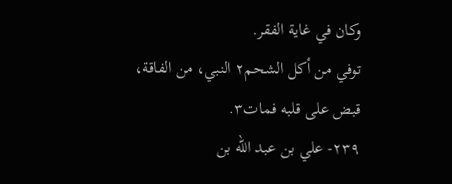وكان في غاية الفقر.
توفي من أكل الشحم٢ النبي، من الفاقة، قبض على قلبه فمات٣.
٢٣٩- علي بن عبد الله بن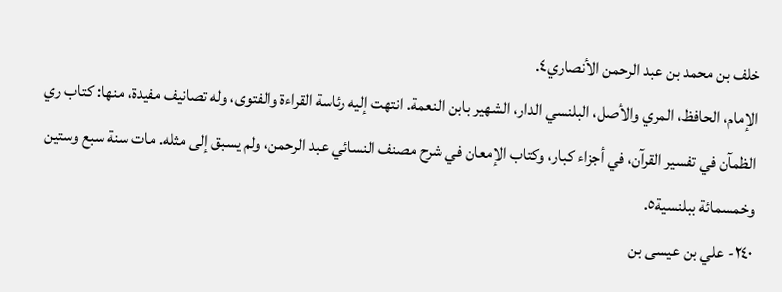خلف بن محمد بن عبد الرحمن الأنصاري٤.
الإمام، الحافظ، المري والأصل، البلنسي الدار، الشهير بابن النعمة. انتهت إليه رئاسة القراءة والفتوى، وله تصانيف مفيدة، منها: كتاب ري الظمآن في تفسير القرآن، في أجزاء كبار، وكتاب الإمعان في شرح مصنف النسائي عبد الرحمن، ولم يسبق إلى مثله. مات سنة سبع وستين وخمسمائة ببلنسية٥.
٢٤٠- علي بن عيسى بن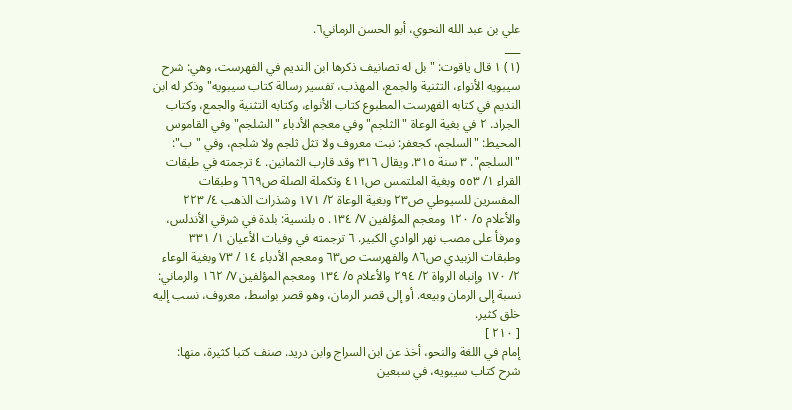علي بن عبد الله النحوي، أبو الحسن الرماني٦.
___
(١) ١ قال ياقوت: "بل له تصانيف ذكرها ابن النديم في الفهرست، وهي: شرح سيبويه الأنواء، التثنية والجمع، المهذب، تفسير رسالة كتاب سيبويه" وذكر له ابن النديم في كتابه الفهرست المطبوع كتاب الأنواء، وكتابه التثنية والجمع، وكتاب الجراد. ٢ في بغية الوعاة "الثلجم" وفي معجم الأدباء "الشلجم" وفي القاموس المحيط: "السلجم، كجعفر: نبت معروف ولا تثل ثلجم ولا شلجم، وفي "ب": "السلجم". ٣ سنة ٣١٥. ويقال ٣١٦ وقد قارب الثمانين. ٤ ترجمته في طبقات القراء ١/ ٥٥٣ وبغية الملتمس ص٤١١ وتكملة الصلة ص٦٦٩ وطبقات المفسرين للسيوطي ص٢٣ وبغية الوعاة ٢/ ١٧١ وشذرات الذهب ٤/ ٢٢٣ والأعلام ٥/ ١٢٠ ومعجم المؤلفين ٧/ ١٣٤. ٥ بلنسية: بلدة في شرقي الأندلس، ومرفأ على مصب نهر الوادي الكبير. ٦ ترجمته في وفيات الأعيان ١/ ٣٣١ وطبقات الزبيدي ص٨٦ والفهرست ص٦٣ ومعجم الأدباء ١٤ / ٧٣ وبغية الوعاء ٢/ ١٧٠ وإنباه الرواة ٢/ ٢٩٤ والأعلام ٥/ ١٣٤ ومعجم المؤلفين ٧/ ١٦٢ والرماني: نسبة إلى الرمان وبيعه. أو إلى قصر الرمان، وهو قصر بواسط، معروف، نسب إليه خلق كثير.
[ ٢١٠ ]
إمام في اللغة والنحو، أخذ عن ابن السراج وابن دريد. صنف كتبا كثيرة، منها: شرح كتاب سيبويه، في سبعين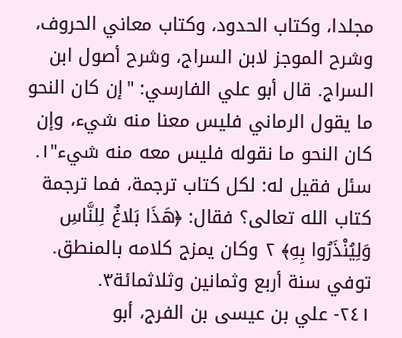مجلدا، وكتاب الحدود، وكتاب معاني الحروف، وشرح الموجز لابن السراج، وشرح أصول ابن السراج. قال أبو علي الفارسي: "إن كان النحو ما يقول الرماني فليس معنا منه شيء، وإن كان النحو ما نقوله فليس معه منه شيء"١.
سئل فقيل له: لكل كتاب ترجمة، فما ترجمة كتاب الله تعالى؟ فقال: ﴿هَذَا بَلاغٌ لِلنَّاسِ وَلِيُنْذَرُوا بِهِ﴾ ٢ وكان يمزج كلامه بالمنطق.
توفي سنة أربع وثمانين وثلاثمائة٣.
٢٤١- علي بن عيسى بن الفرج، أبو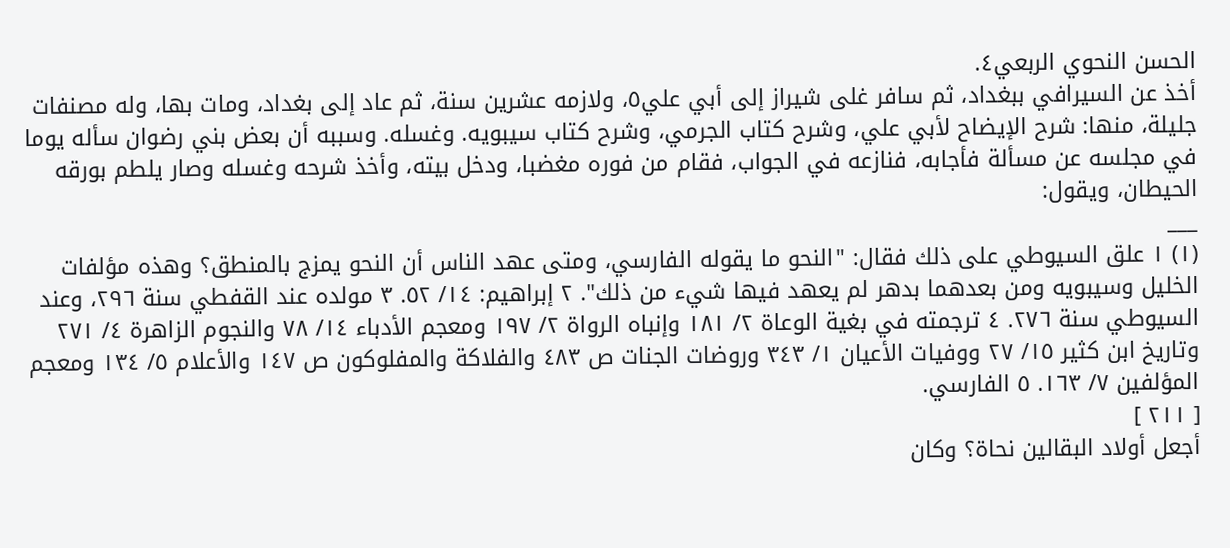الحسن النحوي الربعي٤.
أخذ عن السيرافي ببغداد، ثم سافر غلى شيراز إلى أبي علي٥، ولازمه عشرين سنة، ثم عاد إلى بغداد، ومات بها، وله مصنفات جليلة، منها: شرح الإيضاح لأبي علي، وشرح كتاب الجرمي، وشرح كتاب سيبويه. وغسله. وسببه أن بعض بني رضوان سأله يوما في مجلسه عن مسألة فأجابه، فنازعه في الجواب، فقام من فوره مغضبا، ودخل بيته، وأخذ شرحه وغسله وصار يلطم بورقه الحيطان، ويقول:
___
(١) ١ علق السيوطي على ذلك فقال: "النحو ما يقوله الفارسي، ومتى عهد الناس أن النحو يمزج بالمنطق؟ وهذه مؤلفات الخليل وسيبويه ومن بعدهما بدهر لم يعهد فيها شيء من ذلك". ٢ إبراهيم: ١٤/ ٥٢. ٣ مولده عند القفطي سنة ٢٩٦، وعند السيوطي سنة ٢٧٦. ٤ ترجمته في بغية الوعاة ٢/ ١٨١ وإنباه الرواة ٢/ ١٩٧ ومعجم الأدباء ١٤/ ٧٨ والنجوم الزاهرة ٤/ ٢٧١ وتاريخ ابن كثير ١٥/ ٢٧ ووفيات الأعيان ١/ ٣٤٣ وروضات الجنات ص ٤٨٣ والفلاكة والمفلوكون ص ١٤٧ والأعلام ٥/ ١٣٤ ومعجم المؤلفين ٧/ ١٦٣. ٥ الفارسي.
[ ٢١١ ]
أجعل أولاد البقالين نحاة؟ وكان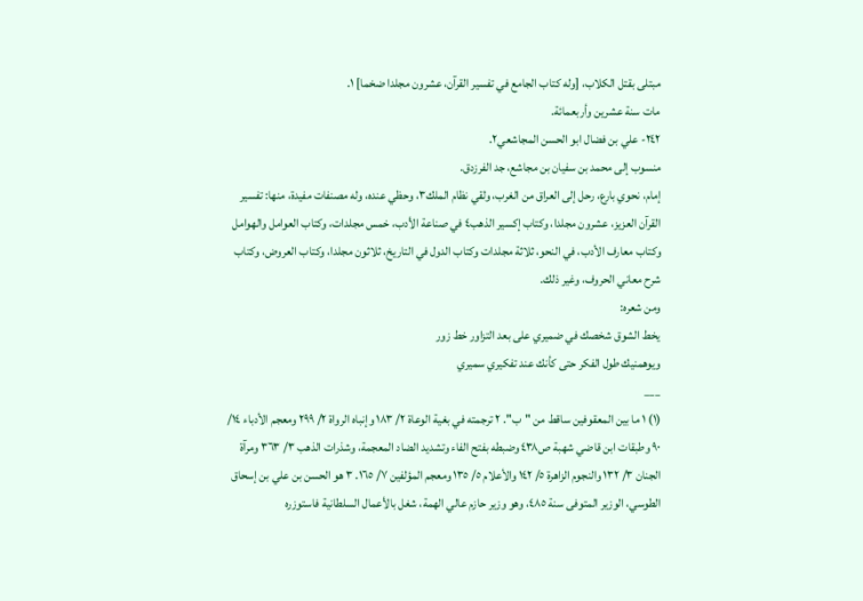مبتلى بقتل الكلاب، [وله كتاب الجامع في تفسير القرآن، عشرون مجلدا ضخما] ١.
مات سنة عشرين وأربعمائة.
٢٤٢- علي بن فضال ابو الحسن المجاشعي٢.
منسوب إلى محمد بن سفيان بن مجاشع، جد الفرزدق.
إمام، نحوي بارع، رحل إلى العراق من الغرب، ولقي نظام الملك٣، وحظي عنده، وله مصنفات مفيدة، منها: تفسير القرآن العزيز، عشرون مجلدا، وكتاب إكسير الذهب٤ في صناعة الأدب، خمس مجلدات، وكتاب العوامل والهوامل وكتاب معارف الأدب، في النحو، ثلاثة مجلدات وكتاب الدول في التاريخ، ثلاثون مجلدا، وكتاب العروض، وكتاب شرح معاني الحروف، وغير ذلك.
ومن شعره:
يخط الشوق شخصك في ضميري على بعد التزاور خط زور
ويوهمنيك طول الفكر حتى كأنك عند تفكيري سميري
___
(١) ١ ما بين المعقوفين ساقط من "ب". ٢ ترجمته في بغية الوعاة ٢/ ١٨٣ وإنباه الرواة ٢/ ٢٩٩ ومعجم الأدباء ١٤/ ٩٠ وطبقات ابن قاضي شهبة ص٤٣٨ وضبطه بفتح الفاء وتشديد الضاد المعجمة، وشذرات الذهب ٣/ ٣٦٣ ومرآة الجنان ٣/ ١٣٢ والنجوم الزاهرة ٥/ ١٤٢ والأعلام ٥/ ١٣٥ ومعجم المؤلفين ٧/ ١٦٥. ٣ هو الحسن بن علي بن إسحاق الطوسي، الوزير المتوفى سنة ٤٨٥، وهو وزير حازم عالي الهمة، شغل بالأعمال السلطانية فاستوزره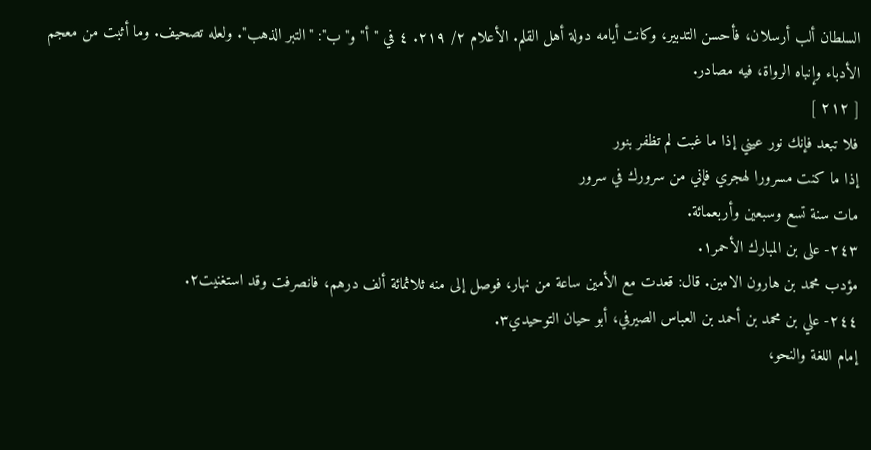السلطان ألب أرسلان، فأحسن التدبير، وكانت أيامه دولة أهل القلم. الأعلام ٢/ ٢١٩. ٤ في "أ" و"ب": "التبر الذهب". ولعله تصحيف. وما أثبت من معجم الأدباء وإنباه الرواة، فيه مصادر.
[ ٢١٢ ]
فلا تبعد فإنك نور عيني إذا ما غبت لم تظفر بنور
إذا ما كنت مسرورا لهجري فإني من سرورك في سرور
مات سنة تسع وسبعين وأربعمائة.
٢٤٣- على بن المبارك الأحمر١.
مؤدب محمد بن هارون الامين. قال: قعدت مع الأمين ساعة من نهار، فوصل إلى منه ثلاثمائة ألف درهم، فانصرفت وقد استغنيت٢.
٢٤٤- علي بن محمد بن أحمد بن العباس الصيرفي، أبو حيان التوحيدي٣.
إمام اللغة والنحو،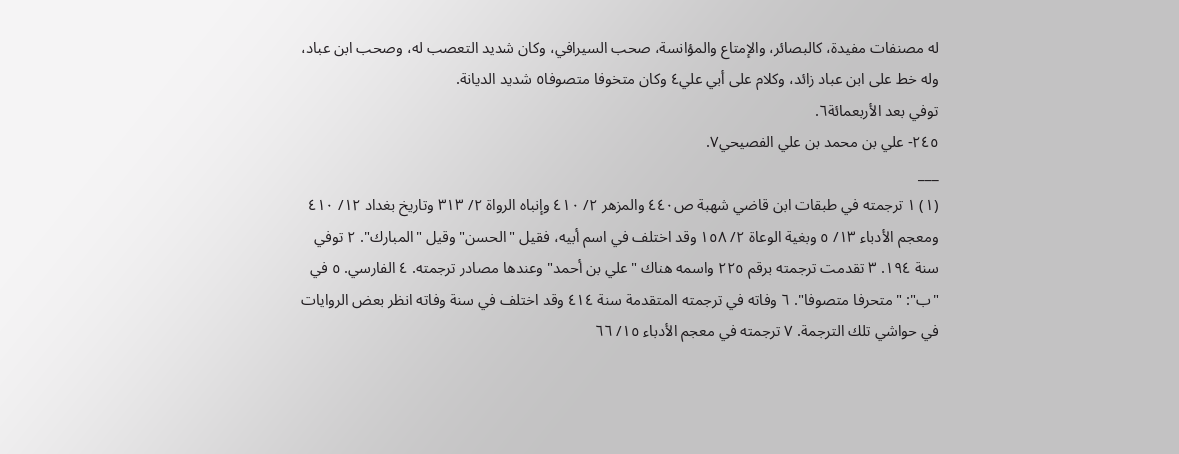له مصنفات مفيدة، كالبصائر، والإمتاع والمؤانسة، صحب السيرافي، وكان شديد التعصب له، وصحب ابن عباد، وله خط على ابن عباد زائد، وكلام على أبي علي٤ وكان متخوفا متصوفا٥ شديد الديانة.
توفي بعد الأربعمائة٦.
٢٤٥- علي بن محمد بن علي الفصيحي٧.
___
(١) ١ ترجمته في طبقات ابن قاضي شهبة ص٤٤٠ والمزهر ٢/ ٤١٠ وإنباه الرواة ٢/ ٣١٣ وتاريخ بغداد ١٢/ ٤١٠ ومعجم الأدباء ١٣/ ٥ وبغية الوعاة ٢/ ١٥٨ وقد اختلف في اسم أبيه، فقيل "الحسن" وقيل "المبارك". ٢ توفي سنة ١٩٤. ٣ تقدمت ترجمته برقم ٢٢٥ واسمه هناك "علي بن أحمد" وعندها مصادر ترجمته. ٤ الفارسي. ٥ في "ب": "متحرفا متصوفا". ٦ وفاته في ترجمته المتقدمة سنة ٤١٤ وقد اختلف في سنة وفاته انظر بعض الروايات في حواشي تلك الترجمة. ٧ ترجمته في معجم الأدباء ١٥/ ٦٦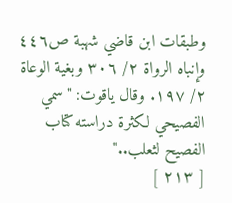وطبقات ابن قاضي شهبة ص٤٤٦ وإنباه الرواة ٢/ ٣٠٦ وبغية الوعاة ٢/ ١٩٧. وقال ياقوت: "سمي الفصيحي لكثرة دراسته كتاب الفصيح لثعلب.."
[ ٢١٣ ]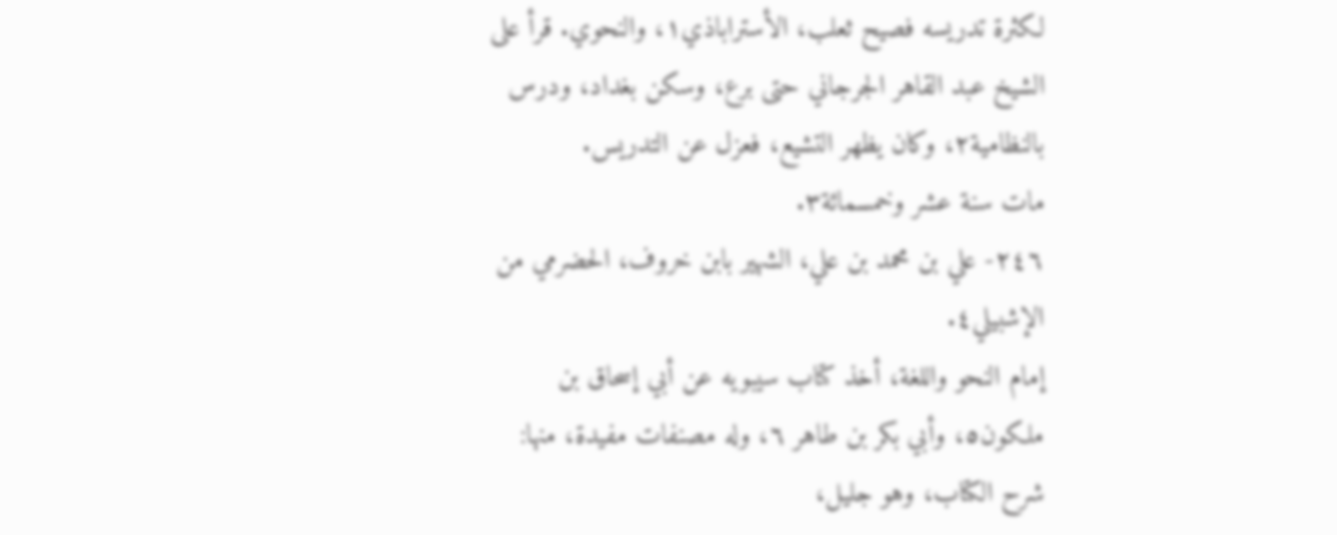لكثرة تدريسه فصيح ثعلب، الأستراباذي١، والنحوي. قرأ على الشيخ عبد القاهر الجرجاني حتى برع، وسكن بغداد، ودرس بالنظامية٢، وكان يظهر التشيع، فعزل عن التدريس.
مات سنة عشر وخمسمائة٣.
٢٤٦- علي بن محمد بن علي، الشهير بابن خروف، الحضرمي من الإشبيلي٤.
إمام النحو واللغة، أخذ كتاب سيبويه عن أبي إسحاق بن ملكون٥، وأبي بكر بن طاهر ٦، وله مصنفات مفيدة، منها: شرح الكتاب، وهو جليل،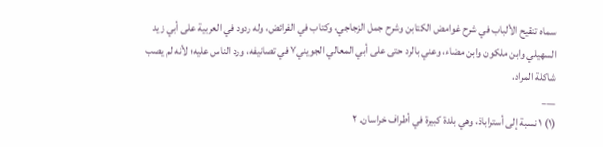سماه تنقيح الألباب في شرح غوامض الكتابن وشرح جمل الزجاجي، وكتاب في الفرائض، وله ردود في العربية على أبي زيد السهيلي وابن ملكون وابن مضاء، وعني بالرد حتى على أبي المعالي الجويني٧ في تصانيفه، ورد الناس عليه؛ لأنه لم يصب شاكلة المراد.
___
(١) ١ نسبة إلى أستراباذ، وهي بلدة كبيرة في أطراف خراسان. ٢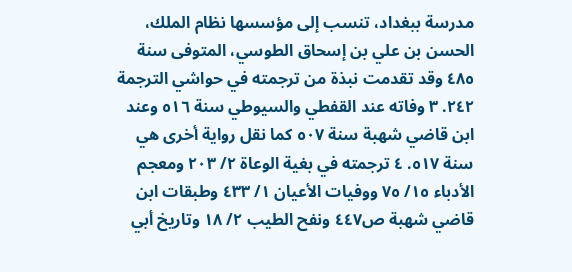مدرسة ببغداد، تنسب إلى مؤسسها نظام الملك، الحسن بن علي بن إسحاق الطوسي، المتوفى سنة ٤٨٥ وقد تقدمت نبذة من ترجمته في حواشي الترجمة ٢٤٢. ٣ وفاته عند القفطي والسيوطي سنة ٥١٦ وعند ابن قاضي شهبة سنة ٥٠٧ كما نقل رواية أخرى هي سنة ٥١٧. ٤ ترجمته في بغية الوعاة ٢/ ٢٠٣ ومعجم الأدباء ١٥/ ٧٥ ووفيات الأعيان ١/ ٤٣٣ وطبقات ابن قاضي شهبة ص٤٤٧ ونفح الطيب ٢/ ١٨ وتاريخ أبي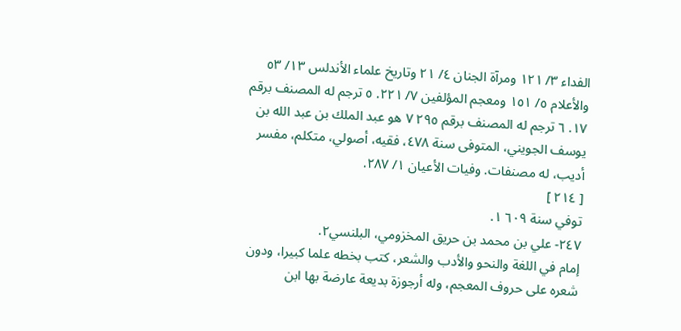الفداء ٣/ ١٢١ ومرآة الجنان ٤/ ٢١ وتاريخ علماء الأندلس ١٣/ ٥٣ والأعلام ٥/ ١٥١ ومعجم المؤلفين ٧/ ٢٢١. ٥ ترجم له المصنف برقم ١٧. ٦ ترجم له المصنف برقم ٢٩٥ ٧ هو عبد الملك بن عبد الله بن يوسف الجويني، المتوفى سنة ٤٧٨، فقيه، أصولي، متكلم، مفسر أديب، له مصنفات. وفيات الأعيان ١/ ٢٨٧.
[ ٢١٤ ]
توفي سنة ٦٠٩ ١.
٢٤٧- علي بن محمد بن حريق المخزومي، البلنسي٢.
إمام في اللغة والنحو والأدب والشعر، كتب بخطه علما كبيرا، ودون شعره على حروف المعجم، وله أرجوزة بديعة عارضة بها ابن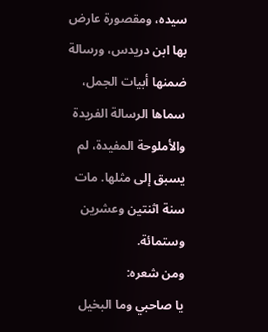سيده، ومقصورة عارض بها ابن دريدس، ورسالة ضمنها أبيات الجمل، سماها الرسالة الفريدة والأملوحة المفيدة، لم يسبق إلى مثلها. مات سنة اثنتين وعشرين وستمائة.
ومن شعره:
يا صاحبي وما البخيل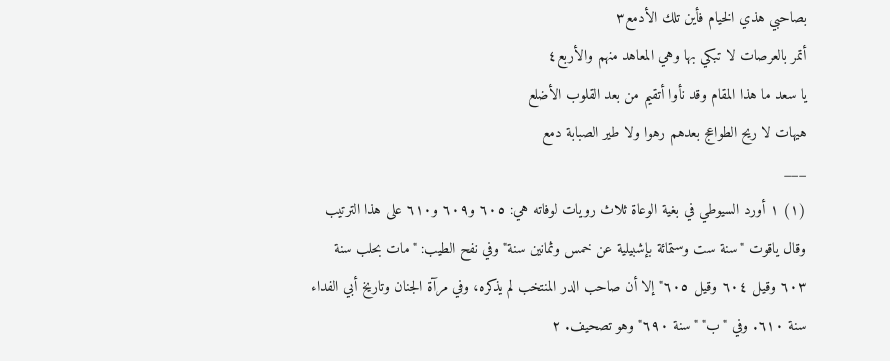بصاحبي هذي الخيام فأين تلك الأدمع٣
أتمر بالعرصات لا تبكي بها وهي المعاهد منهم والأربع٤
يا سعد ما هذا المقام وقد نأوا أتقيم من بعد القلوب الأضلع
هيهات لا ريح الطواعج بعدهم رهوا ولا طير الصبابة دمع
___
(١) ١ أورد السيوطي في بغية الوعاة ثلاث رويات لوفاته هي: ٦٠٥ و٦٠٩ و٦١٠ على هذا الترتيب وقال ياقوت "سنة ست وستمائة بإشبيلية عن خمس وثمانين سنة" وفي نفح الطيب: "مات بحلب سنة ٦٠٣ وقيل ٦٠٤ وقيل ٦٠٥" إلا أن صاحب الدر المنتخب لم يذكره، وفي مرآة الجنان وتاريخ أبي الفداء سنة ٦١٠. وفي "ب" "سنة ٦٩٠" وهو تصحيف. ٢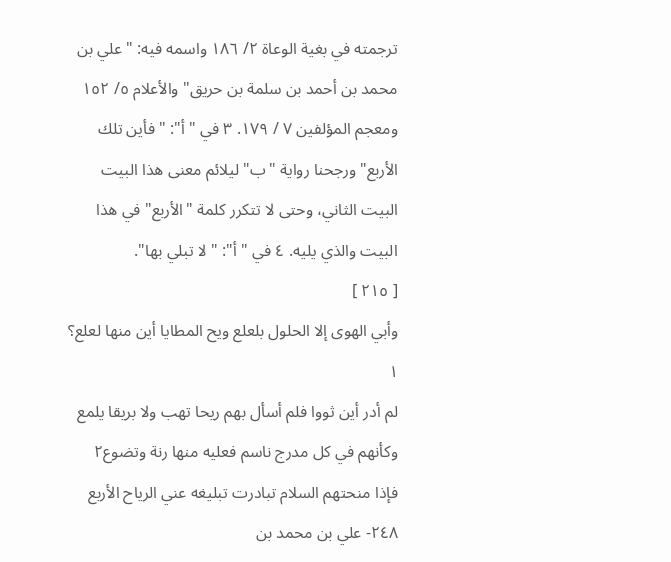ترجمته في بغية الوعاة ٢/ ١٨٦ واسمه فيه: "علي بن محمد بن أحمد بن سلمة بن حريق" والأعلام ٥/ ١٥٢ ومعجم المؤلفين ٧ / ١٧٩. ٣ في "أ": " فأين تلك الأربع" ورجحنا رواية "ب" ليلائم معنى هذا البيت البيت الثاني، وحتى لا تتكرر كلمة "الأربع" في هذا البيت والذي يليه. ٤ في "أ": " لا تبلي بها".
[ ٢١٥ ]
وأبي الهوى إلا الحلول بلعلع ويح المطايا أين منها لعلع؟ ١
لم أدر أين ثووا فلم أسأل بهم ريحا تهب ولا بريقا يلمع
وكأنهم في كل مدرج ناسم فعليه منها رنة وتضوع٢
فإذا منحتهم السلام تبادرت تبليغه عني الرياح الأربع
٢٤٨- علي بن محمد بن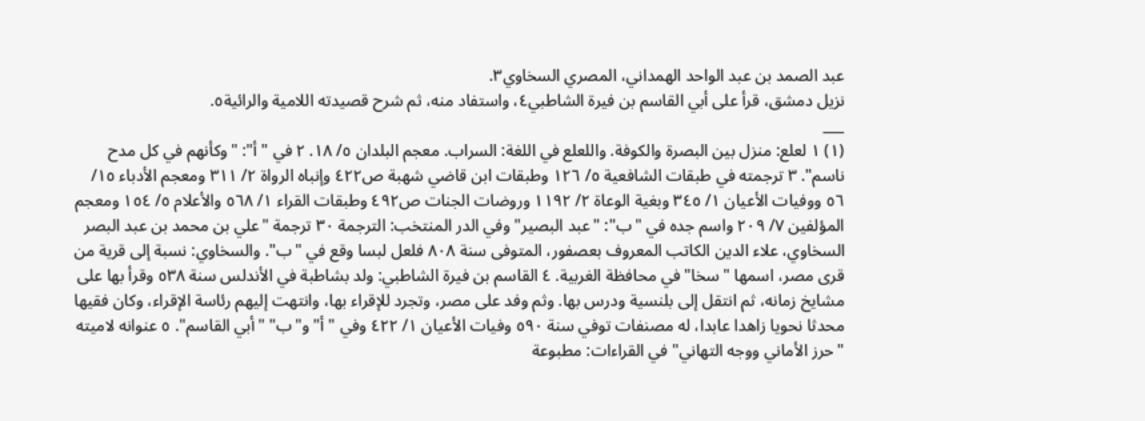عبد الصمد بن عبد الواحد الهمداني، المصري السخاوي٣.
نزيل دمشق، قرأ على أبي القاسم بن فيرة الشاطبي٤، واستفاد منه، ثم شرح قصيدته اللامية والرائية٥.
___
(١) ١ لعلع: منزل بين البصرة والكوفة. واللعلع في اللغة: السراب. معجم البلدان ٥/ ١٨. ٢ في "أ": "وكأنهم في كل مدح ناسم". ٣ ترجمته في طبقات الشافعية ٥/ ١٢٦ وطبقات ابن قاضي شهبة ص٤٢٢ وإنباه الرواة ٢/ ٣١١ ومعجم الأدباء ١٥/ ٥٦ ووفيات الأعيان ١/ ٣٤٥ وبغية الوعاة ٢/ ١١٩٢ وروضات الجنات ص٤٩٢ وطبقات القراء ١/ ٥٦٨ والأعلام ٥/ ١٥٤ ومعجم المؤلفين ٧/ ٢٠٩ واسم جده في "ب": "عبد البصير" وفي الدر المنتخب: الترجمة ٣٠ ترجمة "علي بن محمد بن عبد البصر السخاوي، علاء الدين الكاتب المعروف بعصفور، المتوفى سنة ٨٠٨ فلعل لبسا وقع في "ب". والسخاوي: نسبة إلى قرية من قرى مصر، اسمها "سخا" في محافظة الغربية. ٤ القاسم بن فيرة الشاطبي: ولد بشاطبة في الأندلس سنة ٥٣٨ وقرأ بها على مشايخ زمانه، ثم انتقل إلى بلنسية ودرس بها. وثم وفد على مصر، وتجرد للإقراء بها، وانتهت إليهم رئاسة الإقراء، وكان فقيها محدثا نحويا زاهدا عابدا، له مصنفات توفي سنة ٥٩٠ وفيات الأعيان ١/ ٤٢٢ وفي "أ" و"ب" "أبي القاسم". ٥ عنوانه لاميته "حرز الأماني ووجه التهاني" في القراءات: مطبوعة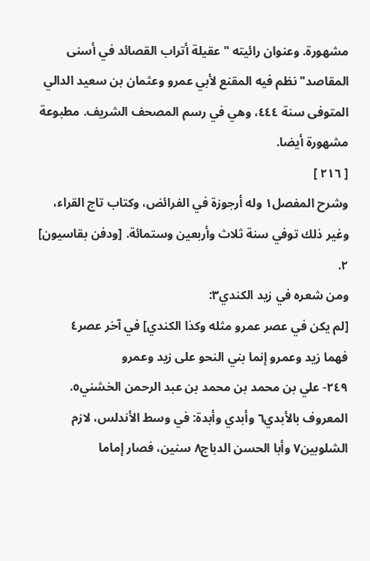مشهورة. وعنوان رائيته "عقيلة أتراب القصائد في أسنى المقاصد" نظم فيه المقنع لأبي عمرو وعثمان بن سعيد الدالي المتوفى سنة ٤٤٤، وهي في رسم المصحف الشريف. مطبوعة مشهورة أيضا.
[ ٢١٦ ]
وشرح المفصل١ وله أرجوزة في الفرائض، وكتاب تاج القراء، وغير ذلك توفي سنة ثلاث وأربعين وستمائة. [ودفن بقاسيون] ٢.
ومن شعره في زيد الكندي٣:
[لم يكن في عصر عمرو مثله وكذا الكندي] في آخر عصر٤
فهما زيد وعمرو إنما بني النحو على زيد وعمرو
٢٤٩- علي بن محمد بن محمد بن عبد الرحمن الخشني٥.
المعروف بالأبدي٦ وأبدي وأبدة: في وسط الأندلس، لازم الشلوبين٧ وأبا الحسن الدباج٨ سنين، فصار إماما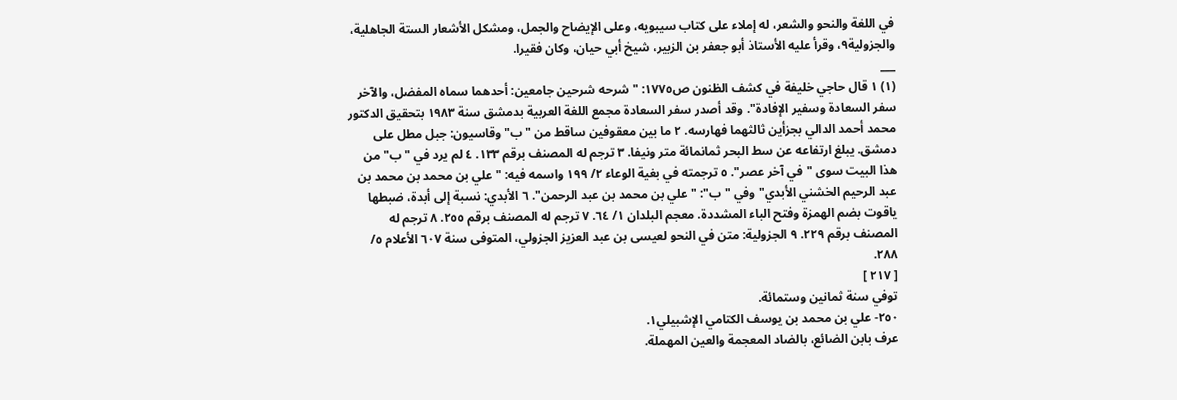في اللغة والنحو والشعر، له إملاء على كتاب سيبويه، وعلى الإيضاح والجمل، ومشكل الأشعار الستة الجاهلية، والجزولية٩، وقرأ عليه الأستاذ أبو جعفر بن الزبير، شيخ أبي حيان، وكان فقيرا.
___
(١) ١ قال حاجي خليفة في كشف الظنون ص١٧٧٥: "شرحه شرحين جامعين: أحدهما سماه المفضل، والآخر سفر السعادة وسفير الإفادة". وقد أصدر سفر السعادة مجمع اللغة العربية بدمشق سنة ١٩٨٣ بتحقيق الدكتور محمد أحمد الدالي بجزأين ثالثهما فهارسه. ٢ ما بين معقوفين ساقط من "ب" وقاسيون: جبل مطل على دمشق. يبلغ ارتفاعه عن سط البحر ثمانمائة متر ونيفا. ٣ ترجم له المصنف برقم ١٣٣. ٤ لم يرد في "ب" من هذا البيت سوى "في آخر عصر". ٥ ترجمته في بغية الوعاء ٢/ ١٩٩ واسمه فيه: "علي بن محمد بن محمد بن عبد الرحيم الخشني الأبدي" وفي "ب": "علي بن محمد بن عبد الرحمن". ٦ الأبدي: نسبة إلى أبدة، ضبطها ياقوت بضم الهمزة وفتح الباء المشددة. معجم البلدان ١/ ٦٤. ٧ ترجم له المصنف برقم ٢٥٥. ٨ ترجم له المصنف برقم ٢٢٩. ٩ الجزولية: متن في النحو لعيسى بن عبد العزيز الجزولي، المتوفى سنة ٦٠٧ الأعلام ٥/ ٢٨٨.
[ ٢١٧ ]
توفي سنة ثمانين وستمائة.
٢٥٠- علي بن محمد بن يوسف الكتامي الإشبيلي١.
عرف بابن الضائع، بالضاد المعجمة والعين المهملة.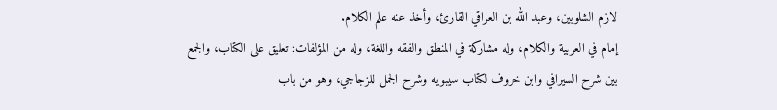لازم الشلوبين، وعبد الله بن العراقي القارئ، وأخذ عنه علم الكلام.
إمام في العربية والكلام، وله مشاركة في المنطق والفقه واللغة، وله من المؤلفات: تعليق على الكتاب، والجمع بين شرح السيرافي وابن خروف لكتاب سيبويه وشرح الجمل للزجاجي، وهو من باب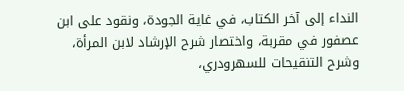النداء إلى آخر الكتاب، في غاية الجودة، ونقود على ابن عصفور في مقربة، واختصار شرح الإرشاد لابن المرأة، وشرح التنقيحات للسهرودري،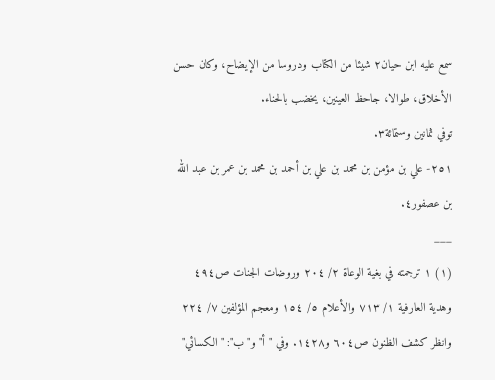سمع عليه ابن حيان٢ شيئا من الكتاب ودروسا من الإيضاح، وكان حسن الأخلاق، طوالا، جاحظ العينين، يخضب بالحناء.
توفي ثمانين وستمائة٣.
٢٥١- علي بن مؤمن بن محمد بن علي بن أحمد بن محمد بن عمر بن عبد الله بن عصفور٤.
___
(١) ١ ترجمته في بغية الوعاة ٢/ ٢٠٤ وروضات الجنات ص٤٩٤ وهدية العارفية ١/ ٧١٣ والأعلام ٥/ ١٥٤ ومعجم المؤلفين ٧/ ٢٢٤ وانظر كشف الظنون ص٦٠٤ و١٤٢٨. وفي "أ" و"ب": "الكسائي"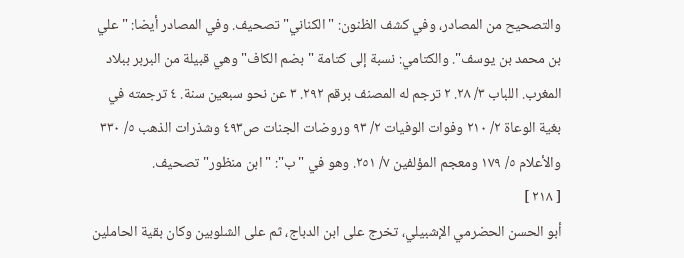والتصحيح من المصادر، وفي كشف الظنون: "الكناني" تصحيف. وفي المصادر أيضا: "علي بن محمد بن يوسف". والكتامي: نسبة إلى كتامة "بضم الكاف" وهي قبيلة من البربر ببلاد المغرب. اللباب ٣/ ٢٨. ٢ ترجم له المصنف برقم ٢٩٢. ٣ عن نحو سبعين سنة. ٤ ترجمته في بغية الوعاة ٢/ ٢١٠ وفوات الوفيات ٢/ ٩٣ وروضات الجنات ص٤٩٣ وشذرات الذهب ٥/ ٣٣٠ والأعلام ٥/ ١٧٩ ومعجم المؤلفين ٧/ ٢٥١. وهو في "ب": " ابن منظور" تصحيف.
[ ٢١٨ ]
أبو الحسن الحضرمي الإشبيلي، تخرج على ابن الدباج، ثم على الشلوبين وكان بقية الحاملين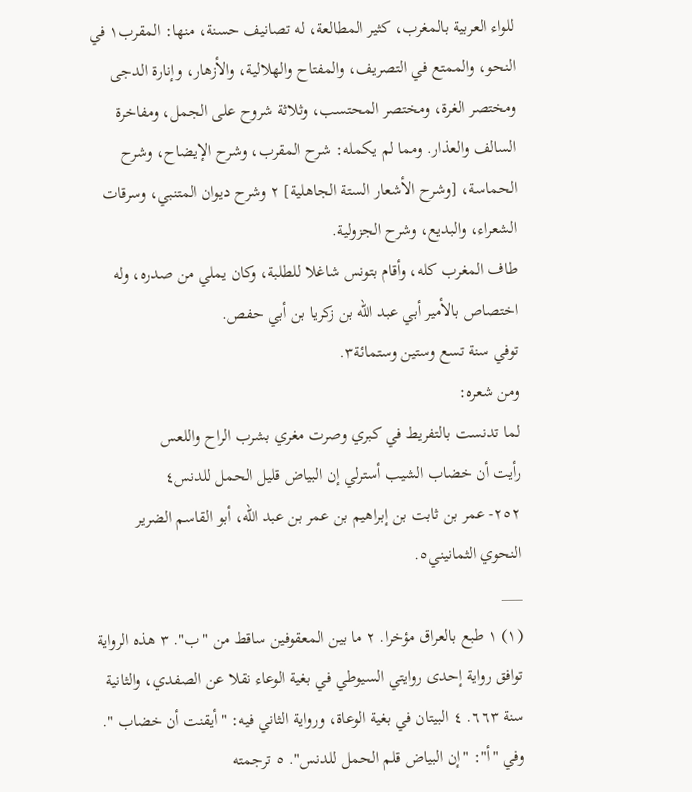للواء العربية بالمغرب، كثير المطالعة، له تصانيف حسنة، منها: المقرب١ في النحو، والممتع في التصريف، والمفتاح والهلالية، والأزهار، وإنارة الدجى ومختصر الغرة، ومختصر المحتسب، وثلاثة شروح على الجمل، ومفاخرة السالف والعذار. ومما لم يكمله: شرح المقرب، وشرح الإيضاح، وشرح الحماسة، [وشرح الأشعار الستة الجاهلية] ٢ وشرح ديوان المتنبي، وسرقات الشعراء، والبديع، وشرح الجزولية.
طاف المغرب كله، وأقام بتونس شاغلا للطلبة، وكان يملي من صدره، وله اختصاص بالأمير أبي عبد الله بن زكريا بن أبي حفص.
توفي سنة تسع وستين وستمائة٣.
ومن شعره:
لما تدنست بالتفريط في كبري وصرت مغري بشرب الراح واللعس
رأيت أن خضاب الشيب أسترلي إن البياض قليل الحمل للدنس٤
٢٥٢- عمر بن ثابت بن إبراهيم بن عمر بن عبد الله، أبو القاسم الضرير النحوي الثمانيني٥.
___
(١) ١ طبع بالعراق مؤخرا. ٢ ما بين المعقوفين ساقط من "ب". ٣ هذه الرواية توافق رواية إحدى روايتي السيوطي في بغية الوعاء نقلا عن الصفدي، والثانية سنة ٦٦٣. ٤ البيتان في بغية الوعاة، ورواية الثاني فيه: "أيقنت أن خضاب ". وفي "أ": "إن البياض قلم الحمل للدنس". ٥ ترجمته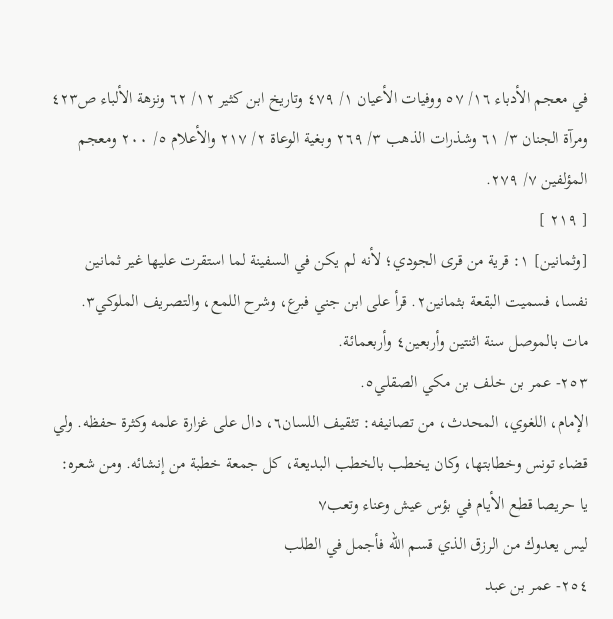في معجم الأدباء ١٦/ ٥٧ ووفيات الأعيان ١/ ٤٧٩ وتاريخ ابن كثير ١٢/ ٦٢ ونزهة الألباء ص٤٢٣ ومرآة الجنان ٣/ ٦١ وشذرات الذهب ٣/ ٢٦٩ وبغية الوعاة ٢/ ٢١٧ والأعلام ٥/ ٢٠٠ ومعجم المؤلفين ٧/ ٢٧٩.
[ ٢١٩ ]
[وثمانين] ١: قرية من قرى الجودي؛ لأنه لم يكن في السفينة لما استقرت عليها غير ثمانين نفسا، فسميت البقعة بثمانين٢. قرأ على ابن جني فبرع، وشرح اللمع، والتصريف الملوكي٣.
مات بالموصل سنة اثنتين وأربعين٤ وأربعمائة.
٢٥٣- عمر بن خلف بن مكي الصقلي٥.
الإمام، اللغوي، المحدث، من تصانيفه: تثقيف اللسان٦، دال على غزارة علمه وكثرة حفظه. ولي قضاء تونس وخطابتها، وكان يخطب بالخطب البديعة، كل جمعة خطبة من إنشائه. ومن شعره:
يا حريصا قطع الأيام في بؤس عيش وعناء وتعب٧
ليس يعدوك من الرزق الذي قسم الله فأجمل في الطلب
٢٥٤- عمر بن عبد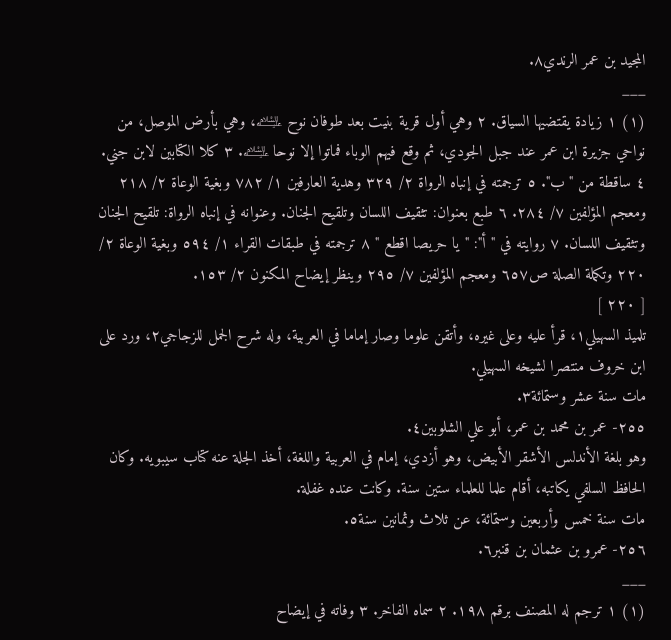المجيد بن عمر الرندي٨.
___
(١) ١ زيادة يقتضيها السياق. ٢ وهي أول قرية بنيت بعد طوفان نوح ﵇، وهي بأرض الموصل، من نواحي جزيرة ابن عمر عند جبل الجودي، ثم وقع فيهم الوباء فماتوا إلا نوحا ﵇. ٣ كلا الكتابين لابن جني. ٤ ساقطة من "ب". ٥ ترجمته في إنباه الرواة ٢/ ٣٢٩ وهدية العارفين ١/ ٧٨٢ وبغية الوعاة ٢/ ٢١٨ ومعجم المؤلفين ٧/ ٢٨٤. ٦ طبع بعنوان: تثقيف اللسان وتلقيح الجنان. وعنوانه في إنباه الرواة: تلقيح الجنان وتثقيف اللسان. ٧ روايته في "أ": "يا حريصا اقطع " ٨ ترجمته في طبقات القراء ١/ ٥٩٤ وبغية الوعاة ٢/ ٢٢٠ وتكملة الصلة ص٦٥٧ ومعجم المؤلفين ٧/ ٢٩٥ وينظر إيضاح المكنون ٢/ ١٥٣.
[ ٢٢٠ ]
تلميذ السهيلي١، قرأ عليه وعلى غيره، وأتقن علوما وصار إماما في العربية، وله شرح الجمل للزجاجي٢، ورد على ابن خروف منتصرا لشيخه السهيلي.
مات سنة عشر وستمائة٣.
٢٥٥- عمر بن محمد بن عمر، أبو علي الشلوبين٤.
وهو بلغة الأندلس الأشقر الأبيض، وهو أزدي، إمام في العربية واللغة، أخذ الجلة عنه كتاب سيبويه. وكان الحافظ السلفي يكاتبه، أقام علما للعلماء ستين سنة. وكانت عنده غفلة.
مات سنة خمس وأربعين وستمائة، عن ثلاث وثمانين سنة٥.
٢٥٦- عمرو بن عثمان بن قنبر٦.
___
(١) ١ ترجم له المصنف برقم ١٩٨. ٢ سماه الفاخر. ٣ وفاته في إيضاح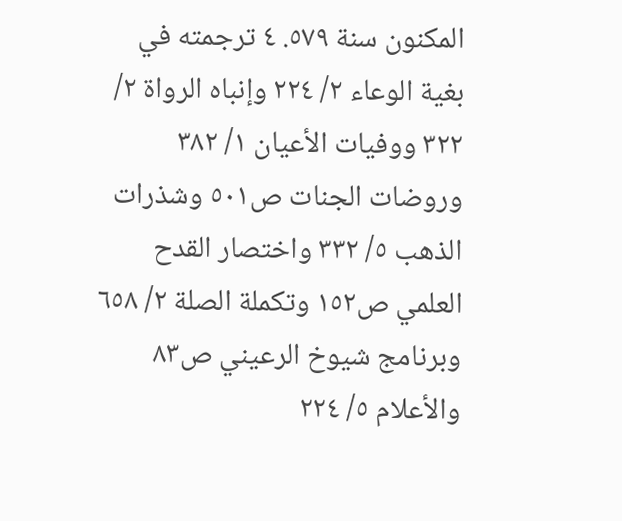المكنون سنة ٥٧٩. ٤ ترجمته في بغية الوعاء ٢/ ٢٢٤ وإنباه الرواة ٢/ ٣٢٢ ووفيات الأعيان ١/ ٣٨٢ وروضات الجنات ص٥٠١ وشذرات الذهب ٥/ ٣٣٢ واختصار القدح العلمي ص١٥٢ وتكملة الصلة ٢/ ٦٥٨ وبرنامج شيوخ الرعيني ص٨٣ والأعلام ٥/ ٢٢٤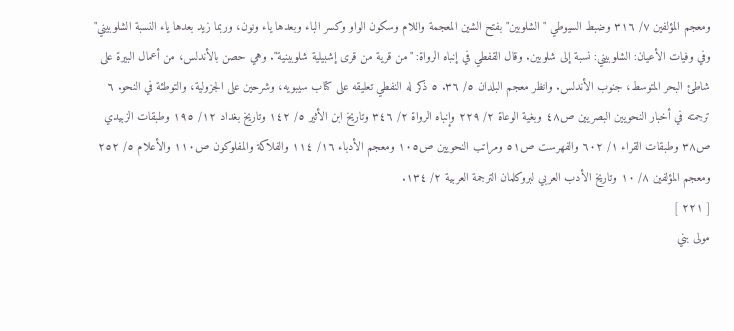ومعجم المؤلفين ٧/ ٣١٦ وضبط السيوطي "الشلوبين" بفتح الشين المعجمة واللام وسكون الواو وكسر الباء وبعدها ياء ونون، وربما زيد بعدها ياء النسبة الشلوبيني" وفي وفيات الأعيان: الشلوبيني: نسبة إلى شلوبين. وقال القفطي في إنباه الرواة: "من قرية من قرى إشبيلية شلوبينية". وهي حصن بالأندلس، من أعمال البيرة على شاطئ البحر المتوسط، جنوب الأندلس. وانظر معجم البلدان ٥/ ٣٦. ٥ ذكر له النفطي تعليقه على كتاب سيبويه، وشرحين على الجزولية، والتوطئة في النحو. ٦ ترجمته في أخبار النحويين البصريين ص٤٨ وبغية الوعاة ٢/ ٢٢٩ وإنباه الرواة ٢/ ٣٤٦ وتاريخ ابن الأثير ٥/ ١٤٢ وتاريخ بغداد ١٢/ ١٩٥ وطبقات الزبيدي ص٣٨ وطبقات القراء ١/ ٦٠٢ والفهرست ص٥١ ومراتب النحويين ص١٠٥ ومعجم الأدباء ١٦/ ١١٤ والفلاكة والمفلوكون ص١١٠ والأعلام ٥/ ٢٥٢ ومعجم المؤلفين ٨/ ١٠ وتاريخ الأدب العربي لبروكلمان الترجمة العربية ٢/ ١٣٤.
[ ٢٢١ ]
مولى بني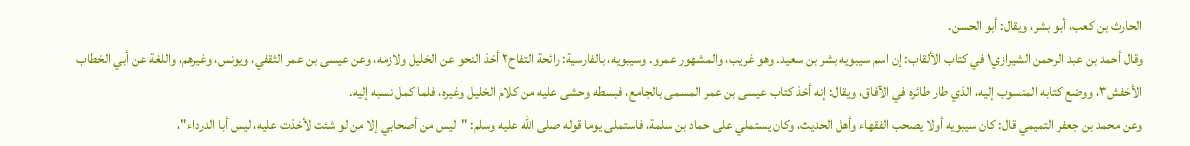الحارث بن كعب، أبو بشر، ويقال: أبو الحسن.
وقال أحمد بن عبد الرحمن الشيرازي١ في كتاب الألقاب: إن اسم سيبويه بشر بن سعيد. وهو غريب، والمشهور عمرو. وسيبويه، بالفارسية: رائحة التفاح٢ أخذ النحو عن الخليل ولازمه، وعن عيسى بن عمر الثقفي، ويونس، وغيرهم، واللغة عن أبي الخطاب الأخفش٣، ووضع كتابه المنسوب إليه، الذي طار طائره في الآفاق، ويقال: إنه أخذ كتاب عيسى بن عمر المسمى بالجامع، فبسطه وحشى عليه من كلام الخليل وغيره، فلما كمل نسبه إليه.
وعن محمد بن جعفر التميمي قال: كان سيبويه أولا يصحب الفقهاء وأهل الحديث، وكان يستملي على حماد بن سلمة، فاستملى يوما قوله صلى الله عليه وسلم: "ليس من أصحابي إلا من لو شئت لأخذت عليه، ليس أبا الدرداء"،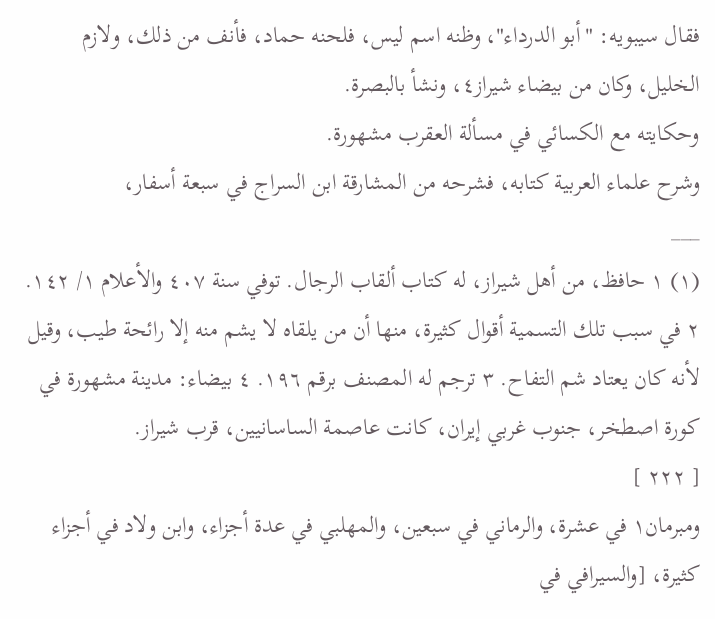فقال سيبويه: "أبو الدرداء"، وظنه اسم ليس، فلحنه حماد، فأنف من ذلك، ولازم الخليل، وكان من بيضاء شيراز٤، ونشأ بالبصرة.
وحكايته مع الكسائي في مسألة العقرب مشهورة.
وشرح علماء العربية كتابه، فشرحه من المشارقة ابن السراج في سبعة أسفار،
___
(١) ١ حافظ، من أهل شيراز، له كتاب ألقاب الرجال. توفي سنة ٤٠٧ والأعلام ١/ ١٤٢. ٢ في سبب تلك التسمية أقوال كثيرة، منها أن من يلقاه لا يشم منه إلا رائحة طيب، وقيل لأنه كان يعتاد شم التفاح. ٣ ترجم له المصنف برقم ١٩٦. ٤ بيضاء: مدينة مشهورة في كورة اصطخر، جنوب غربي إيران، كانت عاصمة الساسانيين، قرب شيراز.
[ ٢٢٢ ]
ومبرمان١ في عشرة، والرماني في سبعين، والمهلبي في عدة أجزاء، وابن ولاد في أجزاء كثيرة، [والسيرافي في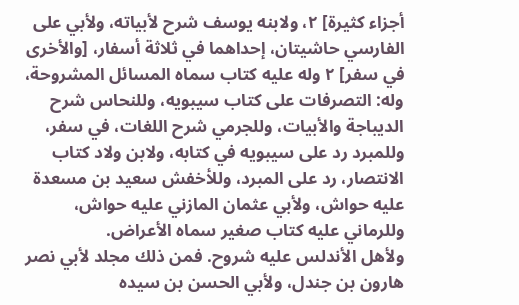أجزاء كثيرة] ٢، ولابنه يوسف شرح لأبياته، ولأبي على الفارسي حاشيتان، إحداهما في ثلاثة أسفار، [والأخرى في سفر] ٢ وله عليه كتاب سماه المسائل المشروحة، وله: التصرفات على كتاب سيبويه، وللنحاس شرح الديباجة والأبيات، وللجرمي شرح اللغات، في سفر، وللمبرد رد على سيبويه في كتابه، ولابن ولاد كتاب الانتصار، رد على المبرد، وللأخفش سعيد بن مسعدة عليه حواش، ولأبي عثمان المازني عليه حواش، وللرماني عليه كتاب صغير سماه الأعراض.
ولأهل الأندلس عليه شروح. فمن ذلك مجلد لأبي نصر هارون بن جندل، ولأبي الحسن بن سيده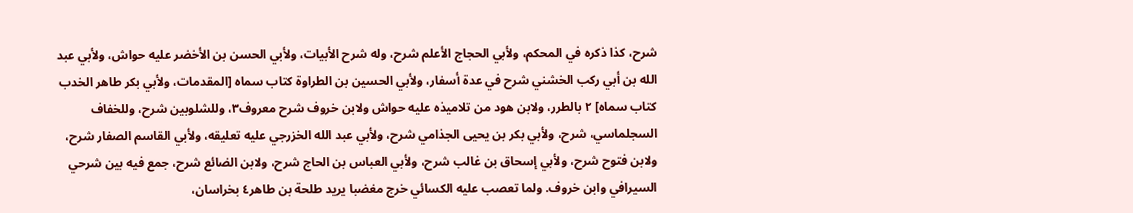شرح، كذا ذكره في المحكم، ولأبي الحجاج الأعلم شرح، وله شرح الأبيات، ولأبي الحسن بن الأخضر عليه حواش، ولأبي عبد الله بن أبي ركب الخشني شرح في عدة أسفار، ولأبي الحسين بن الطراوة كتاب سماه [المقدمات، ولأبي بكر طاهر الخدب كتاب سماه] ٢ بالطرر، ولابن هود من تلاميذه عليه حواش ولابن خروف شرح معروف٣، وللشلوبين شرح، وللخفاف السجلماسي، شرح، ولأبي بكر بن يحيى الجذامي شرح، ولأبي عبد الله الخزرجي عليه تعليقه، ولأبي القاسم الصفار شرح، ولابن فتوح شرح، ولأبي إسحاق بن غالب شرح، ولأبي العباس بن الحاج شرح، ولابن الضائع شرح، جمع فيه بين شرحي السيرافي وابن خروف. ولما تعصب عليه الكسائي خرج مغضبا يريد طلحة بن طاهر٤ بخراسان،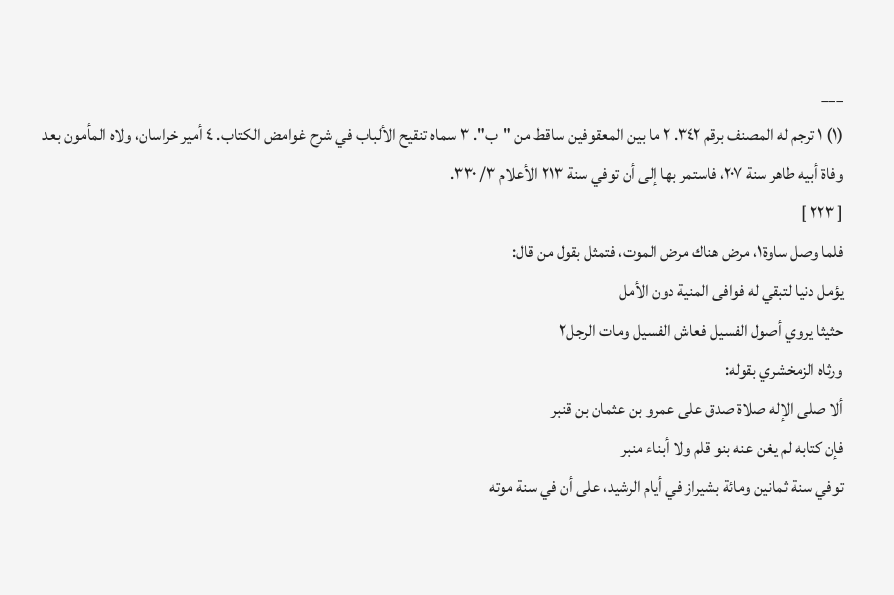___
(١) ١ ترجم له المصنف برقم ٣٤٢. ٢ ما بين المعقوفين ساقط من "ب". ٣ سماه تنقيح الألباب في شرح غوامض الكتاب. ٤ أمير خراسان، ولاه المأمون بعد وفاة أبيه طاهر سنة ٢٠٧، فاستمر بها إلى أن توفي سنة ٢١٣ الأعلام ٣/ ٣٣٠.
[ ٢٢٣ ]
فلما وصل ساوة١، مرض هناك مرض الموت، فتمثل بقول من قال:
يؤمل دنيا لتبقي له فوافى المنية دون الأمل
حثيثا يروي أصول الفسيل فعاش الفسيل ومات الرجل٢
ورثاه الزمخشري بقوله:
ألا صلى الإله صلاة صدق على عمرو بن عثمان بن قنبر
فإن كتابه لم يغن عنه بنو قلم ولا أبناء منبر
توفي سنة ثمانين ومائة بشيراز في أيام الرشيد، على أن في سنة موته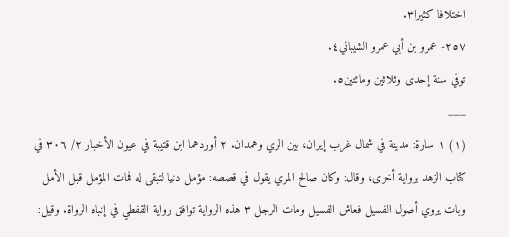اختلافا كثيرا٣.
٢٥٧- عمرو بن أبي عمرو الشيباني٤.
توفي سنة إحدى وثلاثين ومائتين٥.
___
(١) ١ سارة: مدينة في شمال غرب إيران، بين الري وهمدان. ٢ أوردهما ابن قتيبة في عيون الأخبار ٢/ ٣٠٦ في كتاب الزهد برواية أخرى، وقال: وكان صالح المري يقول في قصصه: مؤمل دنيا لتبقى له فمات المؤمل قبل الأمل وبات يروي أصول الفسيل فعاش الفسيل ومات الرجل ٣ هذه الرواية توافق رواية القفطي في إنباه الرواة. وقيل: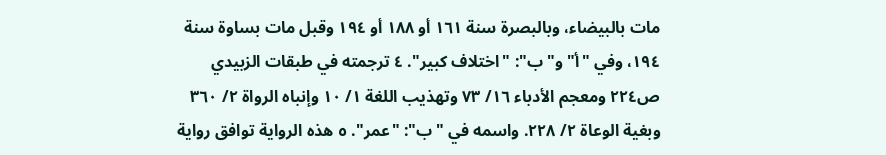مات بالبيضاء، وبالبصرة سنة ١٦١ أو ١٨٨ أو ١٩٤ وقبل مات بساوة سنة ١٩٤، وفي "أ" و"ب": "اختلاف كبير". ٤ ترجمته في طبقات الزبيدي ص٢٢٤ ومعجم الأدباء ١٦/ ٧٣ وتهذيب اللغة ١/ ١٠ وإنباه الرواة ٢/ ٣٦٠ وبغية الوعاة ٢/ ٢٢٨. واسمه في "ب": "عمر". ٥ هذه الرواية توافق رواية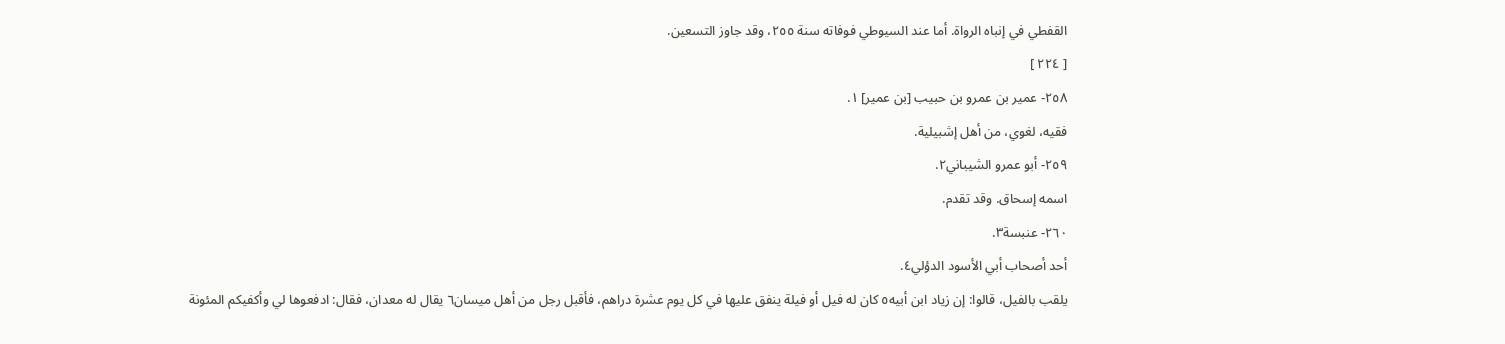القفطي في إنباه الرواة. أما عند السيوطي فوفاته سنة ٢٥٥، وقد جاوز التسعين.
[ ٢٢٤ ]
٢٥٨- عمير بن عمرو بن حبيب [بن عمير] ١.
فقيه، لغوي، من أهل إشبيلية.
٢٥٩- أبو عمرو الشيباني٢.
اسمه إسحاق. وقد تقدم.
٢٦٠- عنبسة٣.
أحد أصحاب أبي الأسود الدؤلي٤.
يلقب بالفيل، قالوا: إن زياد ابن أبيه٥ كان له فيل أو فيلة ينفق عليها في كل يوم عشرة دراهم، فأقبل رجل من أهل ميسان٦ يقال له معدان، فقال: ادفعوها لي وأكفيكم المئونة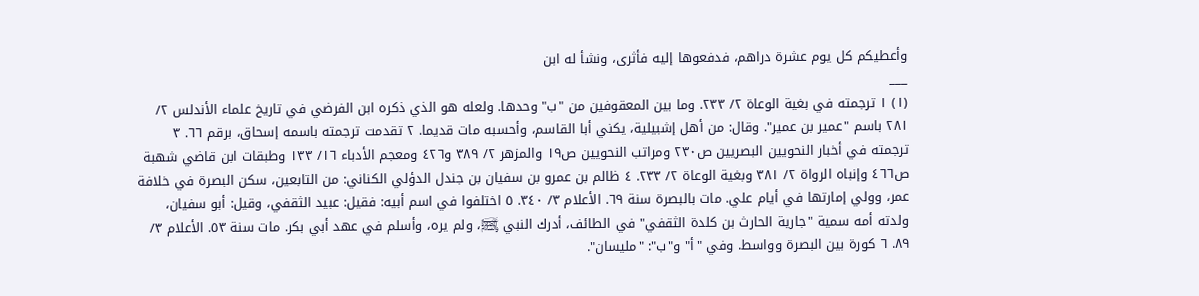وأعطيكم كل يوم عشرة دراهم، فدفعوها إليه فأثرى، ونشأ له ابن
___
(١) ١ ترجمته في بغية الوعاة ٢/ ٢٣٣. وما بين المعقوفين من "ب" وحدها. ولعله هو الذي ذكره ابن الفرضي في تاريخ علماء الأندلس ٢/ ٢٨١ باسم "عمير بن عمير". وقال: من أهل إشبيلية، يكني أبا القاسم، وأحسبه مات قديما. ٢ تقدمت ترجمته باسمه إسحاق، برقم ٦٦. ٣ ترجمته في أخبار النحويين البصريين ص٢٣٠ ومراتب النحويين ص١٩ والمزهر ٢/ ٣٨٩ و٤٢٦ ومعجم الأدباء ١٦/ ١٣٣ وطبقات ابن قاضي شهبة ص٤٦٦ وإنباه الرواة ٢/ ٣٨١ وبغية الوعاة ٢/ ٢٣٣. ٤ ظالم بن عمرو بن سفيان بن جندل الدؤلي الكناني: من التابعين، سكن البصرة في خلافة عمر، وولي إمارتها في أيام علي. مات بالبصرة سنة ٦٩. الأعلام ٣/ ٣٤٠. ٥ اختلفوا في اسم أبيه: فقيل: عبيد الثقفي، وقيل: أبو سفيان، ولدته أمه سمية "جارية الحارث بن كلدة الثقفي" في الطائف، أدرك النبي ﵊، ولم يره، وأسلم في عهد أبي بكر. مات سنة ٥٣. الأعلام ٣/ ٨٩. ٦ كورة بين البصرة وواسط. وفي "أ" و"ب": "مليسان".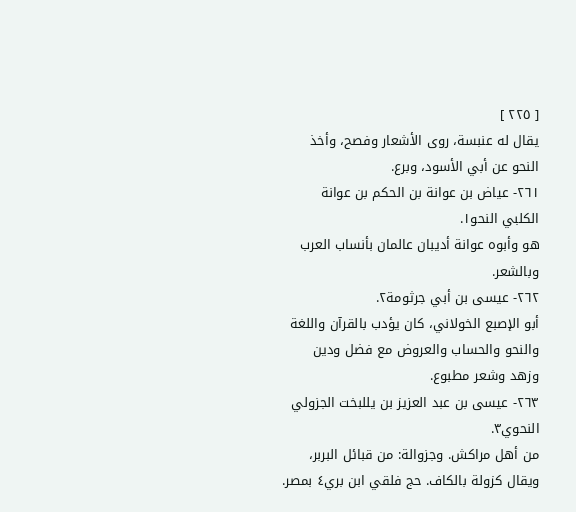[ ٢٢٥ ]
يقال له عنبسة، روى الأشعار وفصح، وأخذ النحو عن أبي الأسود، وبرع.
٢٦١- عياض بن عوانة بن الحكم بن عوانة الكلبي النحو١.
هو وأبوه عوانة أديبان عالمان بأنساب العرب وبالشعر.
٢٦٢- عيسى بن أبي جرثومة٢.
أبو الإصبع الخولاني، كان يؤدب بالقرآن واللغة والنحو والحساب والعروض مع فضل ودين وزهد وشعر مطبوع.
٢٦٣- عيسى بن عبد العزيز بن يللبخت الجزولي النحوي٣.
من أهل مراكش. وجزوالة: من قبائل البربر، ويقال كزولة بالكاف. حج فلقي ابن بري٤ بمصر.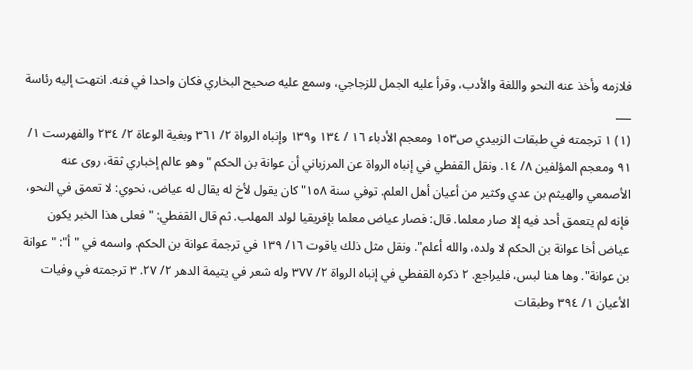فلازمه وأخذ عنه النحو واللغة والأدب، وقرأ عليه الجمل للزجاجي، وسمع عليه صحيح البخاري فكان واحدا في فنه. انتهت إليه رئاسة
___
(١) ١ ترجمته في طبقات الزبيدي ص١٥٣ ومعجم الأدباء ١٦ / ١٣٤ و١٣٩ وإنباه الرواة ٢/ ٣٦١ وبغية الوعاة ٢/ ٢٣٤ والفهرست ١/ ٩١ ومعجم المؤلفين ٨/ ١٤. ونقل القفطي في إنباه الرواة عن المرزباني أن عوانة بن الحكم "وهو عالم إخباري ثقة، روى عنه الأصمعي والهيثم بن عدي وكثير من أعيان أهل العلم. توفي سنة ١٥٨" كان يقول لأخ له يقال له عياض، نحوي: لا تعمق في النحو، فإنه لم يتعمق أحد فيه إلا صار معلما. قال: فصار عياض معلما بإفريقيا لولد المهلب. ثم قال القفطي: "فعلى هذا الخبر يكون عياض أخا عوانة بن الحكم لا ولده، والله أعلم". ونقل مثل ذلك ياقوت ١٦/ ١٣٩ في ترجمة عوانة بن الحكم. واسمه في "أ": "عوانة بن عوانة". وها هنا لبس، فليراجع. ٢ ذكره القفطي في إنباه الرواة ٢/ ٣٧٧ وله شعر في يتيمة الدهر ٢/ ٢٧. ٣ ترجمته في وفيات الأعيان ١/ ٣٩٤ وطبقات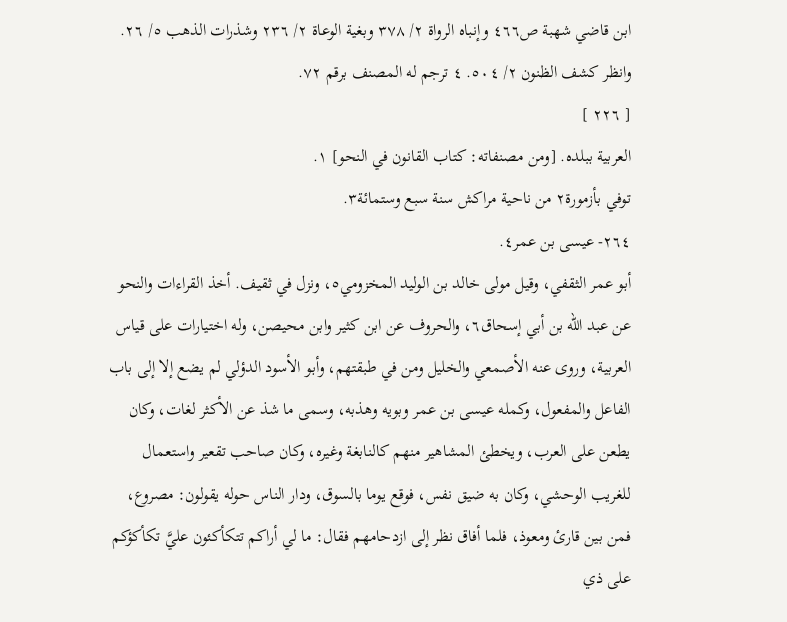ابن قاضي شهبة ص٤٦٦ وإنباه الرواة ٢/ ٣٧٨ وبغية الوعاة ٢/ ٢٣٦ وشذرات الذهب ٥/ ٢٦. وانظر كشف الظنون ٢/ ٥٠٤. ٤ ترجم له المصنف برقم ٧٢.
[ ٢٢٦ ]
العربية ببلده. [ومن مصنفاته: كتاب القانون في النحو] ١.
توفي بأزمورة٢ من ناحية مراكش سنة سبع وستمائة٣.
٢٦٤- عيسى بن عمر٤.
أبو عمر الثقفي، وقيل مولى خالد بن الوليد المخزومي٥، ونزل في ثقيف. أخذ القراءات والنحو عن عبد الله بن أبي إسحاق٦، والحروف عن ابن كثير وابن محيصن، وله اختيارات على قياس العربية، وروى عنه الأصمعي والخليل ومن في طبقتهم، وأبو الأسود الدؤلي لم يضع إلا إلى باب الفاعل والمفعول، وكمله عيسى بن عمر وبويه وهذبه، وسمى ما شذ عن الأكثر لغات، وكان يطعن على العرب، ويخطئ المشاهير منهم كالنابغة وغيره، وكان صاحب تقعير واستعمال للغريب الوحشي، وكان به ضيق نفس، فوقع يوما بالسوق، ودار الناس حوله يقولون: مصروع، فمن بين قارئ ومعوذ، فلما أفاق نظر إلى ازدحامهم فقال: ما لي أراكم تتكأكئون عليَّ تكأكؤكم على ذي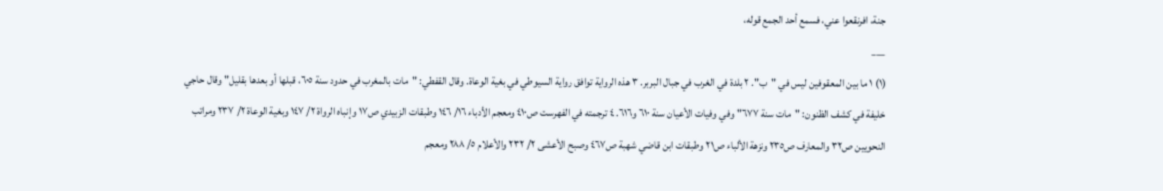جنة، افرنقعوا عني، فسمع أحد الجمع قوله،
___
(١) ١ ما بين المعقوفين ليس في "ب". ٢ بلدة في الغرب في جبال البربر. ٣ هذه الرواية توافق رواية السيوطي في بغية الوعاة. وقال القفطي: "مات بالمغرب في حدود سنة ٦٠٥، قبلها أو بعدها بقليل" وقال حاجي خليفة في كشف الظنون: "مات سنة ٦٧٧" وفي وفيات الأعيان سنة ٦١٠ و٦١٦. ٤ ترجمته في الفهرست ص٤١٠ ومعجم الأدباء ١٦/ ١٤٦ وطبقات الزبيدي ص١٧ وإنباه الرواة ٢/ ١٤٧ وبغية الوعاة ٢/ ٢٣٧ ومراتب النحويين ص٣٢ والمعارف ص٢٣٥ ونزهة الألباء ص٢١ وطبقات ابن قاضي شهبة ص٤٦٧ وصبح الأعشى ٢/ ٢٣٢ والأعلام ٥/ ٢٨٨ ومعجم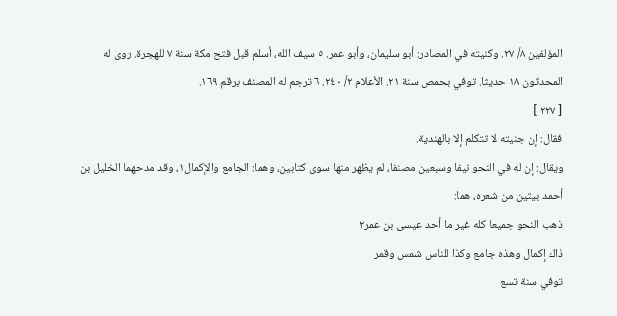المؤلفين ٨/ ٢٧. وكنيته في المصادر: أبو سليمان، وأبو عمر. ٥ سيف الله، أسلم قبل فتح مكة سنة ٧ للهجرة. روى له المحدثون ١٨ حديثا. توفي بحمص سنة ٢١. الأعلام ٢/ ٢٤٠. ٦ ترجم له المصنف برقم ١٦٩.
[ ٢٢٧ ]
فقال: إن جنيته لا تتكلم إلا بالهندية.
ويقال: إن له في النحو نيفا وسبعين مصنفا، لم يظهر منها سوى كتابين، وهما: الجامع والإكمال١، وقد مدحهما الخليل بن أحمد بيتين من شعره، هما:
ذهب النحو جميعا كله غير ما أحد عيسى بن عمر٢
ذاك إكمال وهذه جامع وكذا للناس شمس وقمر
توفي سنة تسع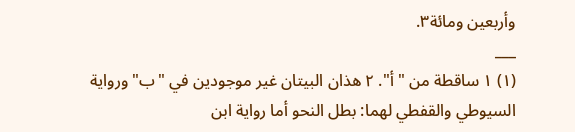وأربعين ومائة٣.
___
(١) ١ ساقطة من "أ". ٢ هذان البيتان غير موجودين في "ب" ورواية السيوطي والقفطي لهما: بطل النحو أما رواية ابن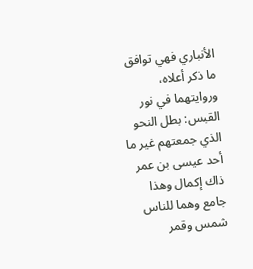الأنباري فهي توافق ما ذكر أعلاه، وروايتهما في نور القبس: بطل النحو الذي جمعتهم غير ما أحد عيسى بن عمر ذاك إكمال وهذا جامع وهما للناس شمس وقمر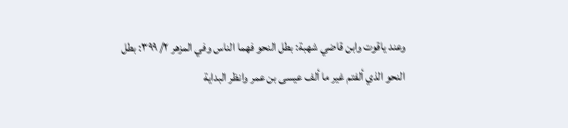وعند ياقوت وابن قاضي شهبة: بطل النحو فهما الناس وفي المزهر ٢/ ٣٩٩: بطل النحو الذي ألفتم غير ما ألف عيسى بن عمر وانظر البداية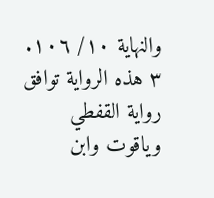والنهاية ١٠/ ١٠٦. ٣ هذه الرواية توافق رواية القفطي وياقوت وابن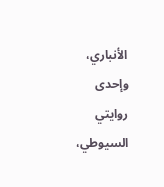الأنباري، وإحدى روايتي السيوطي،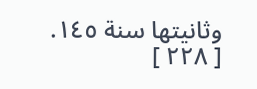وثانيتها سنة ١٤٥.
[ ٢٢٨ ]